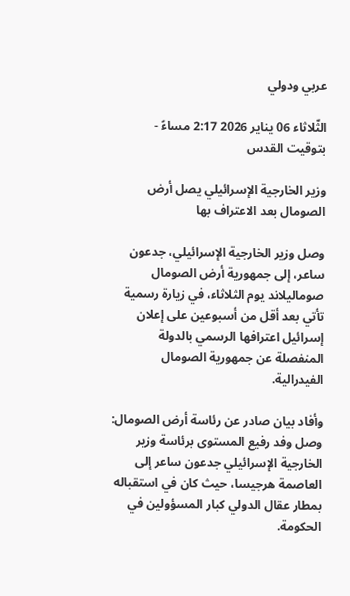عربي ودولي

الثّلاثاء 06 يناير 2026 2:17 مساءً - بتوقيت القدس

وزير الخارجية الإسرائيلي يصل أرض الصومال بعد الاعتراف بها

وصل وزير الخارجية الإسرائيلي، جدعون ساعر، إلى جمهورية أرض الصومال صوماليلاند يوم الثلاثاء، في زيارة رسمية تأتي بعد أقل من أسبوعين على إعلان إسرائيل اعترافها الرسمي بالدولة المنفصلة عن جمهورية الصومال الفيدرالية.

وأفاد بيان صادر عن رئاسة أرض الصومال: وصل وفد رفيع المستوى برئاسة وزير الخارجية الإسرائيلي جدعون ساعر إلى العاصمة هرجيسا، حيث كان في استقباله بمطار عقال الدولي كبار المسؤولين في الحكومة.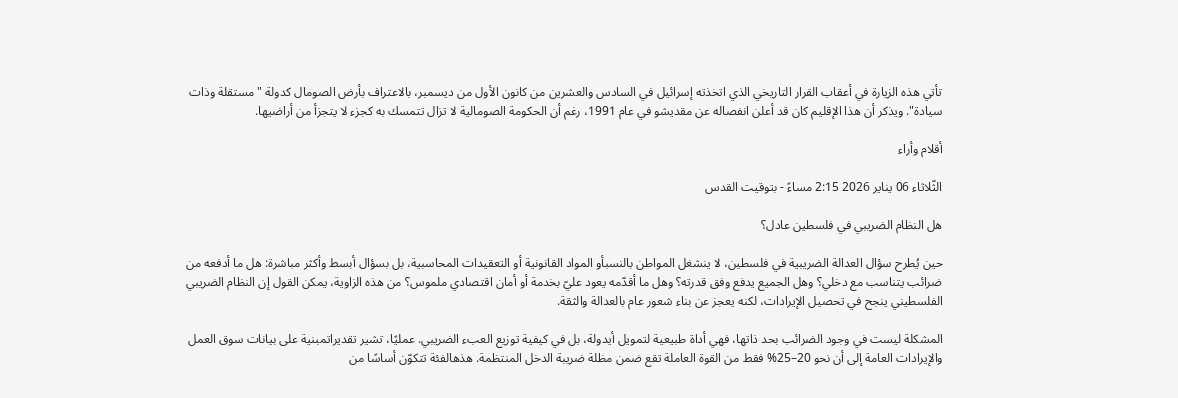تأتي هذه الزيارة في أعقاب القرار التاريخي الذي اتخذته إسرائيل في السادس والعشرين من كانون الأول من ديسمبر، بالاعتراف بأرض الصومال كدولة "مستقلة وذات سيادة". ويذكر أن هذا الإقليم كان قد أعلن انفصاله عن مقديشو في عام 1991، رغم أن الحكومة الصومالية لا تزال تتمسك به كجزء لا يتجزأ من أراضيها.

أقلام وأراء

الثّلاثاء 06 يناير 2026 2:15 مساءً - بتوقيت القدس

هل النظام الضريبي في فلسطين عادل؟

حين يُطرح سؤال العدالة الضريبية في فلسطين، لا ينشغل المواطن بالنسبأو المواد القانونية أو التعقيدات المحاسبية، بل بسؤال أبسط وأكثر مباشرة: هل ما أدفعه من ضرائب يتناسب مع دخلي؟ وهل الجميع يدفع وفق قدرته؟ وهل ما أقدّمه يعود عليّ بخدمة أو أمان اقتصادي ملموس؟ من هذه الزاوية، يمكن القول إن النظام الضريبي الفلسطيني ينجح في تحصيل الإيرادات، لكنه يعجز عن بناء شعور عام بالعدالة والثقة.

المشكلة ليست في وجود الضرائب بحد ذاتها، فهي أداة طبيعية لتمويل أيدولة، بل في كيفية توزيع العبء الضريبي. عمليًا، تشير تقديراتمبنية على بيانات سوق العمل والإيرادات العامة إلى أن نحو 20–25% فقط من القوة العاملة تقع ضمن مظلة ضريبة الدخل المنتظمة. هذهالفئة تتكوّن أساسًا من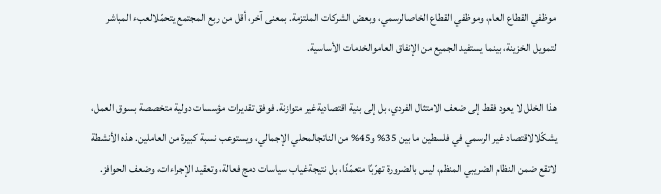موظفي القطاع العام، وموظفي القطاع الخاصالرسمي، وبعض الشركات الملتزمة. بمعنى آخر، أقل من ربع المجتمع يتحمّلالعبء المباشر لتمويل الخزينة، بينما يستفيد الجميع من الإنفاق العاموالخدمات الأساسية.

هذا الخلل لا يعود فقط إلى ضعف الامتثال الفردي، بل إلى بنية اقتصاديةغير متوازنة. فوفق تقديرات مؤسسات دولية متخصصة بسوق العمل، يشكّلالاقتصاد غير الرسمي في فلسطين ما بين 35% و45% من الناتجالمحلي الإجمالي، ويستوعب نسبة كبيرة من العاملين. هذه الأنشطة لاتقع ضمن النظام الضريبي المنظم، ليس بالضرورة تهرّبًا متعمّدًا، بل نتيجةغياب سياسات دمج فعالة، وتعقيد الإجراءات، وضعف الحوافز.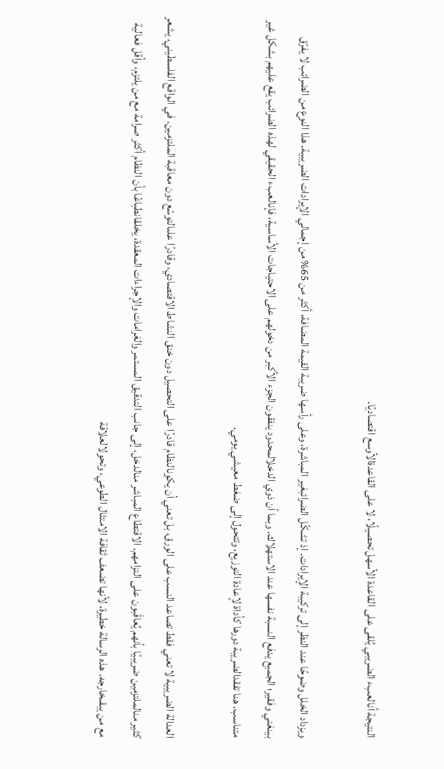النتيجة أنالعبء الضريبي يُلقى على القاعدة الأسهل تحصيلًا، لا على القاعدةالأوسع اقتصاديًا.

ويزداد الخلل وضوحًا عند النظر إلى تركيبة الإيرادات. إذ تشكّل الضرائبغير المباشرة، وعلى رأسها ضريبة القيمة المضافة، أكثر من 65% من إجمالي الإيرادات الضريبية. هذا النوع من الضرائب لا يفرّق بينغني وفقير؛ الجميع يدفع النسبة نفسها عند الاستهلاك. وبما أن ذوي الدخلالمحدود ينفقون الجزء الأكبر من دخولهم على الاحتياجات الأساسية، فإنالعبء الحقيقي لهذه الضرائب يقع عليهم بشكل غير متناسب. هنا تفقدالضريبة دورها كأداة لإعادة التوزيع، وتتحول إلى ضغط معيشي يومي.

العدالة الضريبية لا تعني فقط تصاعد النسب على الورق، بل تعني أن يكونالنظام قادرًا على التحصيل دون خنق النشاط الاقتصادي، وقادرًا علىالتوسّع دون معاقبة الملتزمين. في الواقع الفلسطيني، يشعر كثير منالملتزمين ضريبيًا بأنهم يُعاقَبون على التزامهم. الاقتطاع المباشر منالدخل، إلى جانب التدقيق المستمر والغرامات والإجراءات المعقدة، يخلقانطباعًا بأن النظام أكثر صرامة مع من يلتزم، وأقل فعالية مع من يبقىخارجه. هذه الرسالة خطيرة، لأنها تضعف ثقافة الامتثال الطوعي، وتحولالعلاقة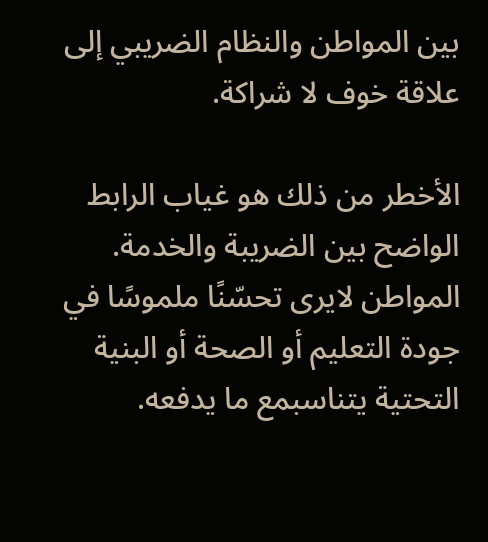بين المواطن والنظام الضريبي إلى علاقة خوف لا شراكة.

الأخطر من ذلك هو غياب الرابط الواضح بين الضريبة والخدمة. المواطن لايرى تحسّنًا ملموسًا في جودة التعليم أو الصحة أو البنية التحتية يتناسبمع ما يدفعه.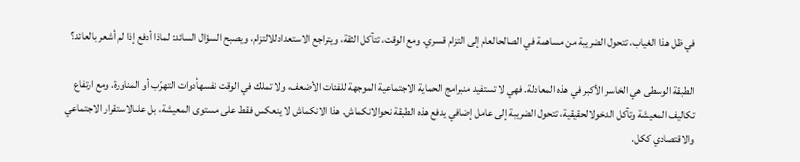في ظل هذا الغياب، تتحول الضريبة من مساهمة في الصالحالعام إلى التزام قسري. ومع الوقت، تتآكل الثقة، ويتراجع الاستعدادللالتزام، ويصبح السؤال السائد: لماذا أدفع إذا لم أشعر بالعائد؟

الطبقة الوسطى هي الخاسر الأكبر في هذه المعادلة. فهي لا تستفيد منبرامج الحماية الاجتماعية الموجهة للفئات الأضعف، ولا تملك في الوقت نفسهأدوات التهرّب أو المناورة. ومع ارتفاع تكاليف المعيشة وتآكل الدخولالحقيقية، تتحول الضريبة إلى عامل إضافي يدفع هذه الطبقة نحوالانكماش. هذا الانكماش لا ينعكس فقط على مستوى المعيشة، بل علىالاستقرار الاجتماعي والاقتصادي ككل.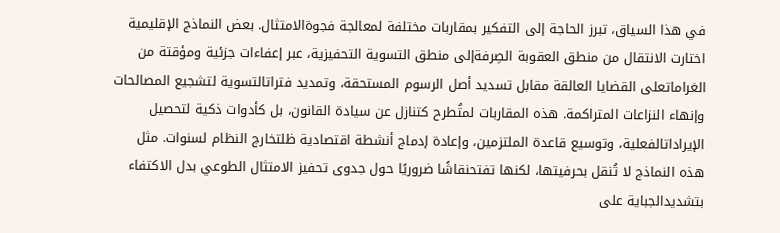في هذا السياق، تبرز الحاجة إلى التفكير بمقاربات مختلفة لمعالجة فجوةالامتثال. بعض النماذج الإقليمية اختارت الانتقال من منطق العقوبة الصِرفةإلى منطق التسوية التحفيزية، عبر إعفاءات جزئية ومؤقتة من الغراماتعلى القضايا العالقة مقابل تسديد أصل الرسوم المستحقة، وتمديد فتراتالتسوية لتشجيع المصالحات وإنهاء النزاعات المتراكمة. هذه المقاربات لمتُطرح كتنازل عن سيادة القانون، بل كأدوات ذكية لتحصيل الإيراداتالفعلية، وتوسيع قاعدة الملتزمين، وإعادة إدماج أنشطة اقتصادية ظلتخارج النظام لسنوات. مثل هذه النماذج لا تُنقل بحرفيتها، لكنها تفتحنقاشًا ضروريًا حول جدوى تحفيز الامتثال الطوعي بدل الاكتفاء بتشديدالجباية على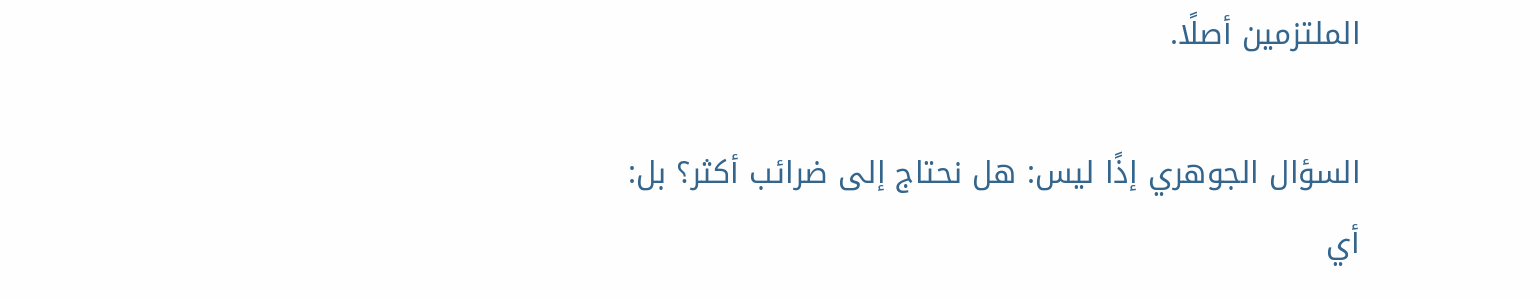الملتزمين أصلًا.

السؤال الجوهري إذًا ليس: هل نحتاج إلى ضرائب أكثر؟ بل: أي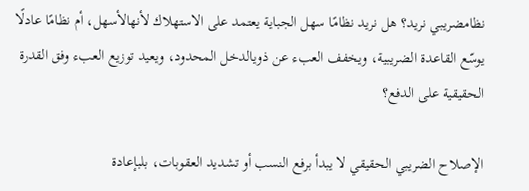نظامضريبي نريد؟ هل نريد نظامًا سهل الجباية يعتمد على الاستهلاك لأنهالأسهل، أم نظامًا عادلًا يوسّع القاعدة الضريبية، ويخفف العبء عن ذويالدخل المحدود، ويعيد توزيع العبء وفق القدرة الحقيقية على الدفع؟

الإصلاح الضريبي الحقيقي لا يبدأ برفع النسب أو تشديد العقوبات، بلبإعادة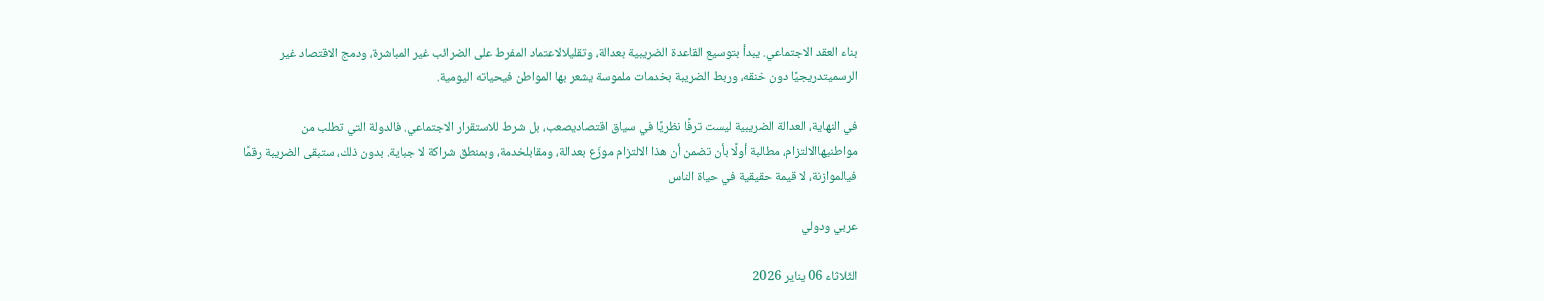بناء العقد الاجتماعي. يبدأ بتوسيع القاعدة الضريبية بعدالة، وتقليلالاعتماد المفرط على الضرائب غير المباشرة، ودمج الاقتصاد غير الرسميتدريجيًا دون خنقه، وربط الضريبة بخدمات ملموسة يشعر بها المواطن فيحياته اليومية.

في النهاية، العدالة الضريبية ليست ترفًا نظريًا في سياق اقتصاديصعب، بل شرط للاستقرار الاجتماعي. فالدولة التي تطلب من مواطنيهاالالتزام، مطالبة أولًا بأن تضمن أن هذا الالتزام موزّع بعدالة، ومقابلخدمة، وبمنطق شراكة لا جباية. بدون ذلك، ستبقى الضريبة رقمًا فيالموازنة، لا قيمة حقيقية في حياة الناس

عربي ودولي

الثّلاثاء 06 يناير 2026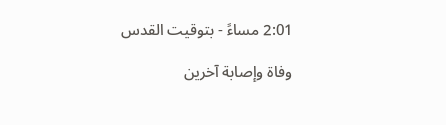2:01 مساءً - بتوقيت القدس

وفاة وإصابة آخرين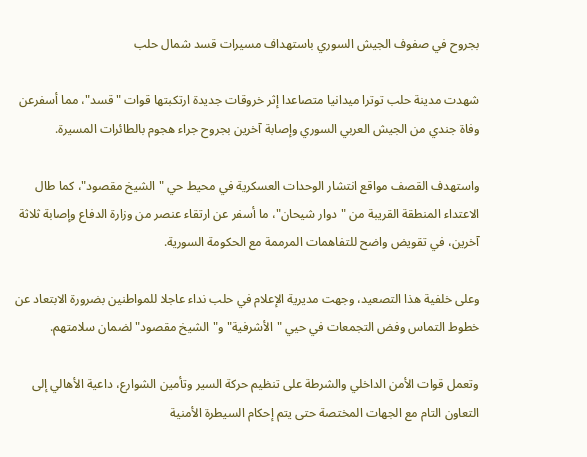بجروح في صفوف الجيش السوري باستهداف مسيرات قسد شمال حلب

شهدت مدينة حلب توترا ميدانيا متصاعدا إثر خروقات جديدة ارتكبتها قوات "قسد"، مما أسفرعن وفاة جندي من الجيش العربي السوري وإصابة آخرين بجروح جراء هجوم بالطائرات المسيرة.

واستهدف القصف مواقع انتشار الوحدات العسكرية في محيط حي "الشيخ مقصود"، كما طال الاعتداء المنطقة القريبة من "دوار شيحان"، ما أسفر عن ارتقاء عنصر من وزارة الدفاع وإصابة ثلاثة آخرين، في تقويض واضح للتفاهمات المرممة مع الحكومة السورية.

وعلى خلفية هذا التصعيد، وجهت مديرية الإعلام في حلب نداء عاجلا للمواطنين بضرورة الابتعاد عن خطوط التماس وفض التجمعات في حيي "الأشرفية" و"الشيخ مقصود" لضمان سلامتهم.

وتعمل قوات الأمن الداخلي والشرطة على تنظيم حركة السير وتأمين الشوارع، داعية الأهالي إلى التعاون التام مع الجهات المختصة حتى يتم إحكام السيطرة الأمنية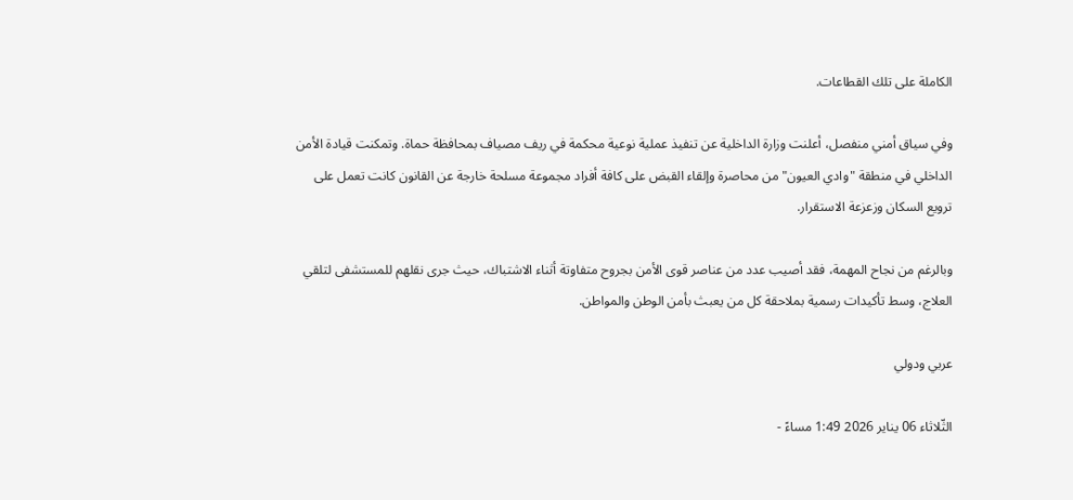الكاملة على تلك القطاعات.

وفي سياق أمني منفصل، أعلنت وزارة الداخلية عن تنفيذ عملية نوعية محكمة في ريف مصياف بمحافظة حماة. وتمكنت قيادة الأمن الداخلي في منطقة "وادي العيون" من محاصرة وإلقاء القبض على كافة أفراد مجموعة مسلحة خارجة عن القانون كانت تعمل على ترويع السكان وزعزعة الاستقرار.

وبالرغم من نجاح المهمة، فقد أصيب عدد من عناصر قوى الأمن بجروح متفاوتة أثناء الاشتباك، حيث جرى نقلهم للمستشفى لتلقي العلاج، وسط تأكيدات رسمية بملاحقة كل من يعبث بأمن الوطن والمواطن.

عربي ودولي

الثّلاثاء 06 يناير 2026 1:49 مساءً -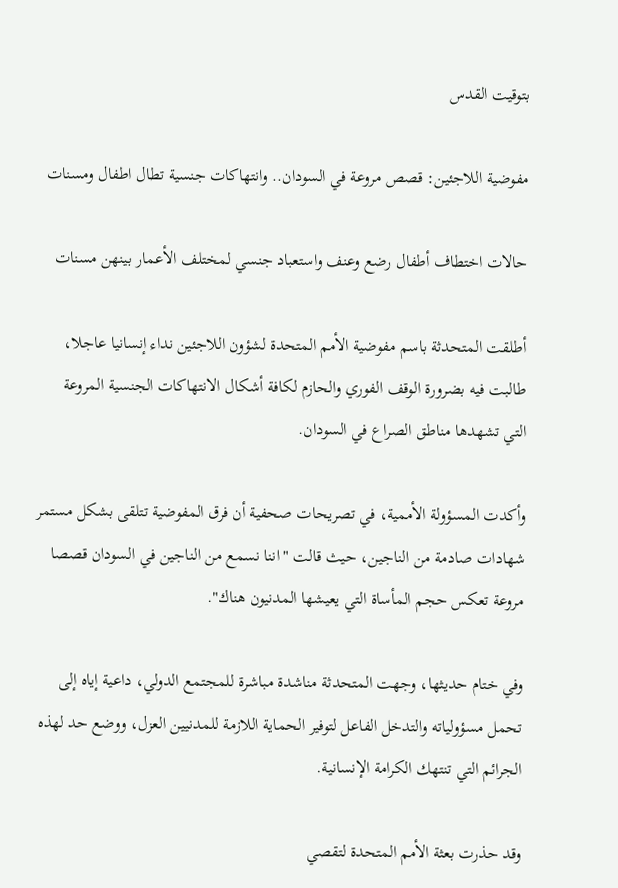بتوقيت القدس

مفوضية اللاجئين: قصص مروعة في السودان.. وانتهاكات جنسية تطال اطفال ومسنات

حالات اختطاف أطفال رضع وعنف واستعباد جنسي لمختلف الأعمار بينهن مسنات

أطلقت المتحدثة باسم مفوضية الأمم المتحدة لشؤون اللاجئين نداء إنسانيا عاجلا، طالبت فيه بضرورة الوقف الفوري والحازم لكافة أشكال الانتهاكات الجنسية المروعة التي تشهدها مناطق الصراع في السودان.

وأكدت المسؤولة الأممية، في تصريحات صحفية أن فرق المفوضية تتلقى بشكل مستمر شهادات صادمة من الناجين، حيث قالت "اننا نسمع من الناجين في السودان قصصا مروعة تعكس حجم المأساة التي يعيشها المدنيون هناك".

وفي ختام حديثها، وجهت المتحدثة مناشدة مباشرة للمجتمع الدولي، داعية إياه إلى تحمل مسؤولياته والتدخل الفاعل لتوفير الحماية اللازمة للمدنيين العزل، ووضع حد لهذه الجرائم التي تنتهك الكرامة الإنسانية.

وقد حذرت بعثة الأمم المتحدة لتقصي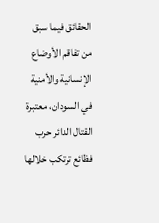الحقائق فيما سبق من تفاقم الأوضاع الإنسانية والأمنية في السودان، معتبرة القتال الدائر حرب فظائع ترتكب خلالها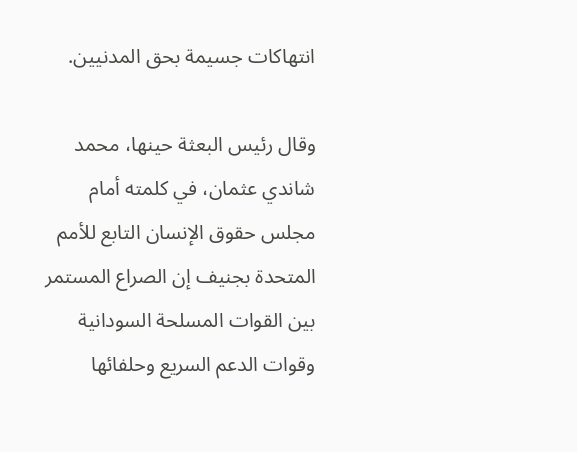انتهاكات جسيمة بحق المدنيين.

وقال رئيس البعثة حينها، محمد شاندي عثمان، في كلمته أمام مجلس حقوق الإنسان التابع للأمم المتحدة بجنيف إن الصراع المستمر بين القوات المسلحة السودانية وقوات الدعم السريع وحلفائها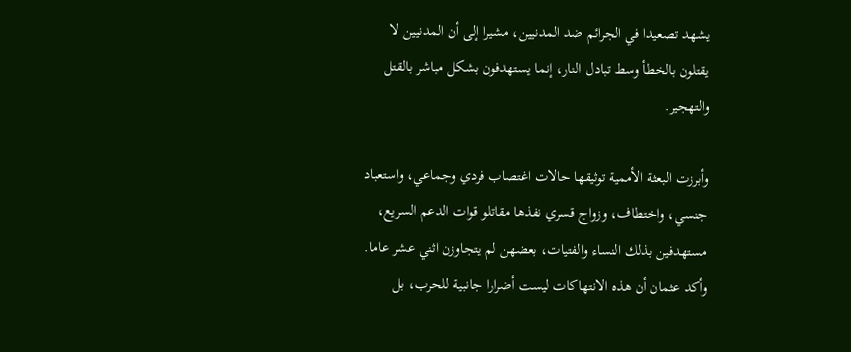يشهد تصعيدا في الجرائم ضد المدنيين، مشيرا إلى أن المدنيين لا يقتلون بالخطأ وسط تبادل النار، إنما يستهدفون بشكل مباشر بالقتل والتهجير.

وأبرزت البعثة الأممية توثيقها حالات اغتصاب فردي وجماعي، واستعباد جنسي، واختطاف، وزواج قسري نفذها مقاتلو قوات الدعم السريع، مستهدفين بذلك النساء والفتيات، بعضهن لم يتجاوزن اثني عشر عاما. وأكد عثمان أن هذه الانتهاكات ليست أضرارا جانبية للحرب، بل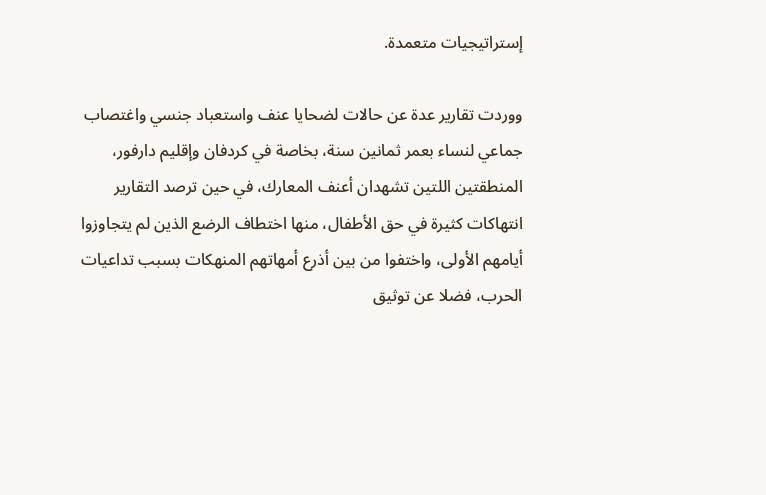إستراتيجيات متعمدة.

ووردت تقارير عدة عن حالات لضحايا عنف واستعباد جنسي واغتصاب جماعي لنساء بعمر ثمانين سنة، بخاصة في كردفان وإقليم دارفور، المنطقتين اللتين تشهدان أعنف المعارك، في حين ترصد التقارير انتهاكات كثيرة في حق الأطفال، منها اختطاف الرضع الذين لم يتجاوزوا أيامهم الأولى، واختفوا من بين أذرع أمهاتهم المنهكات بسبب تداعيات الحرب، فضلا عن توثيق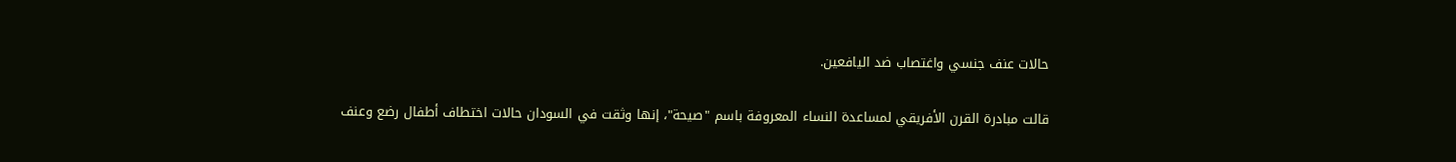حالات عنف جنسي واغتصاب ضد اليافعين.

قالت مبادرة القرن الأفريقي لمساعدة النساء المعروفة باسم "صيحة"، إنها وثقت في السودان حالات اختطاف أطفال رضع وعنف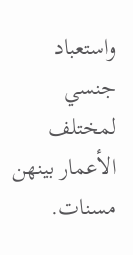واستعباد جنسي لمختلف الأعمار بينهن مسنات.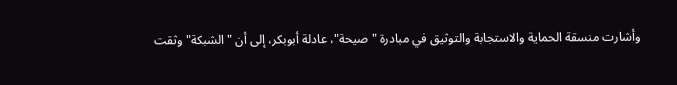وأشارت منسقة الحماية والاستجابة والتوثيق في مبادرة "صيحة"، عادلة أبوبكر، إلى أن "الشبكة" وثقت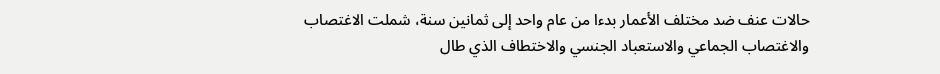حالات عنف ضد مختلف الأعمار بدءا من عام واحد إلى ثمانين سنة، شملت الاغتصاب والاغتصاب الجماعي والاستعباد الجنسي والاختطاف الذي طال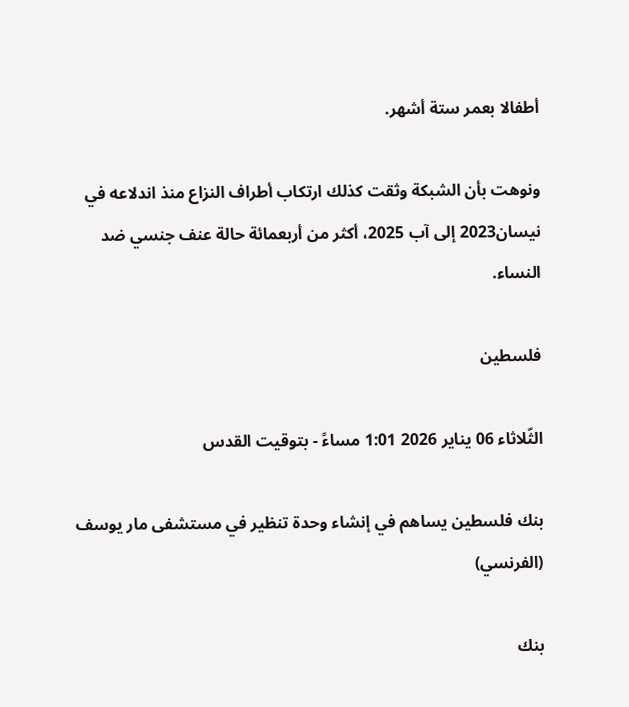أطفالا بعمر ستة أشهر.

ونوهت بأن الشبكة وثقت كذلك ارتكاب أطراف النزاع منذ اندلاعه في نيسان2023 إلى آب 2025، أكثر من أربعمائة حالة عنف جنسي ضد النساء.

فلسطين

الثّلاثاء 06 يناير 2026 1:01 مساءً - بتوقيت القدس

بنك فلسطين يساهم في إنشاء وحدة تنظير في مستشفى مار يوسف (الفرنسي)

بنك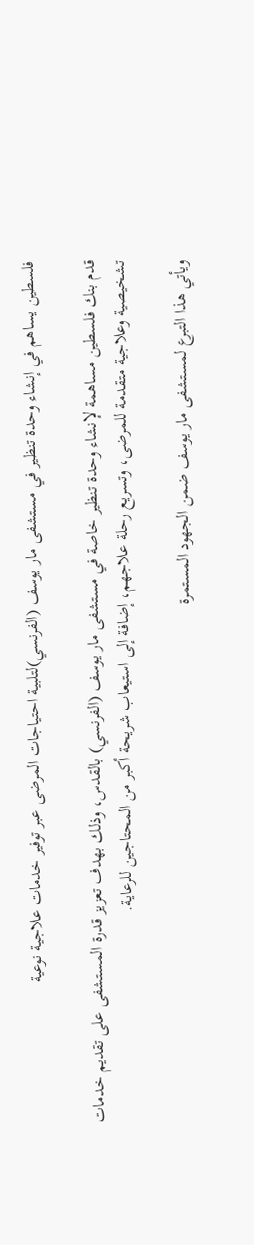فلسطين يساهم في إنشاء وحدة تنظير في مستشفى مار يوسف (الفرنسي)لتلبية احتياجات المرضى عبر توفير خدمات علاجية نوعية

قدم بنك فلسطين مساهمة لإنشاء وحدة تنظير خاصة في مستشفى مار يوسف (الفرنسي) بالقدس، وذلك بهدف تعزيز قدرة المستشفى على تقديم خدمات تشخيصية وعلاجية متقدمة للمرضى، وتسريع رحلة علاجهم، إضافة إلى استيعاب شريحة أكبر من المحتاجين للرعاية.

ويأتي هذا التبرع لمستشفى مار يوسف ضمن الجهود المستمرة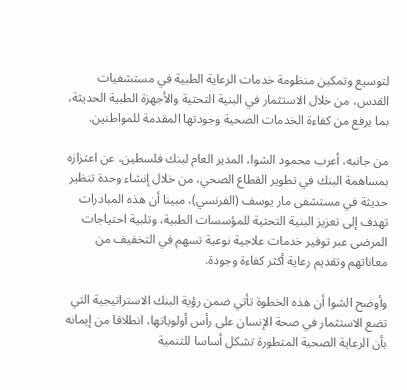لتوسيع وتمكين منظومة خدمات الرعاية الطبية في مستشفيات القدس، من خلال الاستثمار في البنية التحتية والأجهزة الطبية الحديثة، بما يرفع من كفاءة الخدمات الصحية وجودتها المقدمة للمواطنين.

من جانبه، أعرب محمود الشوا، المدير العام لبنك فلسطين، عن اعتزازه بمساهمة البنك في تطوير القطاع الصحي، من خلال إنشاء وحدة تنظير حديثة في مستشفى مار يوسف (الفرنسي)، مبينا أن هذه المبادرات تهدف إلى تعزيز البنية التحتية للمؤسسات الطبية، وتلبية احتياجات المرضى عبر توفير خدمات علاجية نوعية تسهم في التخفيف من معاناتهم وتقديم رعاية أكثر كفاءة وجودة.

وأوضح الشوا أن هذه الخطوة تأتي ضمن رؤية البنك الاستراتيجية التي تضع الاستثمار في صحة الإنسان على رأس أولوياتها، انطلاقا من إيمانه بأن الرعاية الصحية المتطورة تشكل أساسا للتنمية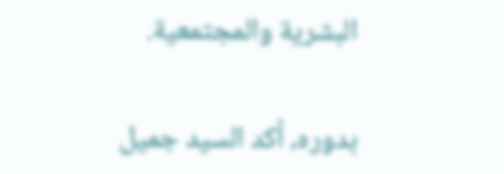البشرية والمجتمعية.

بدوره، أكد السيد جميل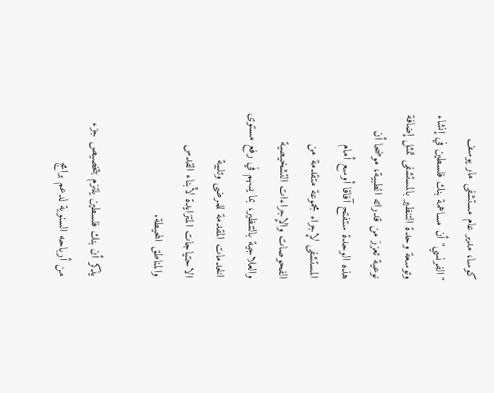كوسا، مدير عام مستشفى مار يوسف "الفرنسي" أن مساهمة بنك فلسطين في إنشاء وتوسعة وحدة التنظير بالمستشفى تمثل إضافة نوعية تعزز من قدراته الطبية، موضحا أن هذه الوحدة ستفتح آفاقا أوسع أمام المستشفى لإجراء مجموعة متقدمة من الفحوصات والإجراءات التشخيصية والعلاجية بالتنظير، بما يسهم في رفع مستوى الخدمات المقدمة للمرضى وتلبية الاحتياجات المتزايدة لأبناء القدس والمناطق المحيطة.

يذكر أن بنك فلسطين يلتزم بتخصيص جزء من أرباحه السنوية لدعم برامج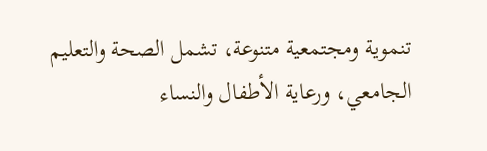تنموية ومجتمعية متنوعة، تشمل الصحة والتعليم الجامعي، ورعاية الأطفال والنساء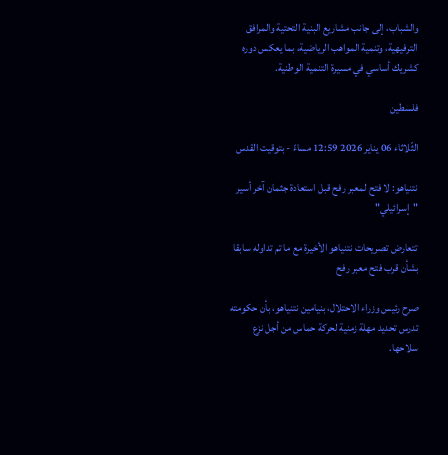والشباب، إلى جانب مشاريع البنية التحتية والمرافق الترفيهية، وتنمية المواهب الرياضية، بما يعكس دوره كشريك أساسي في مسيرة التنمية الوطنية.

فلسطين

الثّلاثاء 06 يناير 2026 12:59 مساءً - بتوقيت القدس

نتنياهو: لا فتح لمعبر رفح قبل استعادة جثمان آخر أسير "إسرائيلي"

تتعارض تصريحات نتنياهو الأخيرة مع ما تم تداوله سابقا بشأن قرب فتح معبر رفح

صرح رئيس وزراء الاحتلال، بنيامين نتنياهو، بأن حكومته تدرس تحديد مهلة زمنية لحركة حماس من أجل نزع سلاحها.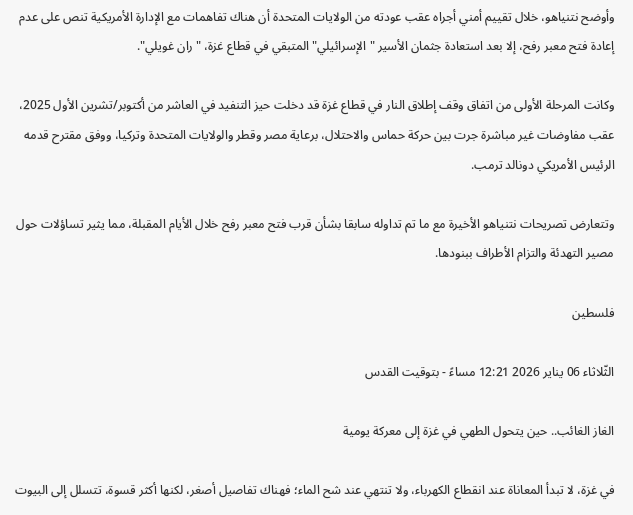وأوضح نتنياهو، خلال تقييم أمني أجراه عقب عودته من الولايات المتحدة أن هناك تفاهمات مع الإدارة الأمريكية تنص على عدم إعادة فتح معبر رفح، إلا بعد استعادة جثمان الأسير "الإسرائيلي" المتبقي في قطاع غزة، "ران غويلي".

وكانت المرحلة الأولى من اتفاق وقف إطلاق النار في قطاع غزة قد دخلت حيز التنفيد في العاشر من أكتوبر/تشرين الأول 2025، عقب مفاوضات غير مباشرة جرت بين حركة حماس والاحتلال، برعاية مصر وقطر والولايات المتحدة وتركيا، ووفق مقترح قدمه الرئيس الأمريكي دونالد ترمب.

وتتعارض تصريحات نتنياهو الأخيرة مع ما تم تداوله سابقا بشأن قرب فتح معبر رفح خلال الأيام المقبلة، مما يثير تساؤلات حول مصير التهدئة والتزام الأطراف ببنودها.

فلسطين

الثّلاثاء 06 يناير 2026 12:21 مساءً - بتوقيت القدس

الغاز الغائب.. حين يتحول الطهي في غزة إلى معركة يومية

في غزة، لا تبدأ المعاناة عند انقطاع الكهرباء، ولا تنتهي عند شح الماء؛ فهناك تفاصيل أصغر، لكنها أكثر قسوة، تتسلل إلى البيوت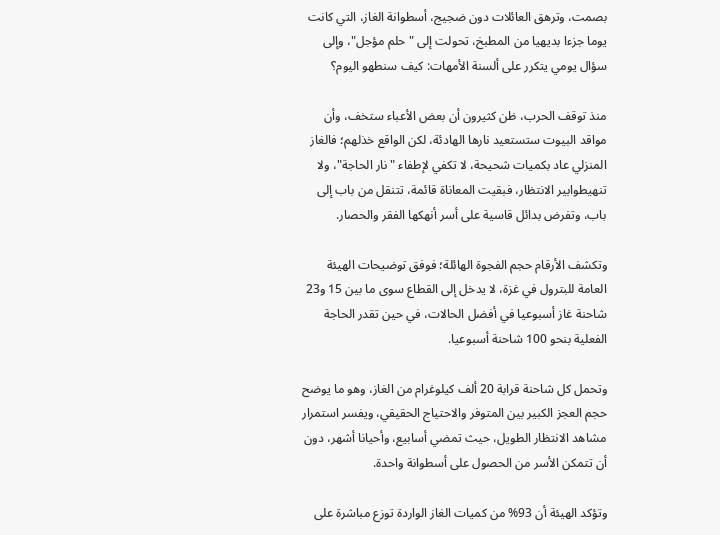بصمت، وترهق العائلات دون ضجيج، أسطوانة الغاز، التي كانت يوما جزءا بديهيا من المطبخ، تحولت إلى "حلم مؤجل"، وإلى سؤال يومي يتكرر على ألسنة الأمهات: كيف سنطهو اليوم؟

منذ توقف الحرب، ظن كثيرون أن بعض الأعباء ستخف، وأن مواقد البيوت ستستعيد نارها الهادئة، لكن الواقع خذلهم؛ فالغاز المنزلي عاد بكميات شحيحة، لا تكفي لإطفاء "نار الحاجة"، ولا تنهيطوابير الانتظار، فبقيت المعاناة قائمة، تتنقل من باب إلى باب، وتفرض بدائل قاسية على أسر أنهكها الفقر والحصار.

وتكشف الأرقام حجم الفجوة الهائلة؛ فوفق توضيحات الهيئة العامة للبترول في غزة، لا يدخل إلى القطاع سوى ما بين 15 و23 شاحنة غاز أسبوعيا في أفضل الحالات، في حين تقدر الحاجة الفعلية بنحو 100 شاحنة أسبوعيا.

وتحمل كل شاحنة قرابة 20 ألف كيلوغرام من الغاز، وهو ما يوضح حجم العجز الكبير بين المتوفر والاحتياج الحقيقي، ويفسر استمرار مشاهد الانتظار الطويل، حيث تمضي أسابيع، وأحيانا أشهر، دون أن تتمكن الأسر من الحصول على أسطوانة واحدة.

وتؤكد الهيئة أن 93% من كميات الغاز الواردة توزع مباشرة على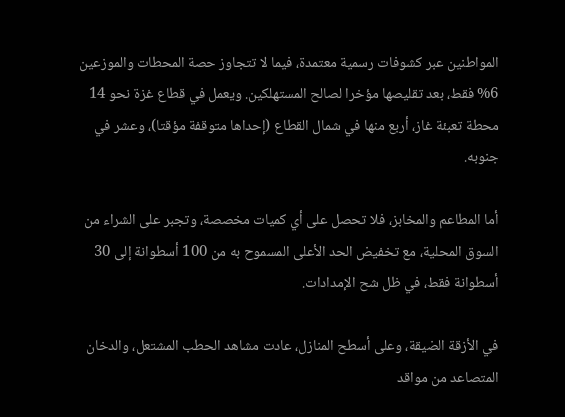المواطنين عبر كشوفات رسمية معتمدة، فيما لا تتجاوز حصة المحطات والموزعين 6% فقط، بعد تقليصها مؤخرا لصالح المستهلكين. ويعمل في قطاع غزة نحو 14 محطة تعبئة غاز، أربع منها في شمال القطاع (إحداها متوقفة مؤقتا)، وعشر في جنوبه.

أما المطاعم والمخابز، فلا تحصل على أي كميات مخصصة، وتجبر على الشراء من السوق المحلية، مع تخفيض الحد الأعلى المسموح به من 100 أسطوانة إلى 30 أسطوانة فقط، في ظل شح الإمدادات.

في الأزقة الضيقة، وعلى أسطح المنازل، عادت مشاهد الحطب المشتعل، والدخان المتصاعد من مواقد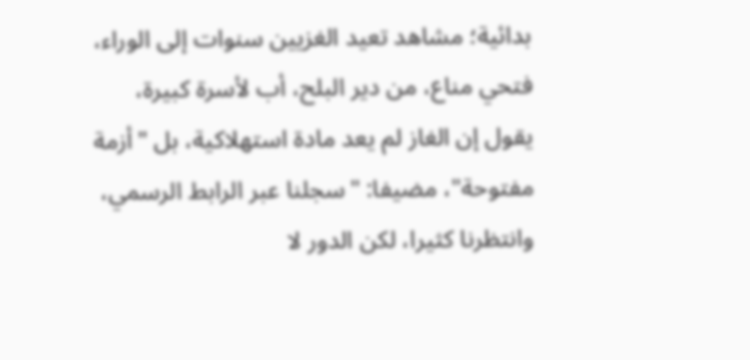بدائية؛ مشاهد تعيد الغزيين سنوات إلى الوراء، فتحي مناع، من دير البلح، أب لأسرة كبيرة، يقول إن الغاز لم يعد مادة استهلاكية، بل "أزمة مفتوحة"، مضيفا: "سجلنا عبر الرابط الرسمي، وانتظرنا كثيرا، لكن الدور لا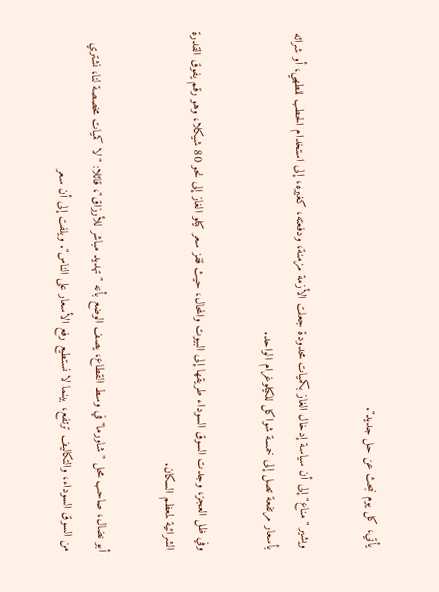يأتي، كل يوم نبحث عن حل جديد".

ويشير "مناع" إلى أن سياسة إدخال الغاز بكميات محدودة جعلت الأزمة مزمنة، ودفعته، كغيره، إلى استخدام الحطب للطهي، أو شرائه بأسعار مرتفعة تصل إلى خمسة شواكل للكيلوغرام الواحد.

وفي ظل العجز، وجدت السوق السوداء طريقها إلى البيوت والمحال، حيث قفز سعر كيلو الغاز إلى نحو 80 شيكلا، وهو رقم يفوق القدرة الشرائية لمعظم السكان.

أبو نضال، صاحب محل "شاورما" في وسط القطاع، يصف الوضع بأنه "تهديد مباشر للأرزاق"، قائلا: "لا كميات مخصصة لنا، نشتري من السوق السوداء، والتكاليف ترتفع، بينما لا نستطيع رفع الأسعار على الناس". ويلفت إلى أن سعر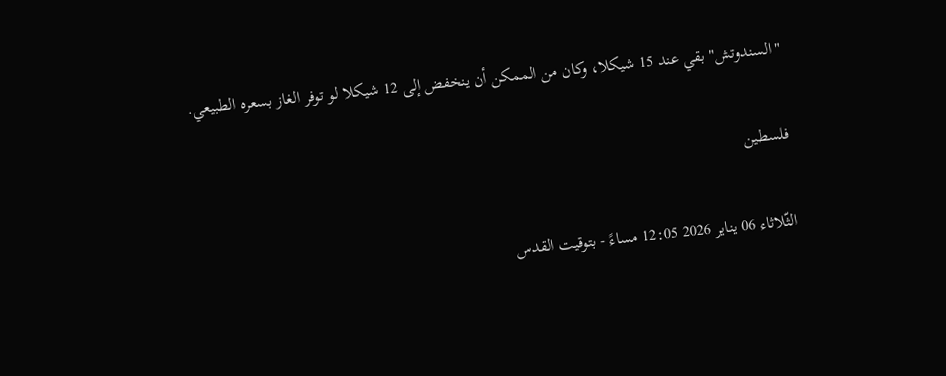"السندوتش" بقي عند 15 شيكلا، وكان من الممكن أن ينخفض إلى 12 شيكلا لو توفر الغاز بسعره الطبيعي.

فلسطين

الثّلاثاء 06 يناير 2026 12:05 مساءً - بتوقيت القدس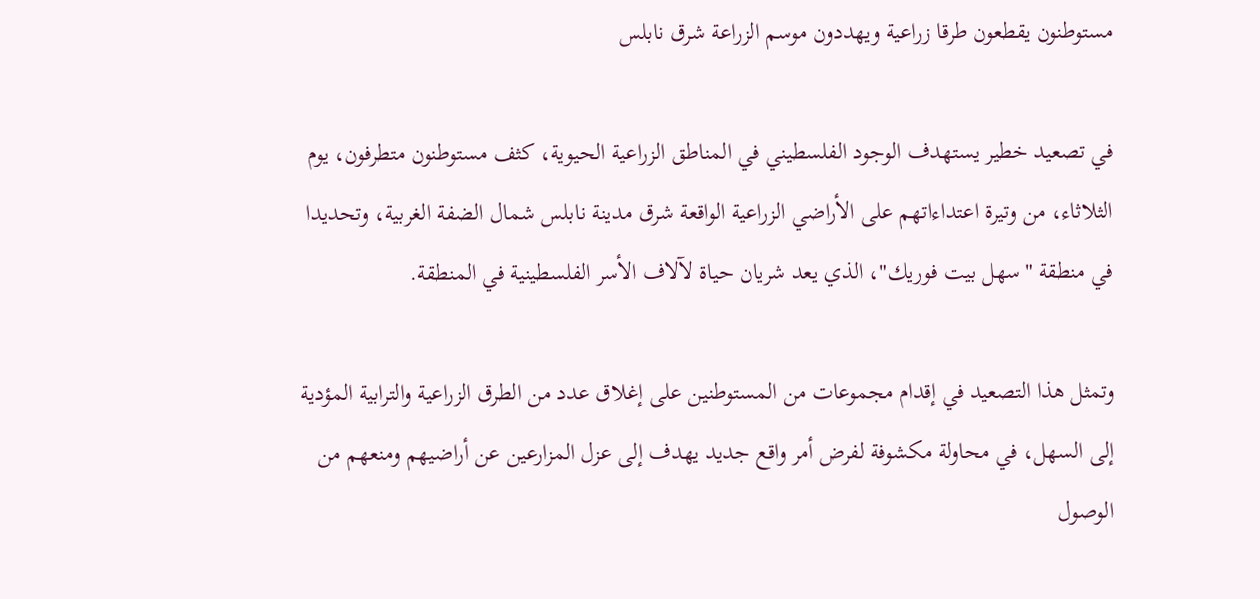مستوطنون يقطعون طرقا زراعية ويهددون موسم الزراعة شرق نابلس

في تصعيد خطير يستهدف الوجود الفلسطيني في المناطق الزراعية الحيوية، كثف مستوطنون متطرفون، يوم الثلاثاء، من وتيرة اعتداءاتهم على الأراضي الزراعية الواقعة شرق مدينة نابلس شمال الضفة الغربية، وتحديدا في منطقة "سهل بيت فوريك"، الذي يعد شريان حياة لآلاف الأسر الفلسطينية في المنطقة.

وتمثل هذا التصعيد في إقدام مجموعات من المستوطنين على إغلاق عدد من الطرق الزراعية والترابية المؤدية إلى السهل، في محاولة مكشوفة لفرض أمر واقع جديد يهدف إلى عزل المزارعين عن أراضيهم ومنعهم من الوصول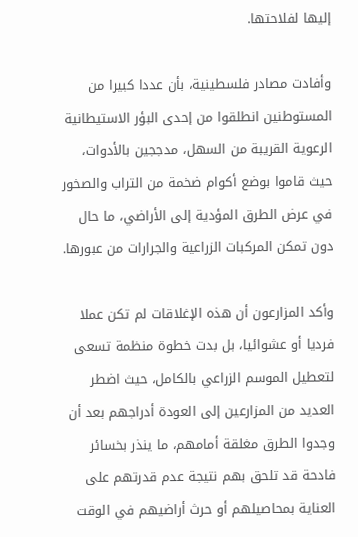إليها لفلاحتها.

وأفادت مصادر فلسطينية، بأن عددا كبيرا من المستوطنين انطلقوا من إحدى البؤر الاستيطانية الرعوية القريبة من السهل، مدججين بالأدوات، حيث قاموا بوضع أكوام ضخمة من التراب والصخور في عرض الطرق المؤدية إلى الأراضي، ما حال دون تمكن المركبات الزراعية والجرارات من عبورها.

وأكد المزارعون أن هذه الإغلاقات لم تكن عملا فرديا أو عشوائيا، بل بدت خطوة منظمة تسعى لتعطيل الموسم الزراعي بالكامل، حيث اضطر العديد من المزارعين إلى العودة أدراجهم بعد أن وجدوا الطرق مغلقة أمامهم، ما ينذر بخسائر فادحة قد تلحق بهم نتيجة عدم قدرتهم على العناية بمحاصيلهم أو حرث أراضيهم في الوقت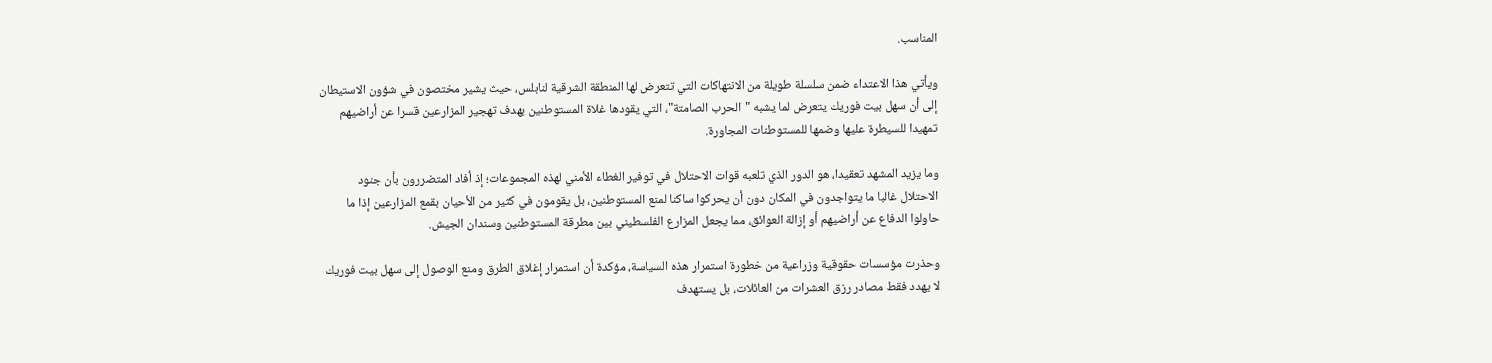المناسب.

ويأتي هذا الاعتداء ضمن سلسلة طويلة من الانتهاكات التي تتعرض لها المنطقة الشرقية لنابلس، حيث يشير مختصون في شؤون الاستيطان إلى أن سهل بيت فوريك يتعرض لما يشبه "الحرب الصامتة"، التي يقودها غلاة المستوطنين بهدف تهجير المزارعين قسرا عن أراضيهم تمهيدا للسيطرة عليها وضمها للمستوطنات المجاورة.

وما يزيد المشهد تعقيدا، هو الدور الذي تلعبه قوات الاحتلال في توفير الغطاء الأمني لهذه المجموعات؛ إذ أفاد المتضررون بأن جنود الاحتلال غالبا ما يتواجدون في المكان دون أن يحركوا ساكنا لمنع المستوطنين، بل يقومون في كثير من الأحيان بقمع المزارعين إذا ما حاولوا الدفاع عن أراضيهم أو إزالة العوائق، مما يجعل المزارع الفلسطيني بين مطرقة المستوطنين وسندان الجيش.

وحذرت مؤسسات حقوقية وزراعية من خطورة استمرار هذه السياسة، مؤكدة أن استمرار إغلاق الطرق ومنع الوصول إلى سهل بيت فوريك لا يهدد فقط مصادر رزق العشرات من العائلات، بل يستهدف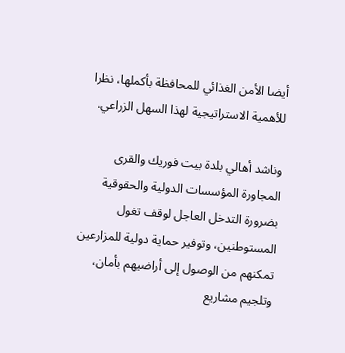أيضا الأمن الغذائي للمحافظة بأكملها، نظرا للأهمية الاستراتيجية لهذا السهل الزراعي.

وناشد أهالي بلدة بيت فوريك والقرى المجاورة المؤسسات الدولية والحقوقية بضرورة التدخل العاجل لوقف تغول المستوطنين، وتوفير حماية دولية للمزارعين تمكنهم من الوصول إلى أراضيهم بأمان، وتلجيم مشاريع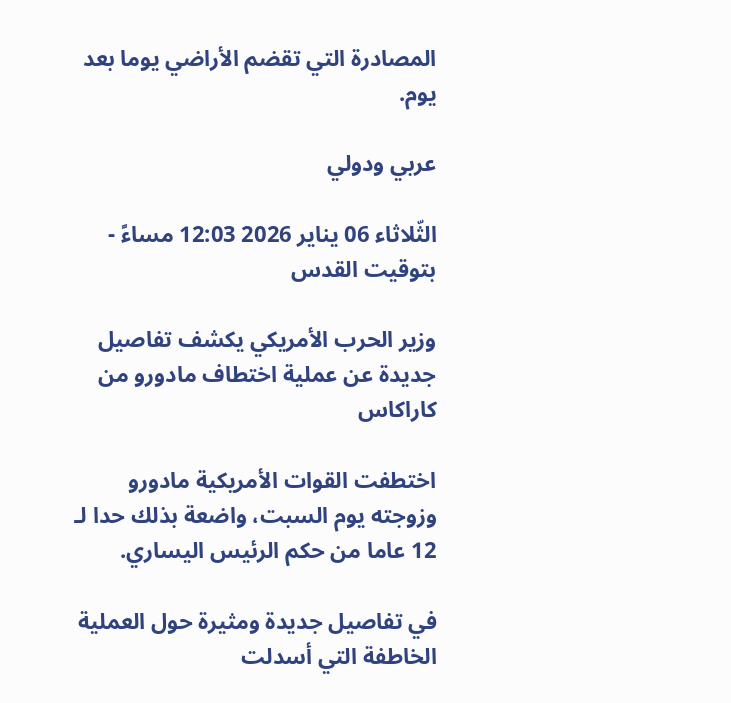المصادرة التي تقضم الأراضي يوما بعد يوم.

عربي ودولي

الثّلاثاء 06 يناير 2026 12:03 مساءً - بتوقيت القدس

وزير الحرب الأمريكي يكشف تفاصيل جديدة عن عملية اختطاف مادورو من كاراكاس

اختطفت القوات الأمريكية مادورو وزوجته يوم السبت، واضعة بذلك حدا لـ 12 عاما من حكم الرئيس اليساري.

في تفاصيل جديدة ومثيرة حول العملية الخاطفة التي أسدلت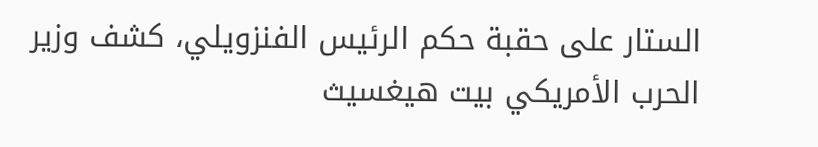الستار على حقبة حكم الرئيس الفنزويلي، كشف وزير الحرب الأمريكي بيت هيغسيث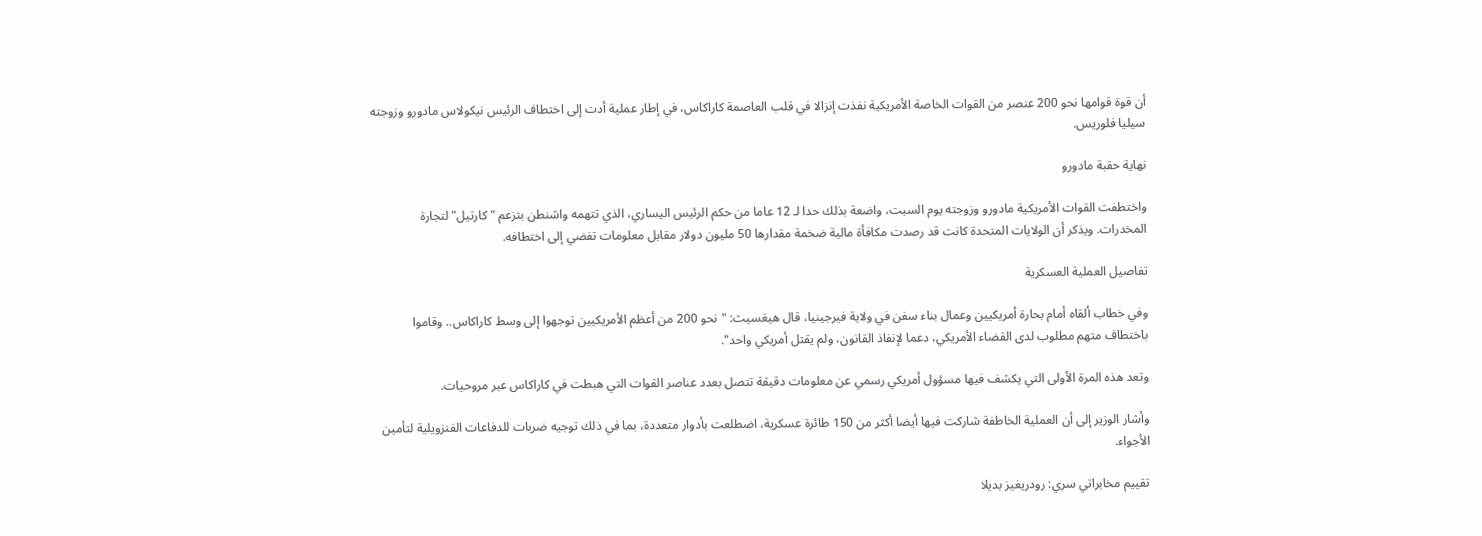أن قوة قوامها نحو 200 عنصر من القوات الخاصة الأمريكية نفذت إنزالا في قلب العاصمة كاراكاس، في إطار عملية أدت إلى اختطاف الرئيس نيكولاس مادورو وزوجته سيليا فلوريس.

نهاية حقبة مادورو

واختطفت القوات الأمريكية مادورو وزوجته يوم السبت، واضعة بذلك حدا لـ 12 عاما من حكم الرئيس اليساري، الذي تتهمه واشنطن بتزعم "كارتيل" لتجارة المخدرات. ويذكر أن الولايات المتحدة كانت قد رصدت مكافأة مالية ضخمة مقدارها 50 مليون دولار مقابل معلومات تفضي إلى اختطافه.

تفاصيل العملية العسكرية

وفي خطاب ألقاه أمام بحارة أمريكيين وعمال بناء سفن في ولاية فيرجينيا، قال هيغسيث: "نحو 200 من أعظم الأمريكيين توجهوا إلى وسط كاراكاس.. وقاموا باختطاف متهم مطلوب لدى القضاء الأمريكي، دعما لإنفاذ القانون، ولم يقتل أمريكي واحد".

وتعد هذه المرة الأولى التي يكشف فيها مسؤول أمريكي رسمي عن معلومات دقيقة تتصل بعدد عناصر القوات التي هبطت في كاراكاس عبر مروحيات.

وأشار الوزير إلى أن العملية الخاطفة شاركت فيها أيضا أكثر من 150 طائرة عسكرية، اضطلعت بأدوار متعددة، بما في ذلك توجيه ضربات للدفاعات الفنزويلية لتأمين الأجواء.

تقييم مخابراتي سري: رودريغيز بديلا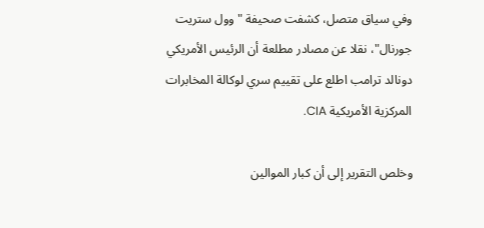وفي سياق متصل، كشفت صحيفة "وول ستريت جورنال"، نقلا عن مصادر مطلعة أن الرئيس الأمريكي دونالد ترامب اطلع على تقييم سري لوكالة المخابرات المركزية الأمريكية CIA.

وخلص التقرير إلى أن كبار الموالين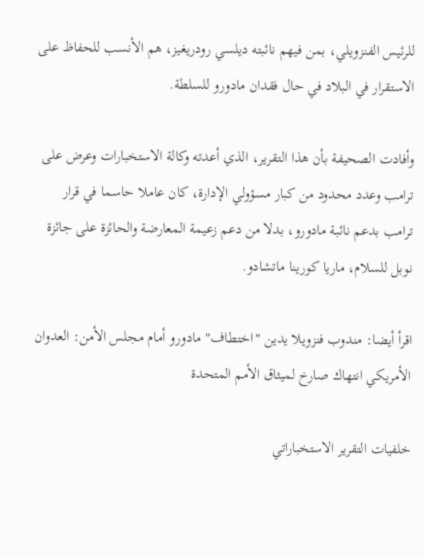للرئيس الفنزويلي، بمن فيهم نائبته ديلسي رودريغيز، هم الأنسب للحفاظ على الاستقرار في البلاد في حال فقدان مادورو للسلطة.

وأفادت الصحيفة بأن هذا التقرير، الذي أعدته وكالة الاستخبارات وعرض على ترامب وعدد محدود من كبار مسؤولي الإدارة، كان عاملا حاسما في قرار ترامب بدعم نائبة مادورو، بدلا من دعم زعيمة المعارضة والحائزة على جائزة نوبل للسلام، ماريا كورينا ماتشادو.

اقرأ أيضا: مندوب فنزويلا يدين "اختطاف" مادورو أمام مجلس الأمن: العدوان الأمريكي انتهاك صارخ لميثاق الأمم المتحدة

خلفيات التقرير الاستخباراتي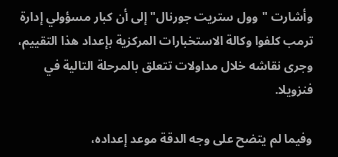وأشارت "وول ستريت جورنال" إلى أن كبار مسؤولي إدارة ترمب كلفوا وكالة الاستخبارات المركزية بإعداد هذا التقييم، وجرى نقاشه خلال مداولات تتعلق بالمرحلة التالية في فنزويلا.

وفيما لم يتضح على وجه الدقة موعد إعداده،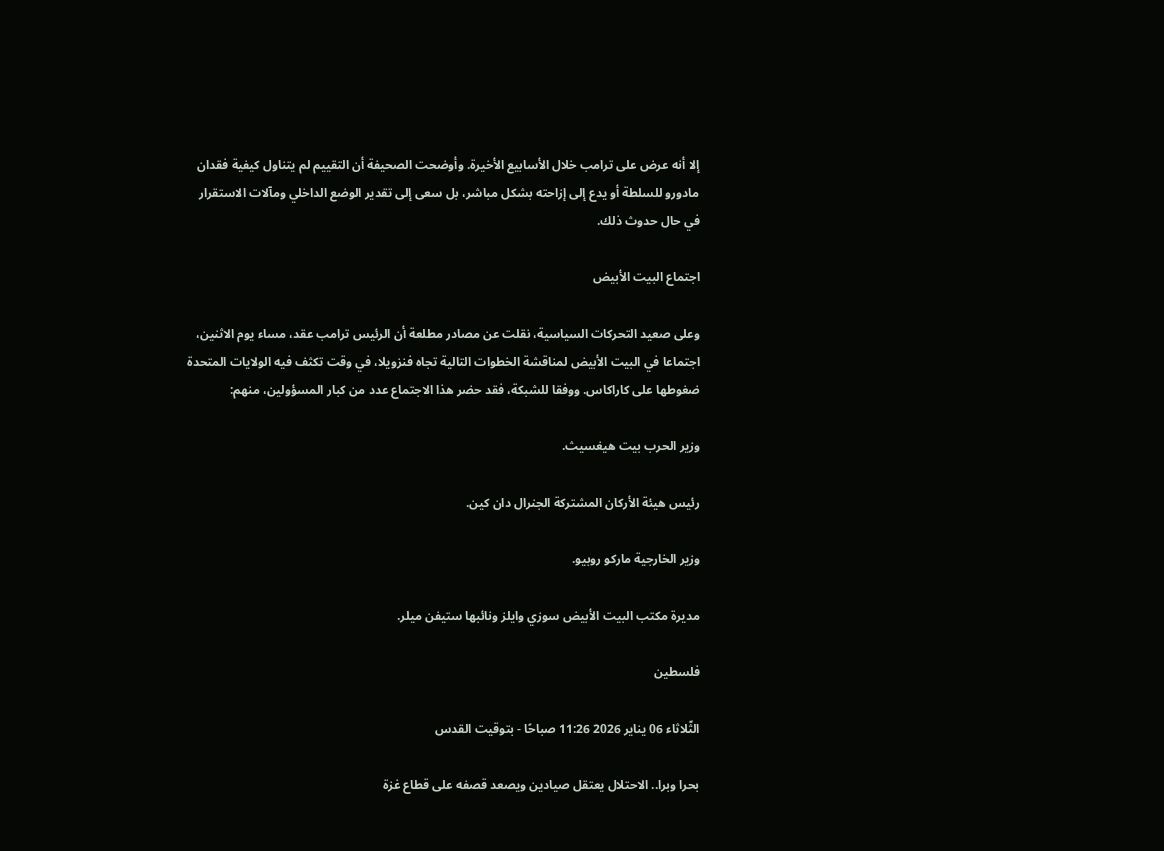إلا أنه عرض على ترامب خلال الأسابيع الأخيرة. وأوضحت الصحيفة أن التقييم لم يتناول كيفية فقدان مادورو للسلطة أو يدع إلى إزاحته بشكل مباشر، بل سعى إلى تقدير الوضع الداخلي ومآلات الاستقرار في حال حدوث ذلك.

اجتماع البيت الأبيض

وعلى صعيد التحركات السياسية، نقلت عن مصادر مطلعة أن الرئيس ترامب عقد، مساء يوم الاثنين، اجتماعا في البيت الأبيض لمناقشة الخطوات التالية تجاه فنزويلا، في وقت تكثف فيه الولايات المتحدة ضغوطها على كاراكاس. ووفقا للشبكة، فقد حضر هذا الاجتماع عدد من كبار المسؤولين، منهم:

وزير الحرب بيت هيغسيث.

رئيس هيئة الأركان المشتركة الجنرال دان كين.

وزير الخارجية ماركو روبيو.

مديرة مكتب البيت الأبيض سوزي وايلز ونائبها ستيفن ميلر.

فلسطين

الثّلاثاء 06 يناير 2026 11:26 صباحًا - بتوقيت القدس

بحرا وبرا.. الاحتلال يعتقل صيادين ويصعد قصفه على قطاع غزة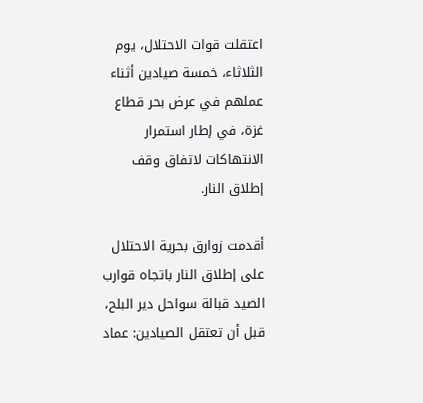اعتقلت قوات الاحتلال، يوم الثلاثاء، خمسة صيادين أثناء عملهم في عرض بحر قطاع غزة، في إطار استمرار الانتهاكات لاتفاق وقف إطلاق النار.

أقدمت زوارق بحرية الاحتلال على إطلاق النار باتجاه قوارب الصيد قبالة سواحل دير البلح، قبل أن تعتقل الصيادين: عماد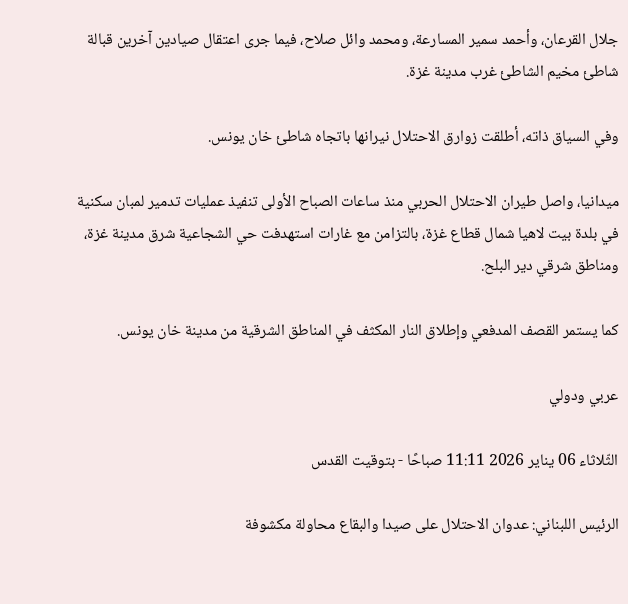جلال القرعان، وأحمد سمير المسارعة، ومحمد وائل صلاح، فيما جرى اعتقال صيادين آخرين قبالة شاطئ مخيم الشاطئ غرب مدينة غزة.

وفي السياق ذاته، أطلقت زوارق الاحتلال نيرانها باتجاه شاطئ خان يونس.

ميدانيا، واصل طيران الاحتلال الحربي منذ ساعات الصباح الأولى تنفيذ عمليات تدمير لمبان سكنية في بلدة بيت لاهيا شمال قطاع غزة، بالتزامن مع غارات استهدفت حي الشجاعية شرق مدينة غزة، ومناطق شرقي دير البلح.

كما يستمر القصف المدفعي وإطلاق النار المكثف في المناطق الشرقية من مدينة خان يونس.

عربي ودولي

الثّلاثاء 06 يناير 2026 11:11 صباحًا - بتوقيت القدس

الرئيس اللبناني: عدوان الاحتلال على صيدا والبقاع محاولة مكشوفة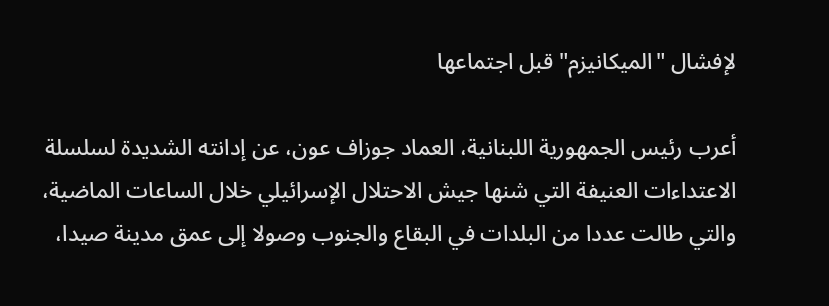لإفشال "الميكانيزم" قبل اجتماعها

أعرب رئيس الجمهورية اللبنانية، العماد جوزاف عون، عن إدانته الشديدة لسلسلة الاعتداءات العنيفة التي شنها جيش الاحتلال الإسرائيلي خلال الساعات الماضية، والتي طالت عددا من البلدات في البقاع والجنوب وصولا إلى عمق مدينة صيدا،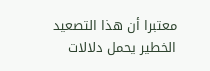معتبرا أن هذا التصعيد الخطير يحمل دلالات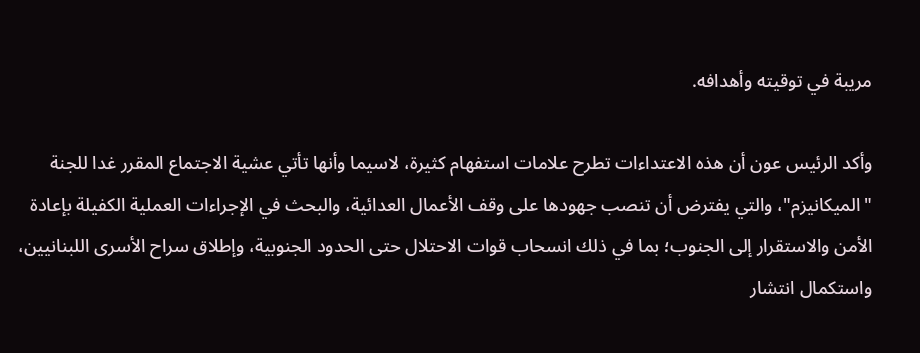مريبة في توقيته وأهدافه.

وأكد الرئيس عون أن هذه الاعتداءات تطرح علامات استفهام كثيرة، لاسيما وأنها تأتي عشية الاجتماع المقرر غدا للجنة "الميكانيزم"، والتي يفترض أن تنصب جهودها على وقف الأعمال العدائية، والبحث في الإجراءات العملية الكفيلة بإعادة الأمن والاستقرار إلى الجنوب؛ بما في ذلك انسحاب قوات الاحتلال حتى الحدود الجنوبية، وإطلاق سراح الأسرى اللبنانيين، واستكمال انتشار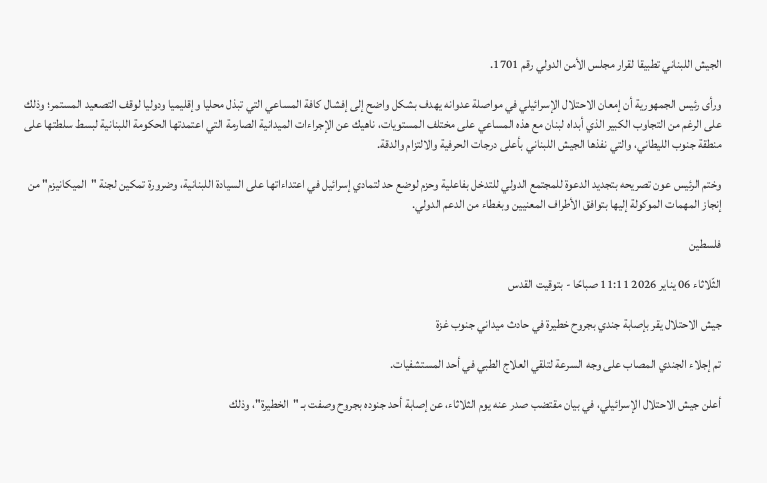الجيش اللبناني تطبيقا لقرار مجلس الأمن الدولي رقم 1701.

ورأى رئيس الجمهورية أن إمعان الاحتلال الإسرائيلي في مواصلة عدوانه يهدف بشكل واضح إلى إفشال كافة المساعي التي تبذل محليا وإقليميا ودوليا لوقف التصعيد المستمر؛ وذلك على الرغم من التجاوب الكبير الذي أبداه لبنان مع هذه المساعي على مختلف المستويات، ناهيك عن الإجراءات الميدانية الصارمة التي اعتمدتها الحكومة اللبنانية لبسط سلطتها على منطقة جنوب الليطاني، والتي نفذها الجيش اللبناني بأعلى درجات الحرفية والالتزام والدقة.

وختم الرئيس عون تصريحه بتجديد الدعوة للمجتمع الدولي للتدخل بفاعلية وحزم لوضع حد لتمادي إسرائيل في اعتداءاتها على السيادة اللبنانية، وضرورة تمكين لجنة "الميكانيزم" من إنجاز المهمات الموكولة إليها بتوافق الأطراف المعنيين وبغطاء من الدعم الدولي.

فلسطين

الثّلاثاء 06 يناير 2026 11:11 صباحًا - بتوقيت القدس

جيش الاحتلال يقر بإصابة جندي بجروح خطيرة في حادث ميداني جنوب غزة

تم إجلاء الجندي المصاب على وجه السرعة لتلقي العلاج الطبي في أحد المستشفيات.

أعلن جيش الاحتلال الإسرائيلي، في بيان مقتضب صدر عنه يوم الثلاثاء، عن إصابة أحد جنوده بجروح وصفت بـ "الخطيرة"، وذلك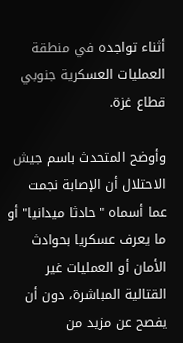أثناء تواجده في منطقة العمليات العسكرية جنوبي قطاع غزة.

وأوضح المتحدث باسم جيش الاحتلال أن الإصابة نجمت عما أسماه "حادثا ميدانيا" أو ما يعرف عسكريا بحوادث الأمان أو العمليات غير القتالية المباشرة، دون أن يفصح عن مزيد من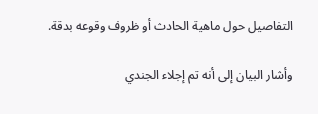التفاصيل حول ماهية الحادث أو ظروف وقوعه بدقة.

وأشار البيان إلى أنه تم إجلاء الجندي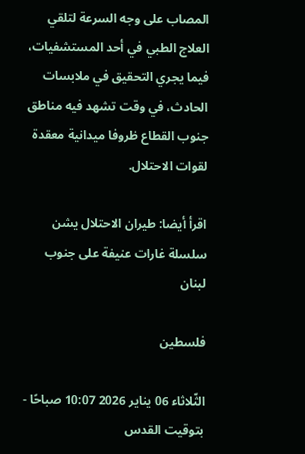المصاب على وجه السرعة لتلقي العلاج الطبي في أحد المستشفيات، فيما يجري التحقيق في ملابسات الحادث، في وقت تشهد فيه مناطق جنوب القطاع ظروفا ميدانية معقدة لقوات الاحتلال.

اقرأ أيضا: طيران الاحتلال يشن سلسلة غارات عنيفة على جنوب لبنان

فلسطين

الثّلاثاء 06 يناير 2026 10:07 صباحًا - بتوقيت القدس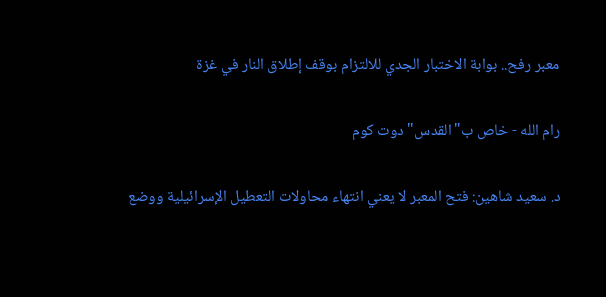معبر رفح.. بوابة الاختبار الجدي للالتزام بوقف إطلاق النار في غزة

رام الله - خاص ب"القدس" دوت كوم

د. سعيد شاهين: فتح المعبر لا يعني انتهاء محاولات التعطيل الإسرائيلية ووضع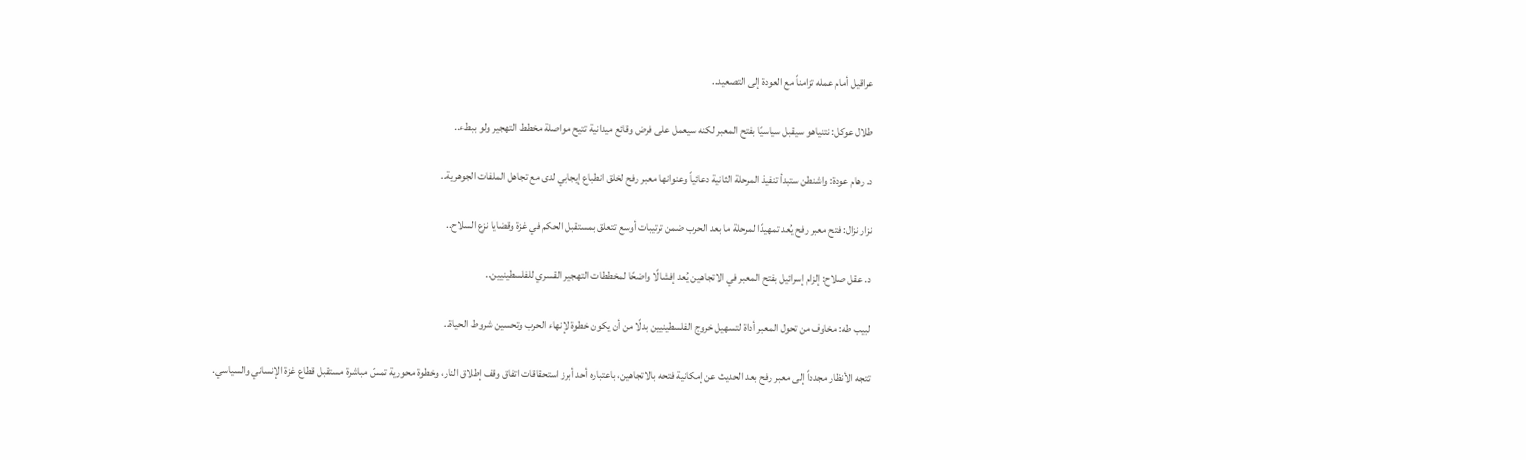عراقيل أمام عمله تزامناً مع العودة إلى التصعيد..

طلال عوكل: نتنياهو سيقبل سياسيًا بفتح المعبر لكنه سيعمل على فرض وقائع ميدانية تتيح مواصلة مخطط التهجير ولو ببطء..

د. رهام عودة: واشنطن ستبدأ تنفيذ المرحلة الثانية دعائياً وعنوانها معبر رفح لخلق انطباع إيجابي لدى مع تجاهل الملفات الجوهرية..

نزار نزال: فتح معبر رفح يُعد تمهيدًا لمرحلة ما بعد الحرب ضمن ترتيبات أوسع تتعلق بمستقبل الحكم في غزة وقضايا نزع السلاح..

د. عقل صلاح: إلزام إسرائيل بفتح المعبر في الاتجاهين يُعد إفشالًا واضحًا لمخططات التهجير القسري للفلسطينيين..

لبيب طه: مخاوف من تحول المعبر أداة لتسهيل خروج الفلسطينيين بدلًا من أن يكون خطوة لإنهاء الحرب وتحسين شروط الحياة..

تتجه الأنظار مجدداً إلى معبر رفح بعد الحديث عن إمكانية فتحه بالاتجاهين، باعتباره أحد أبرز استحقاقات اتفاق وقف إطلاق النار، وخطوة محورية تمسّ مباشرة مستقبل قطاع غزة الإنساني والسياسي.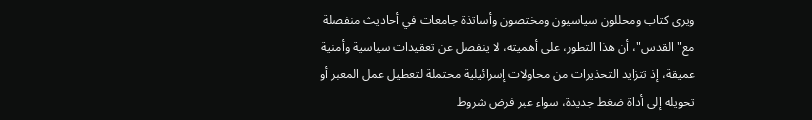ويرى كتاب ومحللون سياسيون ومختصون وأساتذة جامعات في أحاديث منفصلة مع"القدس"، أن هذا التطور، على أهميته، لا ينفصل عن تعقيدات سياسية وأمنية عميقة، إذ تتزايد التحذيرات من محاولات إسرائيلية محتملة لتعطيل عمل المعبر أو تحويله إلى أداة ضغط جديدة، سواء عبر فرض شروط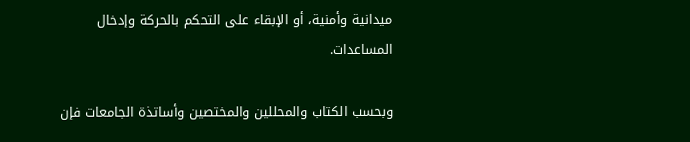ميدانية وأمنية، أو الإبقاء على التحكم بالحركة وإدخال المساعدات.

وبحسب الكتاب والمحللين والمختصين وأساتذة الجامعات فإن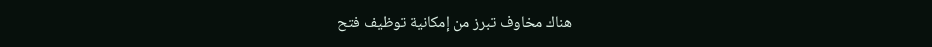هناك مخاوف تبرز من إمكانية توظيف فتح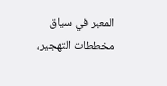المعبر في سياق مخططات التهجير،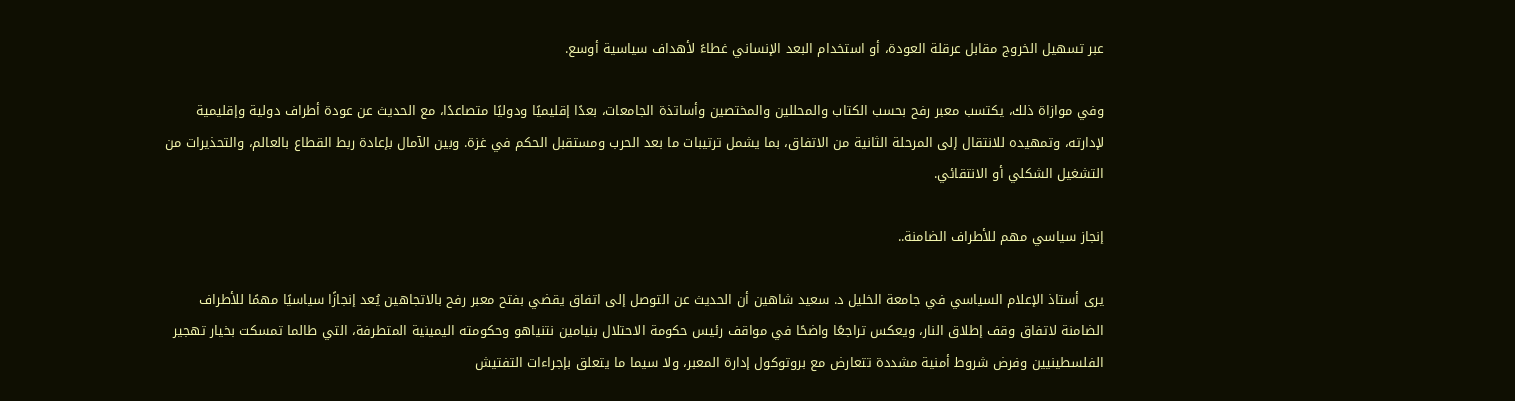عبر تسهيل الخروج مقابل عرقلة العودة، أو استخدام البعد الإنساني غطاءً لأهداف سياسية أوسع.

وفي موازاة ذلك، يكتسب معبر رفح بحسب الكتاب والمحللين والمختصين وأساتذة الجامعات، بعدًا إقليميًا ودوليًا متصاعدًا، مع الحديث عن عودة أطراف دولية وإقليمية لإدارته، وتمهيده للانتقال إلى المرحلة الثانية من الاتفاق، بما يشمل ترتيبات ما بعد الحرب ومستقبل الحكم في غزة. وبين الآمال بإعادة ربط القطاع بالعالم، والتحذيرات من التشغيل الشكلي أو الانتقائي.

إنجاز سياسي مهم للأطراف الضامنة..

يرى أستاذ الإعلام السياسي في جامعة الخليل د. سعيد شاهين أن الحديث عن التوصل إلى اتفاق يقضي بفتح معبر رفح بالاتجاهين يُعد إنجازًا سياسيًا مهمًا للأطراف الضامنة لاتفاق وقف إطلاق النار، ويعكس تراجعًا واضحًا في مواقف رئيس حكومة الاحتلال بنيامين نتنياهو وحكومته اليمينية المتطرفة، التي طالما تمسكت بخيار تهجير الفلسطينيين وفرض شروط أمنية مشددة تتعارض مع بروتوكول إدارة المعبر، ولا سيما ما يتعلق بإجراءات التفتيش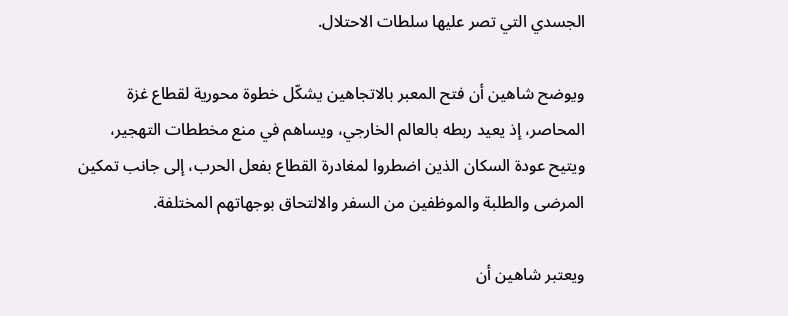الجسدي التي تصر عليها سلطات الاحتلال.

ويوضح شاهين أن فتح المعبر بالاتجاهين يشكّل خطوة محورية لقطاع غزة المحاصر، إذ يعيد ربطه بالعالم الخارجي، ويساهم في منع مخططات التهجير، ويتيح عودة السكان الذين اضطروا لمغادرة القطاع بفعل الحرب، إلى جانب تمكين المرضى والطلبة والموظفين من السفر والالتحاق بوجهاتهم المختلفة.

ويعتبر شاهين أن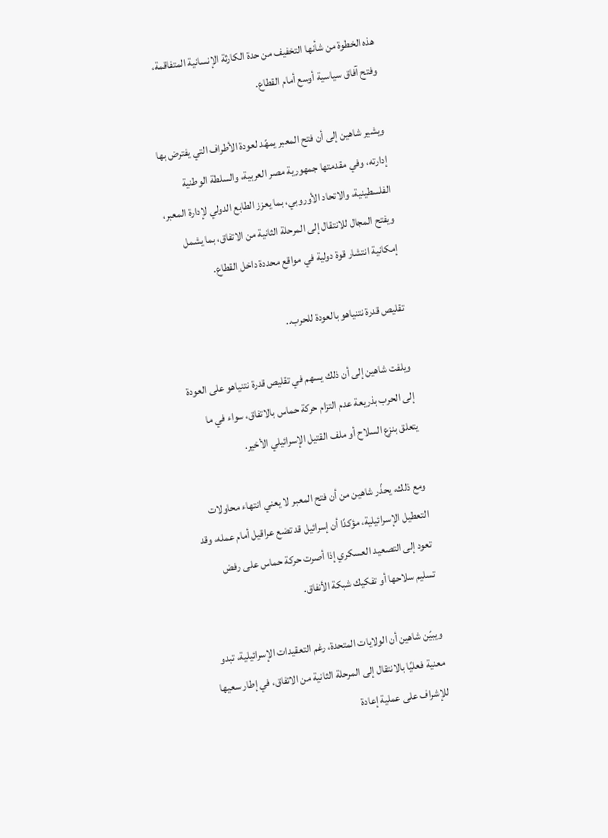هذه الخطوة من شأنها التخفيف من حدة الكارثة الإنسانية المتفاقمة، وفتح آفاق سياسية أوسع أمام القطاع.

ويشير شاهين إلى أن فتح المعبر يمهّد لعودة الأطراف التي يفترض بها إدارته، وفي مقدمتها جمهورية مصر العربية، والسلطة الوطنية الفلسطينية، والاتحاد الأوروبي، بما يعزز الطابع الدولي لإدارة المعبر، ويفتح المجال للانتقال إلى المرحلة الثانية من الاتفاق، بما يشمل إمكانية انتشار قوة دولية في مواقع محددة داخل القطاع.

تقليص قدرة نتنياهو بالعودة للحرب..

ويلفت شاهين إلى أن ذلك يسهم في تقليص قدرة نتنياهو على العودة إلى الحرب بذريعة عدم التزام حركة حماس بالاتفاق، سواء في ما يتعلق بنزع السلاح أو ملف القتيل الإسرائيلي الأخير.

ومع ذلك، يحذّر شاهين من أن فتح المعبر لا يعني انتهاء محاولات التعطيل الإسرائيلية، مؤكدًا أن إسرائيل قد تضع عراقيل أمام عمله، وقد تعود إلى التصعيد العسكري إذا أصرت حركة حماس على رفض تسليم سلاحها أو تفكيك شبكة الأنفاق.

ويبيّن شاهين أن الولايات المتحدة، رغم التعقيدات الإسرائيلية، تبدو معنية فعليًا بالانتقال إلى المرحلة الثانية من الاتفاق، في إطار سعيها للإشراف على عملية إعادة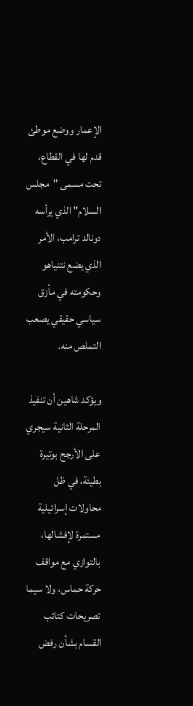الإعمار ووضع موطئ قدم لها في القطاع، تحت مسمى "مجلس السلام" الذي يرأسه دونالد ترامب، الأمر الذي يضع نتنياهو وحكومته في مأزق سياسي حقيقي يصعب التملص منه.

ويؤكد شاهين أن تنفيذ المرحلة الثانية سيجري على الأرجح بوتيرة بطيئة، في ظل محاولات إسرائيلية مستمرة لإفشالها، بالتوازي مع مواقف حركة حماس، ولا سيما تصريحات كتائب القسام بشأن رفض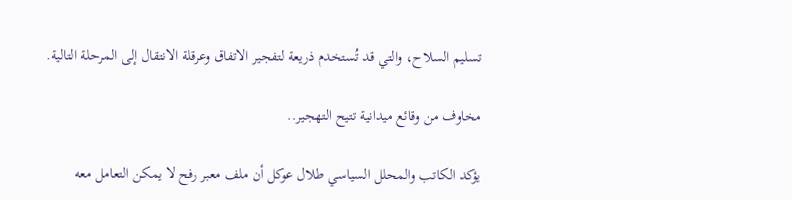تسليم السلاح، والتي قد تُستخدم ذريعة لتفجير الاتفاق وعرقلة الانتقال إلى المرحلة التالية.

مخاوف من وقائع ميدانية تتيح التهجير..

يؤكد الكاتب والمحلل السياسي طلال عوكل أن ملف معبر رفح لا يمكن التعامل معه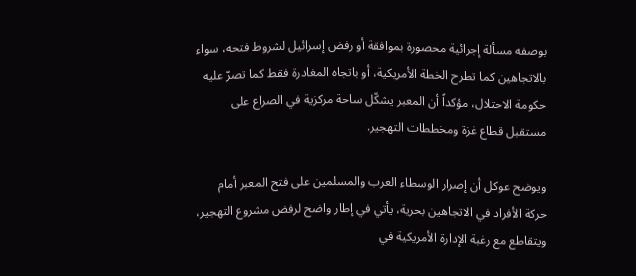بوصفه مسألة إجرائية محصورة بموافقة أو رفض إسرائيل لشروط فتحه، سواء بالاتجاهين كما تطرح الخطة الأمريكية، أو باتجاه المغادرة فقط كما تصرّ عليه حكومة الاحتلال، مؤكداً أن المعبر يشكّل ساحة مركزية في الصراع على مستقبل قطاع غزة ومخططات التهجير.

ويوضح عوكل أن إصرار الوسطاء العرب والمسلمين على فتح المعبر أمام حركة الأفراد في الاتجاهين بحرية، يأتي في إطار واضح لرفض مشروع التهجير، ويتقاطع مع رغبة الإدارة الأمريكية في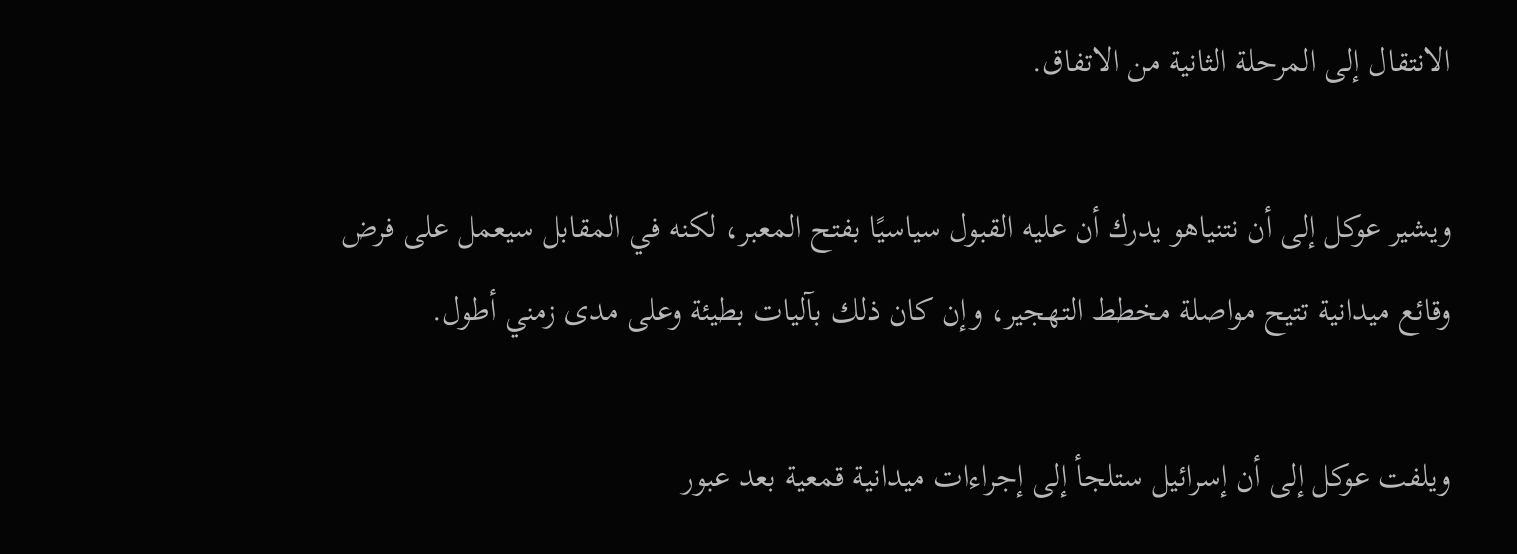الانتقال إلى المرحلة الثانية من الاتفاق.

ويشير عوكل إلى أن نتنياهو يدرك أن عليه القبول سياسيًا بفتح المعبر، لكنه في المقابل سيعمل على فرض وقائع ميدانية تتيح مواصلة مخطط التهجير، وإن كان ذلك بآليات بطيئة وعلى مدى زمني أطول.

ويلفت عوكل إلى أن إسرائيل ستلجأ إلى إجراءات ميدانية قمعية بعد عبور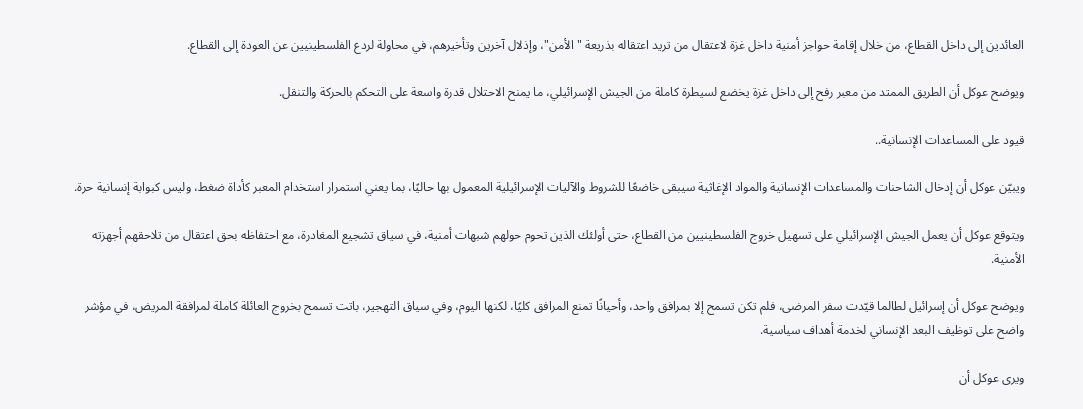العائدين إلى داخل القطاع، من خلال إقامة حواجز أمنية داخل غزة لاعتقال من تريد اعتقاله بذريعة "الأمن"، وإذلال آخرين وتأخيرهم، في محاولة لردع الفلسطينيين عن العودة إلى القطاع.

ويوضح عوكل أن الطريق الممتد من معبر رفح إلى داخل غزة يخضع لسيطرة كاملة من الجيش الإسرائيلي، ما يمنح الاحتلال قدرة واسعة على التحكم بالحركة والتنقل.

قيود على المساعدات الإنسانية..

ويبيّن عوكل أن إدخال الشاحنات والمساعدات الإنسانية والمواد الإغاثية سيبقى خاضعًا للشروط والآليات الإسرائيلية المعمول بها حاليًا، بما يعني استمرار استخدام المعبر كأداة ضغط، وليس كبوابة إنسانية حرة.

ويتوقع عوكل أن يعمل الجيش الإسرائيلي على تسهيل خروج الفلسطينيين من القطاع، حتى أولئك الذين تحوم حولهم شبهات أمنية، في سياق تشجيع المغادرة، مع احتفاظه بحق اعتقال من تلاحقهم أجهزته الأمنية.

ويوضح عوكل أن إسرائيل لطالما قيّدت سفر المرضى، فلم تكن تسمح إلا بمرافق واحد، وأحيانًا تمنع المرافق كليًا، لكنها اليوم، وفي سياق التهجير، باتت تسمح بخروج العائلة كاملة لمرافقة المريض، في مؤشر واضح على توظيف البعد الإنساني لخدمة أهداف سياسية.

ويرى عوكل أن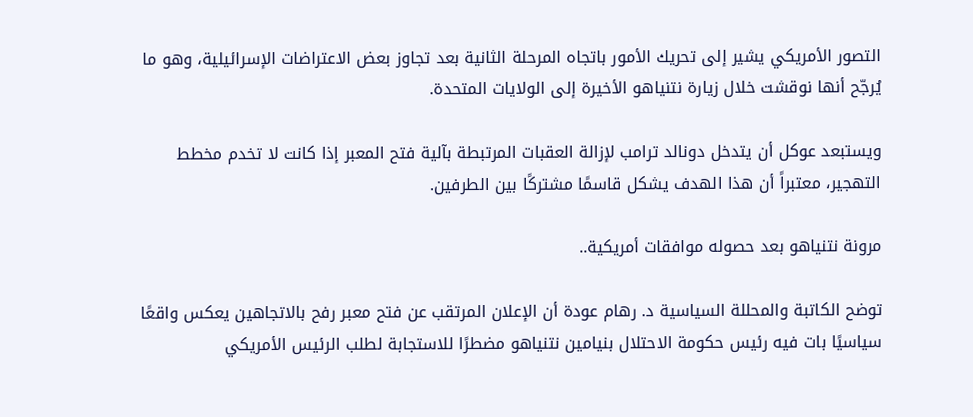التصور الأمريكي يشير إلى تحريك الأمور باتجاه المرحلة الثانية بعد تجاوز بعض الاعتراضات الإسرائيلية، وهو ما يُرجّح أنها نوقشت خلال زيارة نتنياهو الأخيرة إلى الولايات المتحدة.

ويستبعد عوكل أن يتدخل دونالد ترامب لإزالة العقبات المرتبطة بآلية فتح المعبر إذا كانت لا تخدم مخطط التهجير، معتبراً أن هذا الهدف يشكل قاسمًا مشتركًا بين الطرفين.

مرونة نتنياهو بعد حصوله موافقات أمريكية..

توضح الكاتبة والمحللة السياسية د. رهام عودة أن الإعلان المرتقب عن فتح معبر رفح بالاتجاهين يعكس واقعًا سياسيًا بات فيه رئيس حكومة الاحتلال بنيامين نتنياهو مضطرًا للاستجابة لطلب الرئيس الأمريكي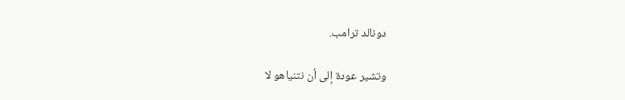دونالد ترامب.

وتشير عودة إلى أن نتنياهو لا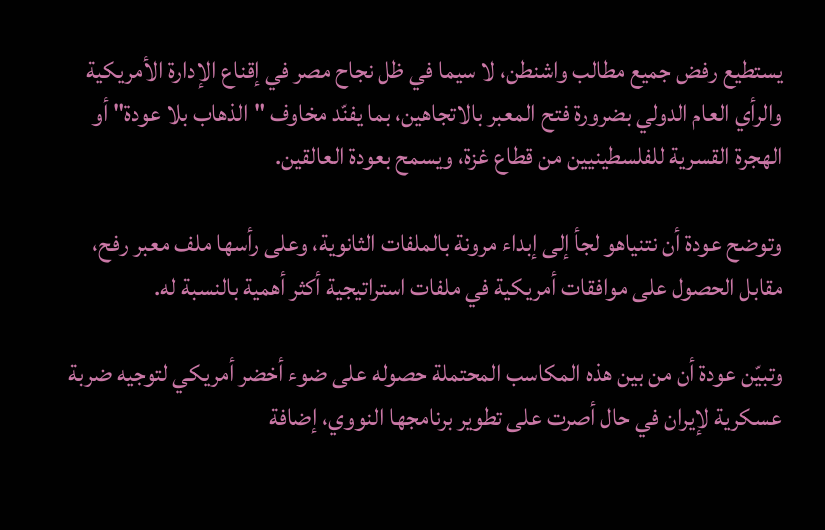يستطيع رفض جميع مطالب واشنطن، لا سيما في ظل نجاح مصر في إقناع الإدارة الأمريكية والرأي العام الدولي بضرورة فتح المعبر بالاتجاهين، بما يفنّد مخاوف "الذهاب بلا عودة" أو الهجرة القسرية للفلسطينيين من قطاع غزة، ويسمح بعودة العالقين.

وتوضح عودة أن نتنياهو لجأ إلى إبداء مرونة بالملفات الثانوية، وعلى رأسها ملف معبر رفح، مقابل الحصول على موافقات أمريكية في ملفات استراتيجية أكثر أهمية بالنسبة له.

وتبيّن عودة أن من بين هذه المكاسب المحتملة حصوله على ضوء أخضر أمريكي لتوجيه ضربة عسكرية لإيران في حال أصرت على تطوير برنامجها النووي، إضافة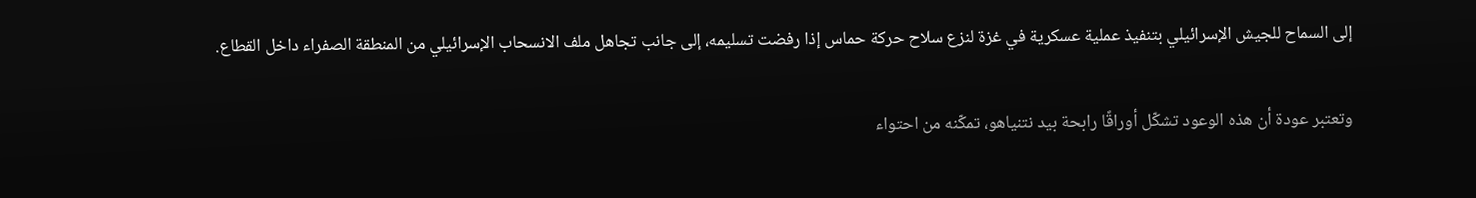إلى السماح للجيش الإسرائيلي بتنفيذ عملية عسكرية في غزة لنزع سلاح حركة حماس إذا رفضت تسليمه، إلى جانب تجاهل ملف الانسحاب الإسرائيلي من المنطقة الصفراء داخل القطاع.

وتعتبر عودة أن هذه الوعود تشكّل أوراقًا رابحة بيد نتنياهو، تمكّنه من احتواء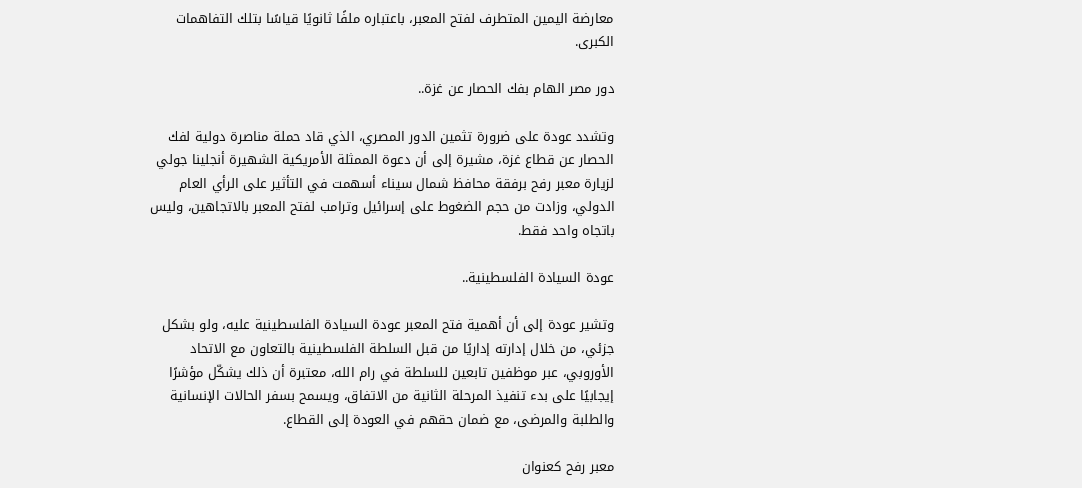معارضة اليمين المتطرف لفتح المعبر، باعتباره ملفًا ثانويًا قياسًا بتلك التفاهمات الكبرى.

دور مصر الهام بفك الحصار عن غزة..

وتشدد عودة على ضرورة تثمين الدور المصري، الذي قاد حملة مناصرة دولية لفك الحصار عن قطاع غزة، مشيرة إلى أن دعوة الممثلة الأمريكية الشهيرة أنجلينا جولي لزيارة معبر رفح برفقة محافظ شمال سيناء أسهمت في التأثير على الرأي العام الدولي، وزادت من حجم الضغوط على إسرائيل وترامب لفتح المعبر بالاتجاهين، وليس باتجاه واحد فقط.

عودة السيادة الفلسطينية..

وتشير عودة إلى أن أهمية فتح المعبر عودة السيادة الفلسطينية عليه، ولو بشكل جزئي، من خلال إدارته إداريًا من قبل السلطة الفلسطينية بالتعاون مع الاتحاد الأوروبي، عبر موظفين تابعين للسلطة في رام الله، معتبرة أن ذلك يشكّل مؤشرًا إيجابيًا على بدء تنفيذ المرحلة الثانية من الاتفاق، ويسمح بسفر الحالات الإنسانية والطلبة والمرضى، مع ضمان حقهم في العودة إلى القطاع.

معبر رفح كعنوان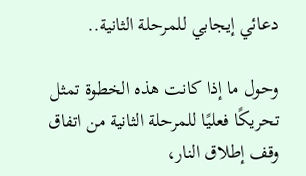دعائي إيجابي للمرحلة الثانية..

وحول ما إذا كانت هذه الخطوة تمثل تحريكًا فعليًا للمرحلة الثانية من اتفاق وقف إطلاق النار،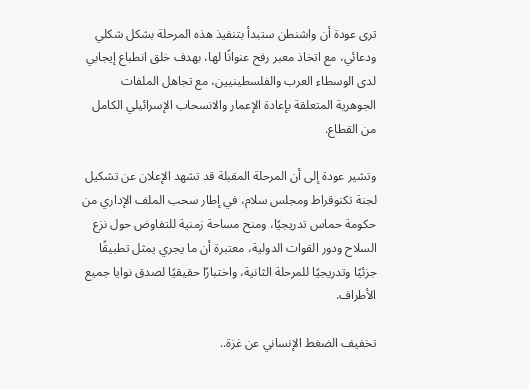ترى عودة أن واشنطن ستبدأ بتنفيذ هذه المرحلة بشكل شكلي ودعائي، مع اتخاذ معبر رفح عنوانًا لها، بهدف خلق انطباع إيجابي لدى الوسطاء العرب والفلسطينيين، مع تجاهل الملفات الجوهرية المتعلقة بإعادة الإعمار والانسحاب الإسرائيلي الكامل من القطاع.

وتشير عودة إلى أن المرحلة المقبلة قد تشهد الإعلان عن تشكيل لجنة تكنوقراط ومجلس سلام، في إطار سحب الملف الإداري من حكومة حماس تدريجيًا، ومنح مساحة زمنية للتفاوض حول نزع السلاح ودور القوات الدولية، معتبرة أن ما يجري يمثل تطبيقًا جزئيًا وتدريجيًا للمرحلة الثانية، واختبارًا حقيقيًا لصدق نوايا جميع الأطراف.

تخفيف الضغط الإنساني عن غزة..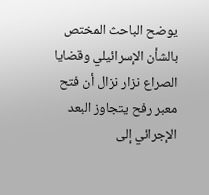يوضح الباحث المختص بالشأن الإسرائيلي وقضايا الصراع نزار نزال أن فتح معبر رفح يتجاوز البعد الإجرائي إلى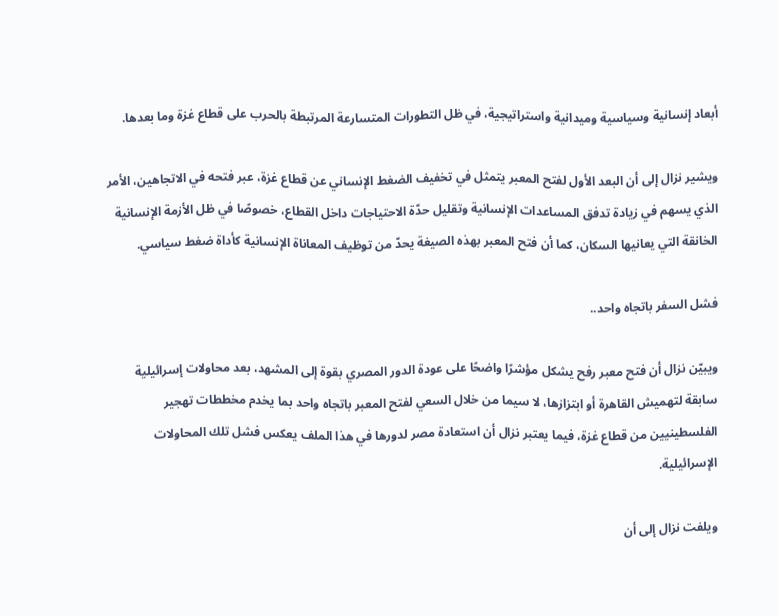أبعاد إنسانية وسياسية وميدانية واستراتيجية، في ظل التطورات المتسارعة المرتبطة بالحرب على قطاع غزة وما بعدها.

ويشير نزال إلى أن البعد الأول لفتح المعبر يتمثل في تخفيف الضغط الإنساني عن قطاع غزة، عبر فتحه في الاتجاهين، الأمر الذي يسهم في زيادة تدفق المساعدات الإنسانية وتقليل حدّة الاحتياجات داخل القطاع، خصوصًا في ظل الأزمة الإنسانية الخانقة التي يعانيها السكان، كما أن فتح المعبر بهذه الصيغة يحدّ من توظيف المعاناة الإنسانية كأداة ضغط سياسي.

فشل السفر باتجاه واحد..

ويبيّن نزال أن فتح معبر رفح يشكل مؤشرًا واضحًا على عودة الدور المصري بقوة إلى المشهد، بعد محاولات إسرائيلية سابقة لتهميش القاهرة أو ابتزازها، لا سيما من خلال السعي لفتح المعبر باتجاه واحد بما يخدم مخططات تهجير الفلسطينيين من قطاع غزة، فيما يعتبر نزال أن استعادة مصر لدورها في هذا الملف يعكس فشل تلك المحاولات الإسرائيلية.

ويلفت نزال إلى أن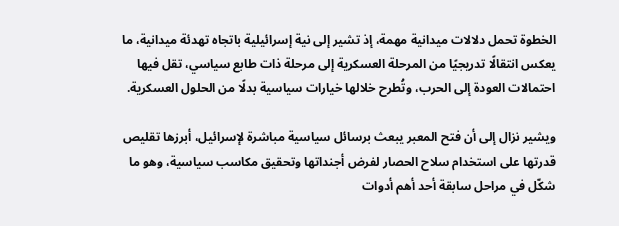الخطوة تحمل دلالات ميدانية مهمة، إذ تشير إلى نية إسرائيلية باتجاه تهدئة ميدانية، ما يعكس انتقالًا تدريجيًا من المرحلة العسكرية إلى مرحلة ذات طابع سياسي، تقل فيها احتمالات العودة إلى الحرب، وتُطرح خلالها خيارات سياسية بدلًا من الحلول العسكرية.

ويشير نزال إلى أن فتح المعبر يبعث برسائل سياسية مباشرة لإسرائيل، أبرزها تقليص قدرتها على استخدام سلاح الحصار لفرض أجنداتها وتحقيق مكاسب سياسية، وهو ما شكّل في مراحل سابقة أحد أهم أدوات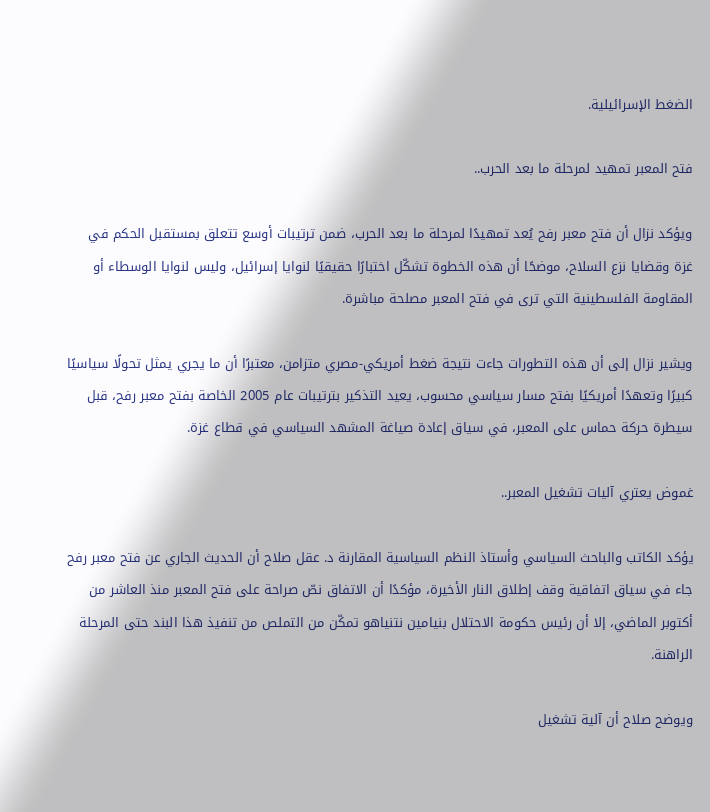الضغط الإسرائيلية.

فتح المعبر تمهيد لمرحلة ما بعد الحرب..

ويؤكد نزال أن فتح معبر رفح يُعد تمهيدًا لمرحلة ما بعد الحرب، ضمن ترتيبات أوسع تتعلق بمستقبل الحكم في غزة وقضايا نزع السلاح، موضحًا أن هذه الخطوة تشكّل اختبارًا حقيقيًا لنوايا إسرائيل، وليس لنوايا الوسطاء أو المقاومة الفلسطينية التي ترى في فتح المعبر مصلحة مباشرة.

ويشير نزال إلى أن هذه التطورات جاءت نتيجة ضغط أمريكي-مصري متزامن، معتبرًا أن ما يجري يمثل تحولًا سياسيًا كبيرًا وتعهدًا أمريكيًا بفتح مسار سياسي محسوب، يعيد التذكير بترتيبات عام 2005 الخاصة بفتح معبر رفح، قبل سيطرة حركة حماس على المعبر، في سياق إعادة صياغة المشهد السياسي في قطاع غزة.

غموض يعتري آليات تشغيل المعبر..

يؤكد الكاتب والباحث السياسي وأستاذ النظم السياسية المقارنة د. عقل صلاح أن الحديث الجاري عن فتح معبر رفح جاء في سياق اتفاقية وقف إطلاق النار الأخيرة، مؤكدًا أن الاتفاق نصّ صراحة على فتح المعبر منذ العاشر من أكتوبر الماضي، إلا أن رئيس حكومة الاحتلال بنيامين نتنياهو تمكّن من التملص من تنفيذ هذا البند حتى المرحلة الراهنة.

ويوضح صلاح أن آلية تشغيل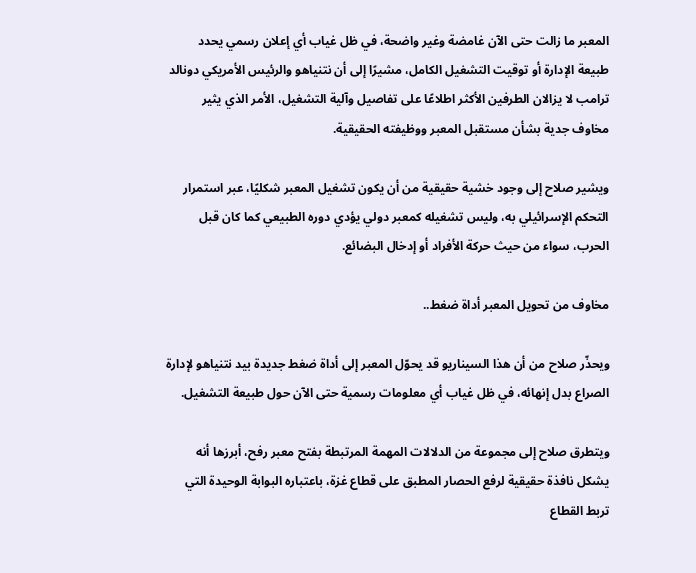المعبر ما زالت حتى الآن غامضة وغير واضحة، في ظل غياب أي إعلان رسمي يحدد طبيعة الإدارة أو توقيت التشغيل الكامل، مشيرًا إلى أن نتنياهو والرئيس الأمريكي دونالد ترامب لا يزالان الطرفين الأكثر اطلاعًا على تفاصيل وآلية التشغيل، الأمر الذي يثير مخاوف جدية بشأن مستقبل المعبر ووظيفته الحقيقية.

ويشير صلاح إلى وجود خشية حقيقية من أن يكون تشغيل المعبر شكليًا، عبر استمرار التحكم الإسرائيلي به، وليس تشغيله كمعبر دولي يؤدي دوره الطبيعي كما كان قبل الحرب، سواء من حيث حركة الأفراد أو إدخال البضائع.

مخاوف من تحويل المعبر أداة ضغط..

ويحذّر صلاح من أن هذا السيناريو قد يحوّل المعبر إلى أداة ضغط جديدة بيد نتنياهو لإدارة الصراع بدل إنهائه، في ظل غياب أي معلومات رسمية حتى الآن حول طبيعة التشغيل.

ويتطرق صلاح إلى مجموعة من الدلالات المهمة المرتبطة بفتح معبر رفح، أبرزها أنه يشكل نافذة حقيقية لرفع الحصار المطبق على قطاع غزة، باعتباره البوابة الوحيدة التي تربط القطاع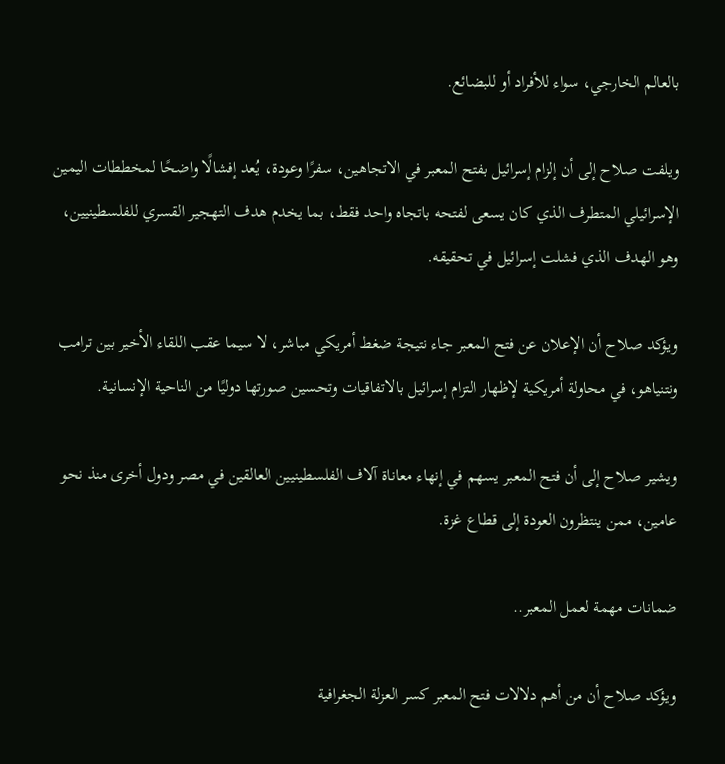بالعالم الخارجي، سواء للأفراد أو للبضائع.

ويلفت صلاح إلى أن إلزام إسرائيل بفتح المعبر في الاتجاهين، سفرًا وعودة، يُعد إفشالًا واضحًا لمخططات اليمين الإسرائيلي المتطرف الذي كان يسعى لفتحه باتجاه واحد فقط، بما يخدم هدف التهجير القسري للفلسطينيين، وهو الهدف الذي فشلت إسرائيل في تحقيقه.

ويؤكد صلاح أن الإعلان عن فتح المعبر جاء نتيجة ضغط أمريكي مباشر، لا سيما عقب اللقاء الأخير بين ترامب ونتنياهو، في محاولة أمريكية لإظهار التزام إسرائيل بالاتفاقيات وتحسين صورتها دوليًا من الناحية الإنسانية.

ويشير صلاح إلى أن فتح المعبر يسهم في إنهاء معاناة آلاف الفلسطينيين العالقين في مصر ودول أخرى منذ نحو عامين، ممن ينتظرون العودة إلى قطاع غزة.

ضمانات مهمة لعمل المعبر..

ويؤكد صلاح أن من أهم دلالات فتح المعبر كسر العزلة الجغرافية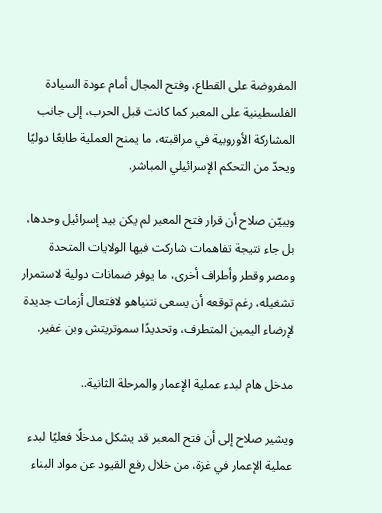المفروضة على القطاع، وفتح المجال أمام عودة السيادة الفلسطينية على المعبر كما كانت قبل الحرب، إلى جانب المشاركة الأوروبية في مراقبته، ما يمنح العملية طابعًا دوليًا ويحدّ من التحكم الإسرائيلي المباشر.

ويبيّن صلاح أن قرار فتح المعبر لم يكن بيد إسرائيل وحدها، بل جاء نتيجة تفاهمات شاركت فيها الولايات المتحدة ومصر وقطر وأطراف أخرى، ما يوفر ضمانات دولية لاستمرار تشغيله، رغم توقعه أن يسعى نتنياهو لافتعال أزمات جديدة لإرضاء اليمين المتطرف، وتحديدًا سموتريتش وبن غفير.

مدخل هام لبدء عملية الإعمار والمرحلة الثانية..

ويشير صلاح إلى أن فتح المعبر قد يشكل مدخلًا فعليًا لبدء عملية الإعمار في غزة، من خلال رفع القيود عن مواد البناء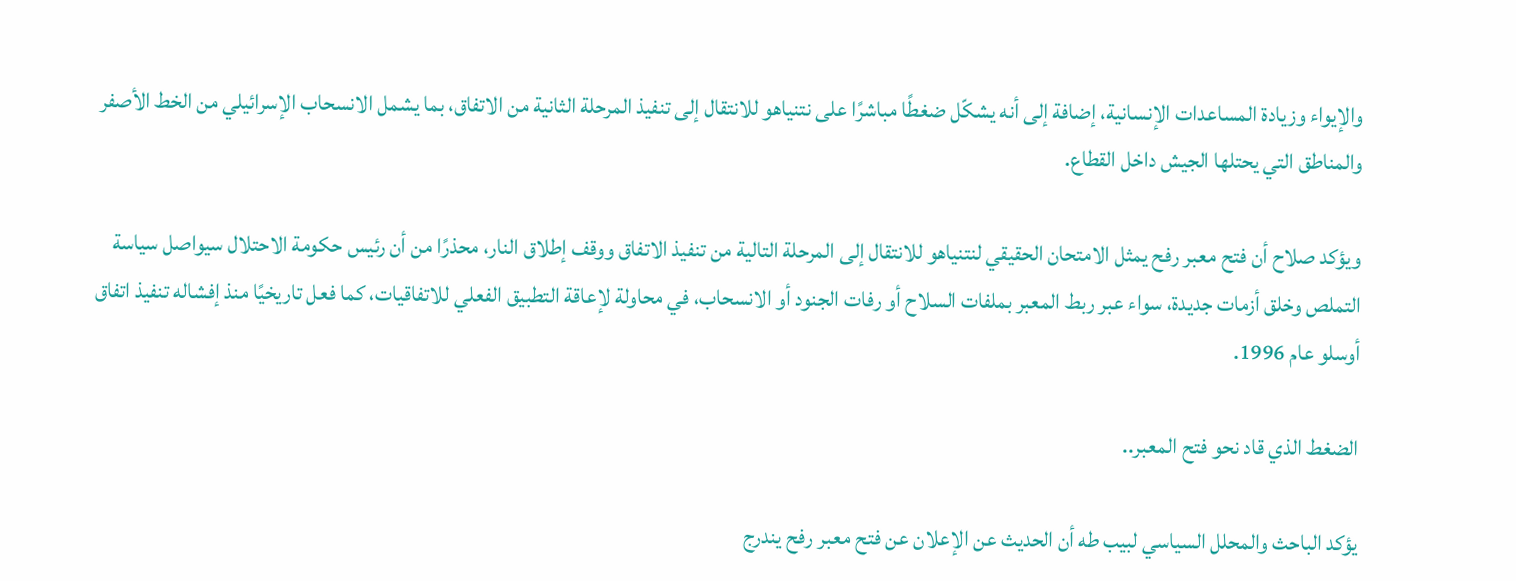والإيواء وزيادة المساعدات الإنسانية، إضافة إلى أنه يشكّل ضغطًا مباشرًا على نتنياهو للانتقال إلى تنفيذ المرحلة الثانية من الاتفاق، بما يشمل الانسحاب الإسرائيلي من الخط الأصفر والمناطق التي يحتلها الجيش داخل القطاع.

ويؤكد صلاح أن فتح معبر رفح يمثل الامتحان الحقيقي لنتنياهو للانتقال إلى المرحلة التالية من تنفيذ الاتفاق ووقف إطلاق النار، محذرًا من أن رئيس حكومة الاحتلال سيواصل سياسة التملص وخلق أزمات جديدة، سواء عبر ربط المعبر بملفات السلاح أو رفات الجنود أو الانسحاب، في محاولة لإعاقة التطبيق الفعلي للاتفاقيات، كما فعل تاريخيًا منذ إفشاله تنفيذ اتفاق أوسلو عام 1996.

الضغط الذي قاد نحو فتح المعبر..

يؤكد الباحث والمحلل السياسي لبيب طه أن الحديث عن الإعلان عن فتح معبر رفح يندرج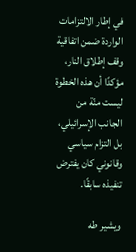في إطار الالتزامات الواردة ضمن اتفاقية وقف إطلاق النار، مؤكدًا أن هذه الخطوة ليست منّة من الجانب الإسرائيلي، بل التزام سياسي وقانوني كان يفترض تنفيذه سابقًا.

ويشير طه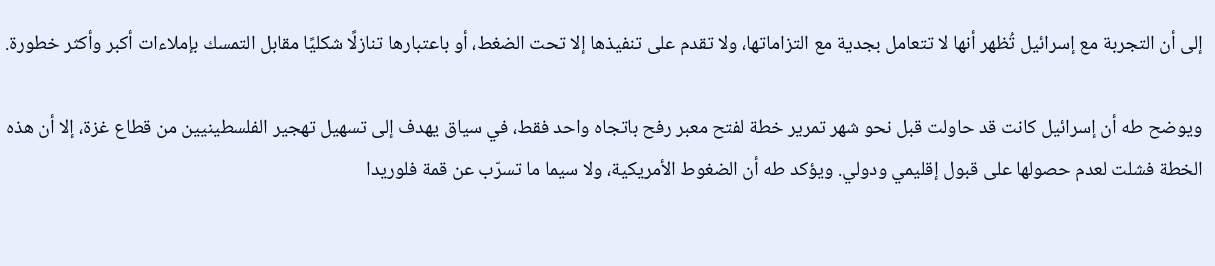إلى أن التجربة مع إسرائيل تُظهر أنها لا تتعامل بجدية مع التزاماتها، ولا تقدم على تنفيذها إلا تحت الضغط، أو باعتبارها تنازلًا شكليًا مقابل التمسك بإملاءات أكبر وأكثر خطورة.

ويوضح طه أن إسرائيل كانت قد حاولت قبل نحو شهر تمرير خطة لفتح معبر رفح باتجاه واحد فقط، في سياق يهدف إلى تسهيل تهجير الفلسطينيين من قطاع غزة، إلا أن هذه الخطة فشلت لعدم حصولها على قبول إقليمي ودولي. ويؤكد طه أن الضغوط الأمريكية، ولا سيما ما تسرّب عن قمة فلوريدا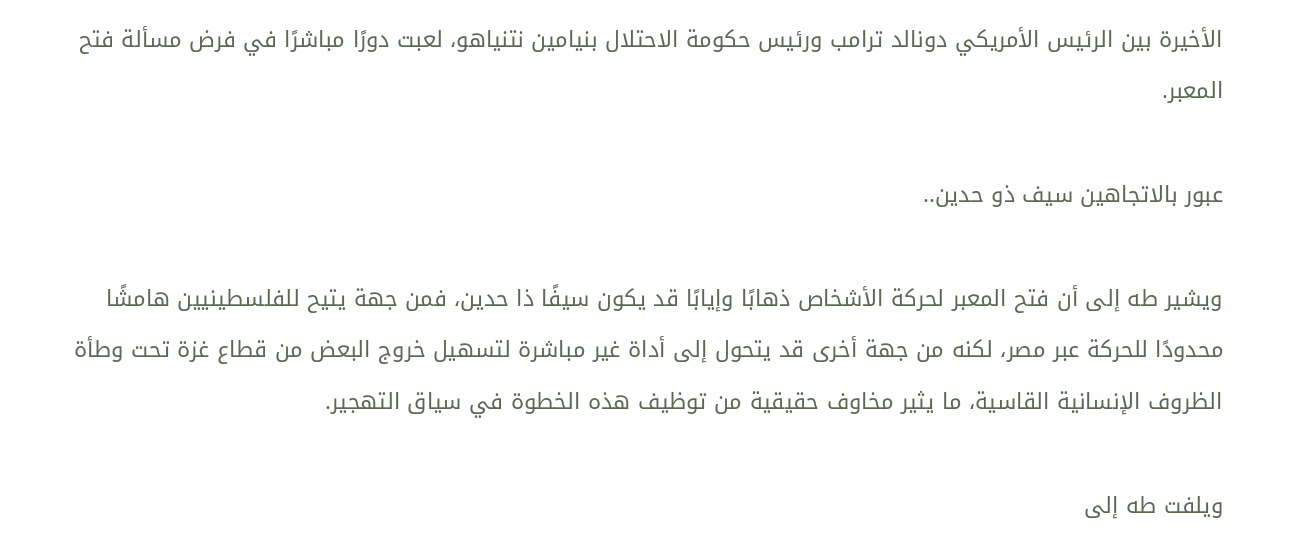الأخيرة بين الرئيس الأمريكي دونالد ترامب ورئيس حكومة الاحتلال بنيامين نتنياهو، لعبت دورًا مباشرًا في فرض مسألة فتح المعبر.

عبور بالاتجاهين سيف ذو حدين..

ويشير طه إلى أن فتح المعبر لحركة الأشخاص ذهابًا وإيابًا قد يكون سيفًا ذا حدين، فمن جهة يتيح للفلسطينيين هامشًا محدودًا للحركة عبر مصر، لكنه من جهة أخرى قد يتحول إلى أداة غير مباشرة لتسهيل خروج البعض من قطاع غزة تحت وطأة الظروف الإنسانية القاسية، ما يثير مخاوف حقيقية من توظيف هذه الخطوة في سياق التهجير.

ويلفت طه إلى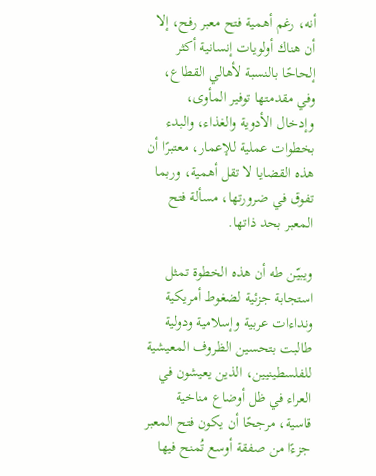أنه، رغم أهمية فتح معبر رفح، إلا أن هناك أولويات إنسانية أكثر إلحاحًا بالنسبة لأهالي القطاع، وفي مقدمتها توفير المأوى، وإدخال الأدوية والغذاء، والبدء بخطوات عملية للإعمار، معتبرًا أن هذه القضايا لا تقل أهمية، وربما تفوق في ضرورتها، مسألة فتح المعبر بحد ذاتها.

ويبيّن طه أن هذه الخطوة تمثل استجابة جزئية لضغوط أمريكية ونداءات عربية وإسلامية ودولية طالبت بتحسين الظروف المعيشية للفلسطينيين، الذين يعيشون في العراء في ظل أوضاع مناخية قاسية، مرجحًا أن يكون فتح المعبر جزءًا من صفقة أوسع تُمنح فيها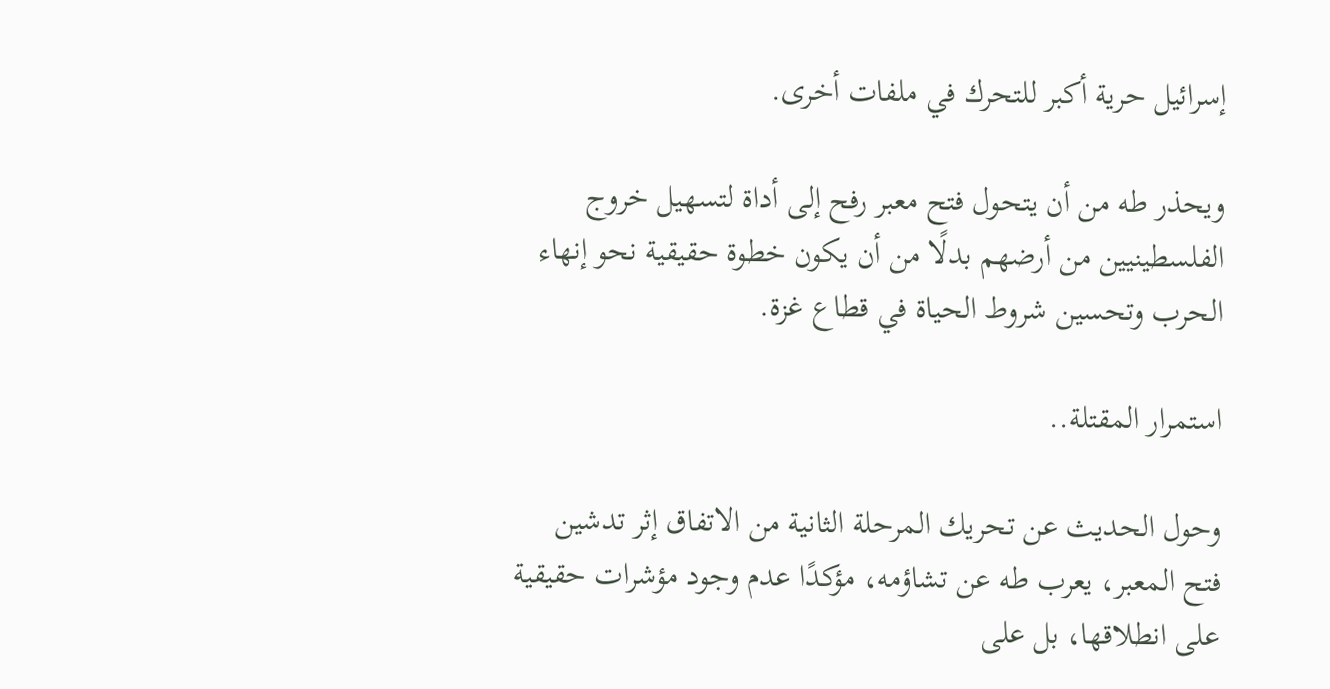إسرائيل حرية أكبر للتحرك في ملفات أخرى.

ويحذر طه من أن يتحول فتح معبر رفح إلى أداة لتسهيل خروج الفلسطينيين من أرضهم بدلًا من أن يكون خطوة حقيقية نحو إنهاء الحرب وتحسين شروط الحياة في قطاع غزة.

استمرار المقتلة..

وحول الحديث عن تحريك المرحلة الثانية من الاتفاق إثر تدشين فتح المعبر، يعرب طه عن تشاؤمه، مؤكدًا عدم وجود مؤشرات حقيقية على انطلاقها، بل على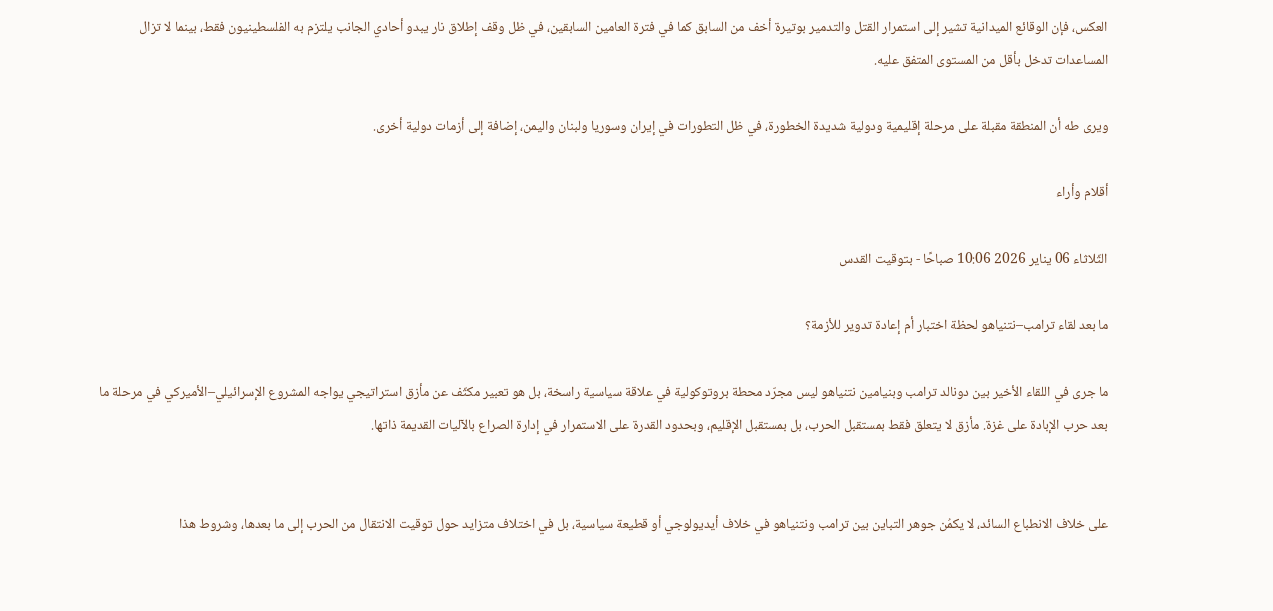العكس، فإن الوقائع الميدانية تشير إلى استمرار القتل والتدمير بوتيرة أخف من السابق كما في فترة العامين السابقين، في ظل وقف إطلاق نار يبدو أحادي الجانب يلتزم به الفلسطينيون فقط، بينما لا تزال المساعدات تدخل بأقل من المستوى المتفق عليه.

ويرى طه أن المنطقة مقبلة على مرحلة إقليمية ودولية شديدة الخطورة، في ظل التطورات في إيران وسوريا ولبنان واليمن، إضافة إلى أزمات دولية أخرى.

أقلام وأراء

الثّلاثاء 06 يناير 2026 10:06 صباحًا - بتوقيت القدس

ما بعد لقاء ترامب–نتنياهو لحظة اختبار أم إعادة تدوير للأزمة؟

ما جرى في اللقاء الأخير بين دونالد ترامب وبنيامين نتنياهو ليس مجرّد محطة بروتوكولية في علاقة سياسية راسخة، بل هو تعبير مكثّف عن مأزق استراتيجي يواجه المشروع الإسرائيلي–الأميركي في مرحلة ما بعد حرب الإبادة على غزة. مأزق لا يتعلق فقط بمستقبل الحرب، بل بمستقبل الإقليم، وبحدود القدرة على الاستمرار في إدارة الصراع بالآليات القديمة ذاتها.


على خلاف الانطباع السائد، لا يكمُن جوهر التباين بين ترامب ونتنياهو في خلاف أيديولوجي أو قطيعة سياسية، بل في اختلاف متزايد حول توقيت الانتقال من الحرب إلى ما بعدها، وشروط هذا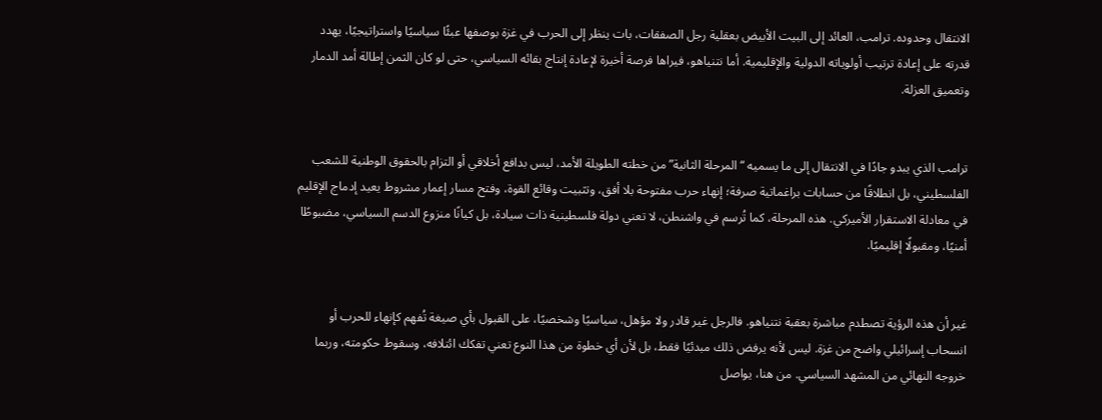الانتقال وحدوده. ترامب، العائد إلى البيت الأبيض بعقلية رجل الصفقات، بات ينظر إلى الحرب في غزة بوصفها عبئًا سياسيًا واستراتيجيًا، يهدد قدرته على إعادة ترتيب أولوياته الدولية والإقليمية. أما نتنياهو، فيراها فرصة أخيرة لإعادة إنتاج بقائه السياسي، حتى لو كان الثمن إطالة أمد الدمار وتعميق العزلة.


ترامب الذي يبدو جادًا في الانتقال إلى ما يسميه “المرحلة الثانية” من خطته الطويلة الأمد، ليس بدافع أخلاقي أو التزام بالحقوق الوطنية للشعب الفلسطيني، بل انطلاقًا من حسابات براغماتية صرفة؛ إنهاء حرب مفتوحة بلا أفق، وتثبيت وقائع القوة، وفتح مسار إعمار مشروط يعيد إدماج الإقليم في معادلة الاستقرار الأميركي. هذه المرحلة، كما تُرسم في واشنطن، لا تعني دولة فلسطينية ذات سيادة، بل كيانًا منزوع الدسم السياسي، مضبوطًا أمنيًا، ومقبولًا إقليميًا.


غير أن هذه الرؤية تصطدم مباشرة بعقبة نتنياهو. فالرجل غير قادر ولا مؤهل، سياسيًا وشخصيًا، على القبول بأي صيغة تُفهم كإنهاء للحرب أو انسحاب إسرائيلي واضح من غزة. ليس لأنه يرفض ذلك مبدئيًا فقط، بل لأن أي خطوة من هذا النوع تعني تفكك ائتلافه، وسقوط حكومته، وربما خروجه النهائي من المشهد السياسي. من هنا، يواصل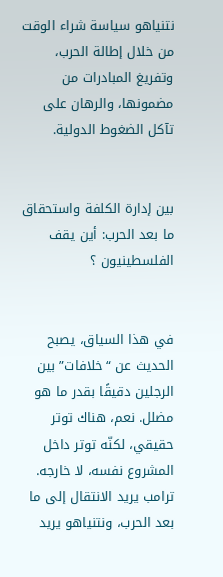نتنياهو سياسة شراء الوقت من خلال إطالة الحرب، وتفريغ المبادرات من مضمونها، والرهان على تآكل الضغوط الدولية.


بين إدارة الكلفة واستحقاق ما بعد الحرب: أين يقف الفلسطينيون ؟


في هذا السياق، يصبح الحديث عن “خلافات” بين الرجلين دقيقًا بقدر ما هو مضلل. نعم، هناك توتر حقيقي، لكنّه توتر داخل المشروع نفسه، لا خارجه. ترامب يريد الانتقال إلى ما بعد الحرب، ونتنياهو يريد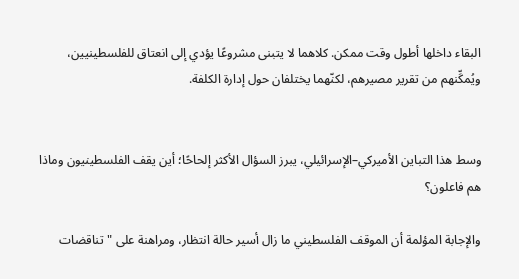البقاء داخلها أطول وقت ممكن. كلاهما لا يتبنى مشروعًا يؤدي إلى انعتاق للفلسطينيين، ويُمكِّنهم من تقرير مصيرهم، لكنّهما يختلفان حول إدارة الكلفة.


وسط هذا التباين الأميركي–الإسرائيلي، يبرز السؤال الأكثر إلحاحًا؛ أين يقف الفلسطينيون وماذا هم فاعلون؟

والإجابة المؤلمة أن الموقف الفلسطيني ما زال أسير حالة انتظار، ومراهنة على "تناقضات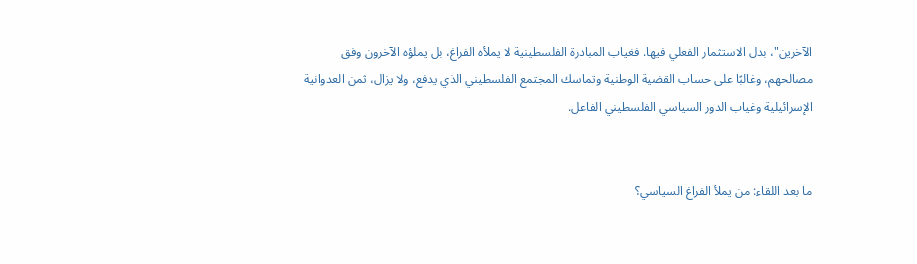الآخرين"، بدل الاستثمار الفعلي فيها. فغياب المبادرة الفلسطينية لا يملأه الفراغ، بل يملؤه الآخرون وفق مصالحهم، وغالبًا على حساب القضية الوطنية وتماسك المجتمع الفلسطيني الذي يدفع، ولا يزال، ثمن العدوانية الإسرائيلية وغياب الدور السياسي الفلسطيني الفاعل.


ما بعد اللقاء: من يملأ الفراغ السياسي؟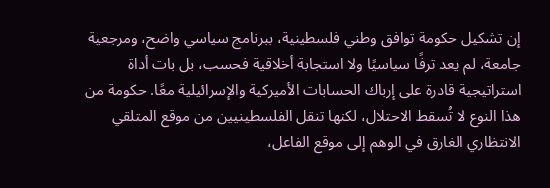إن تشكيل حكومة توافق وطني فلسطينية، ببرنامج سياسي واضح، ومرجعية جامعة، لم يعد ترفًا سياسيًا ولا استجابة أخلاقية فحسب، بل بات أداة استراتيجية قادرة على إرباك الحسابات الأميركية والإسرائيلية معًا. حكومة من هذا النوع لا تُسقط الاحتلال، لكنها تنقل الفلسطينيين من موقع المتلقي الانتظاري الغارق في الوهم إلى موقع الفاعل،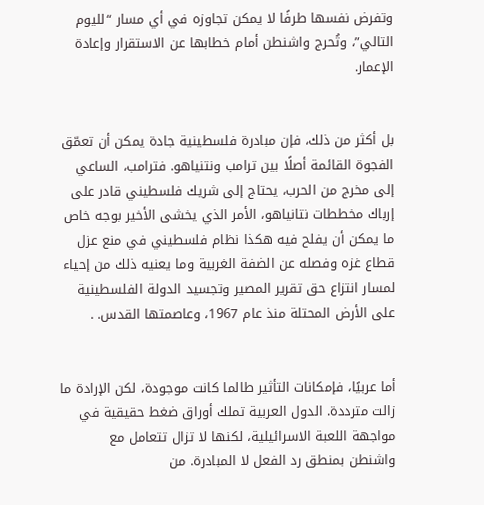وتفرض نفسها طرفًا لا يمكن تجاوزه في أي مسار “لليوم التالي”، وتُحرج واشنطن أمام خطابها عن الاستقرار وإعادة الإعمار.


بل أكثر من ذلك، فإن مبادرة فلسطينية جادة يمكن أن تعمّق الفجوة القائمة أصلًا بين ترامب ونتنياهو. فترامب، الساعي إلى مخرج من الحرب، يحتاج إلى شريك فلسطيني قادر على إرباك مخططات نتانياهو، الأمر الذي يخشى الأخير بوجه خاص ما يمكن أن يفلح فيه هكذا نظام فلسطيني في منع عزل قطاع غزه وفصله عن الضفة الغربية وما يعنيه ذلك من إحياء لمسار انتزاع حق تقرير المصير وتجسيد الدولة الفلسطينية على الأرض المحتلة منذ عام 1967، وعاصمتها القدس. .


أما عربيًا، فإمكانات التأثير طالما كانت موجودة، لكن الإرادة ما زالت مترددة. الدول العربية تملك أوراق ضغط حقيقية في مواجهة اللعبة الاسرائيلية، لكنها لا تزال تتعامل مع واشنطن بمنطق رد الفعل لا المبادرة. من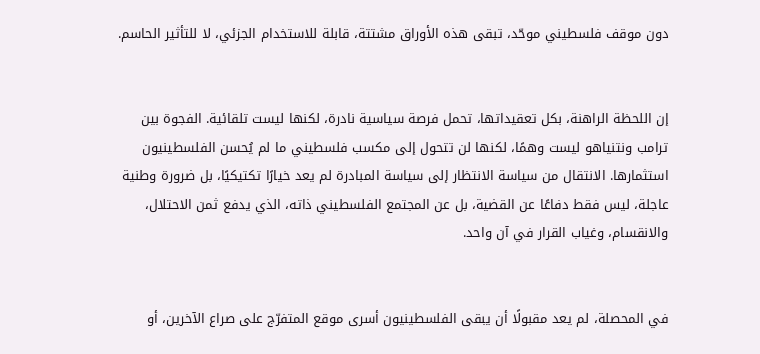دون موقف فلسطيني موحّد، تبقى هذه الأوراق مشتتة، قابلة للاستخدام الجزئي، لا للتأثير الحاسم.


إن اللحظة الراهنة، بكل تعقيداتها، تحمل فرصة سياسية نادرة، لكنها ليست تلقائية. الفجوة بين ترامب ونتنياهو ليست وهمًا، لكنها لن تتحول إلى مكسب فلسطيني ما لم يُحسن الفلسطينيون استثمارها. الانتقال من سياسة الانتظار إلى سياسة المبادرة لم يعد خيارًا تكتيكيًا، بل ضرورة وطنية عاجلة، ليس فقط دفاعًا عن القضية، بل عن المجتمع الفلسطيني ذاته، الذي يدفع ثمن الاحتلال، والانقسام، وغياب القرار في آن واحد.


في المحصلة، لم يعد مقبولًا أن يبقى الفلسطينيون أسرى موقع المتفرّج على صراع الآخرين، أو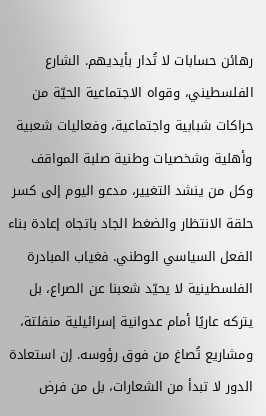رهائن حسابات لا تُدار بأيديهم. الشارع الفلسطيني، وقواه الاجتماعية الحيّة من حراكات شبابية واجتماعية، وفعاليات شعبية وأهلية وشخصيات وطنية صلبة المواقف وكل من ينشد التغيير، مدعو اليوم إلى كسر حلقة الانتظار والضغط الجاد باتجاه إعادة بناء الفعل السياسي الوطني. فغياب المبادرة الفلسطينية لا يحيّد شعبنا عن الصراع، بل يتركه عاريًا أمام عدوانية إسرائيلية منفلتة، ومشاريع تُصاغ من فوق رؤوسه. إن استعادة الدور لا تبدأ من الشعارات، بل من فرض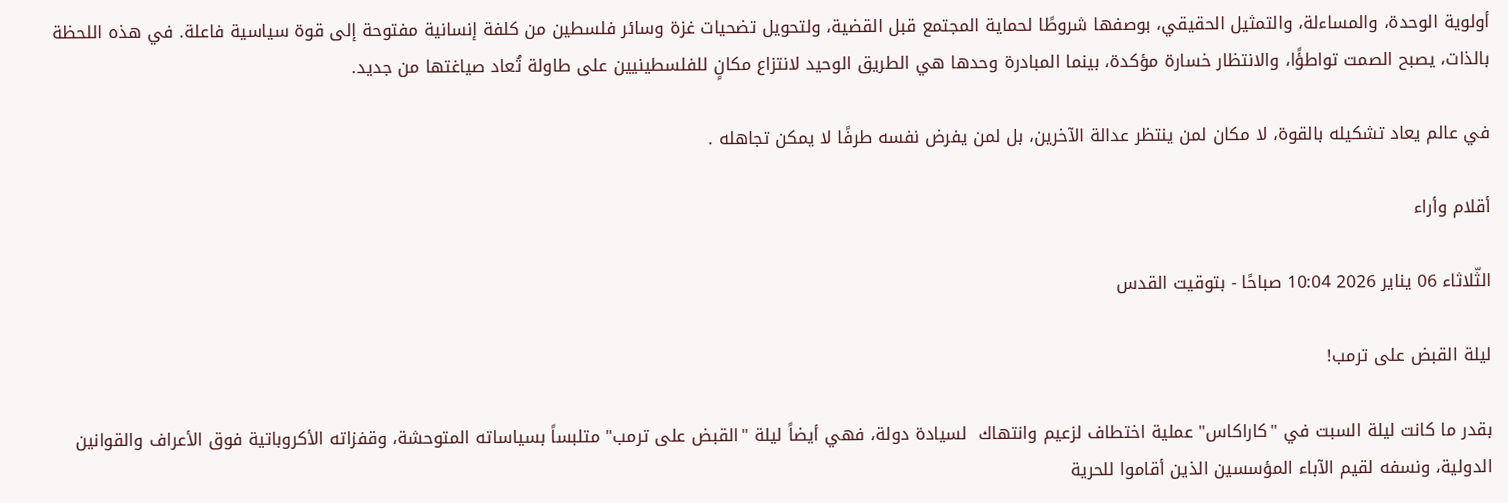أولوية الوحدة، والمساءلة، والتمثيل الحقيقي، بوصفها شروطًا لحماية المجتمع قبل القضية، ولتحويل تضحيات غزة وسائر فلسطين من كلفة إنسانية مفتوحة إلى قوة سياسية فاعلة. في هذه اللحظة بالذات، يصبح الصمت تواطؤًا، والانتظار خسارة مؤكدة، بينما المبادرة وحدها هي الطريق الوحيد لانتزاع مكانٍ للفلسطينيين على طاولة تُعاد صياغتها من جديد.

في عالم يعاد تشكيله بالقوة، لا مكان لمن ينتظر عدالة الآخرين، بل لمن يفرض نفسه طرفًا لا يمكن تجاهله .

أقلام وأراء

الثّلاثاء 06 يناير 2026 10:04 صباحًا - بتوقيت القدس

ليلة القبض على ترمب!

بقدر ما كانت ليلة السبت في "كاراكاس" عملية اختطاف لزعيم وانتهاك  لسيادة دولة، فهي أيضاً ليلة "القبض على ترمب" متلبساً بسياساته المتوحشة، وقفزاته الأكروباتية فوق الأعراف والقوانين الدولية، ونسفه لقيم الآباء المؤسسين الذين أقاموا للحرية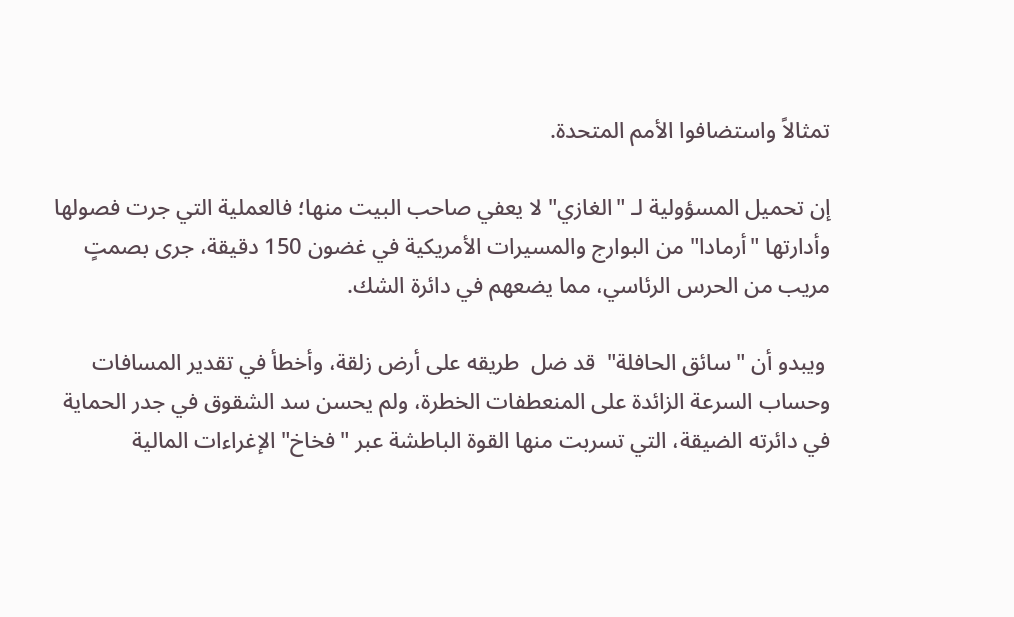تمثالاً واستضافوا الأمم المتحدة.

إن تحميل المسؤولية لـ "الغازي" لا يعفي صاحب البيت منها؛ فالعملية التي جرت فصولها وأدارتها "أرمادا" من البوارج والمسيرات الأمريكية في غضون 150 دقيقة، جرى بصمتٍ مريب من الحرس الرئاسي، مما يضعهم في دائرة الشك.

 ويبدو أن "سائق الحافلة"  قد ضل  طريقه على أرض زلقة، وأخطأ في تقدير المسافات وحساب السرعة الزائدة على المنعطفات الخطرة، ولم يحسن سد الشقوق في جدر الحماية في دائرته الضيقة، التي تسربت منها القوة الباطشة عبر "فخاخ" الإغراءات المالية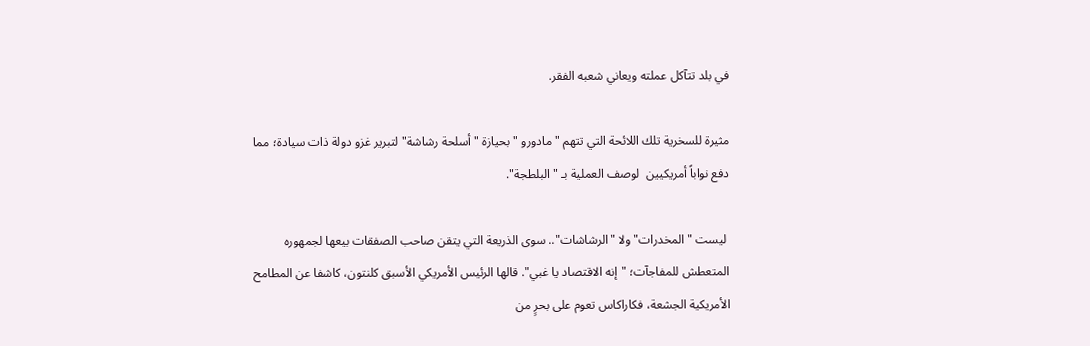في بلد تتآكل عملته ويعاني شعبه الفقر.

مثيرة للسخرية تلك اللائحة التي تتهم "مادورو " بحيازة "أسلحة رشاشة" لتبرير غزو دولة ذات سيادة؛ مما دفع نواباً أمريكيين  لوصف العملية بـ "البلطجة".

 ليست "المخدرات" ولا "الرشاشات".. سوى الذريعة التي يتقن صاحب الصفقات بيعها لجمهوره المتعطش للمفاجآت؛ "إنه الاقتصاد يا غبي". قالها الرئيس الأمريكي الأسبق كلنتون، كاشفا عن المطامح الأمريكية الجشعة، فكاراكاس تعوم على بحرٍ من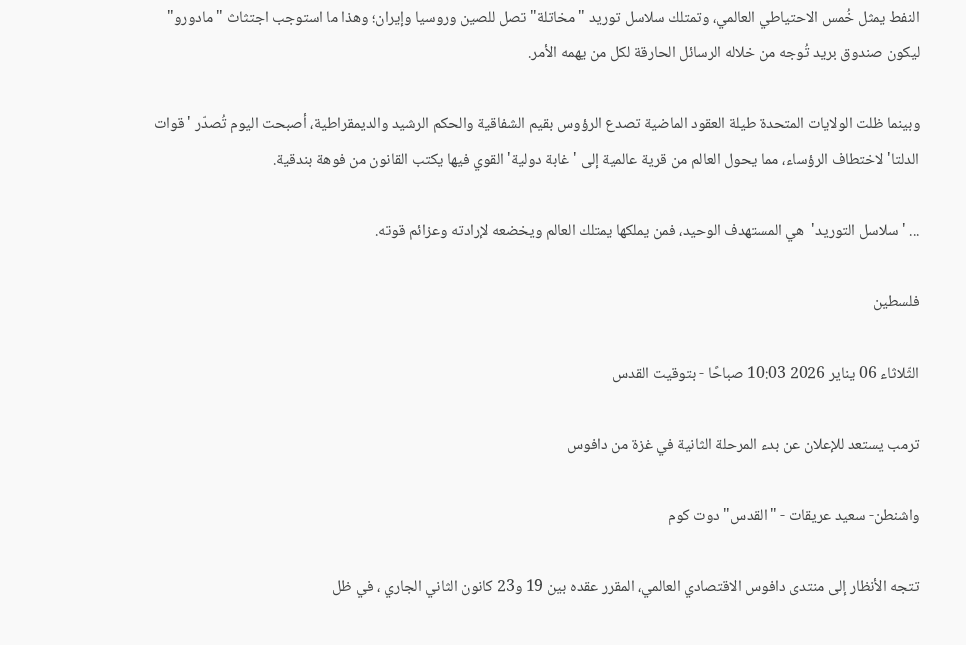النفط يمثل خُمس الاحتياطي العالمي، وتمتلك سلاسل توريد "مخاتلة" تصل للصين وروسيا وإيران؛ وهذا ما استوجب اجتثاث "مادورو" ليكون صندوق بريد تُوجه من خلاله الرسائل الحارقة لكل من يهمه الأمر.

وبينما ظلت الولايات المتحدة طيلة العقود الماضية تصدع الرؤوس بقيم الشفاقية والحكم الرشيد والديمقراطية، أصبحت اليوم تُصدّر 'قوات الدلتا' لاختطاف الرؤساء، مما يحول العالم من قرية عالمية إلى 'غابة دولية' القوي فيها يكتب القانون من فوهة بندقية.

... 'سلاسل التوريد'  هي المستهدف الوحيد، فمن يملكها يمتلك العالم ويخضعه لإرادته وعزائم قوته.

فلسطين

الثّلاثاء 06 يناير 2026 10:03 صباحًا - بتوقيت القدس

ترمب يستعد للإعلان عن بدء المرحلة الثانية في غزة من دافوس

واشنطن- سعيد عريقات - "القدس" دوت كوم

تتجه الأنظار إلى منتدى دافوس الاقتصادي العالمي، المقرر عقده بين 19 و23 كانون الثاني الجاري ، في ظل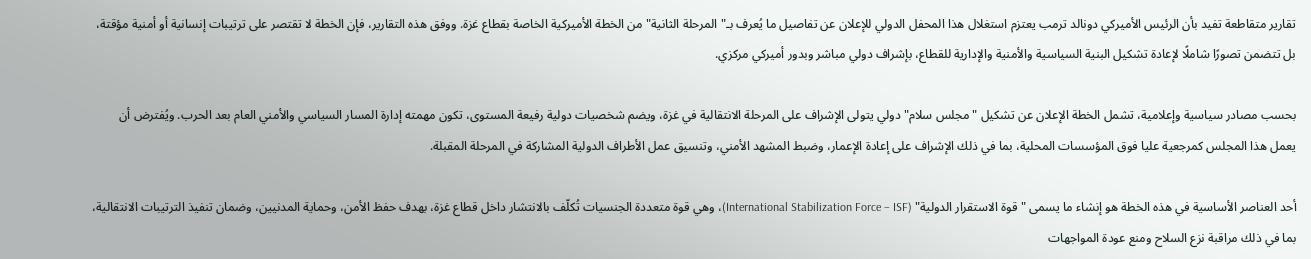تقارير متقاطعة تفيد بأن الرئيس الأميركي دونالد ترمب يعتزم استغلال هذا المحفل الدولي للإعلان عن تفاصيل ما يُعرف بـ"المرحلة الثانية" من الخطة الأميركية الخاصة بقطاع غزة. ووفق هذه التقارير، فإن الخطة لا تقتصر على ترتيبات إنسانية أو أمنية مؤقتة، بل تتضمن تصورًا شاملًا لإعادة تشكيل البنية السياسية والأمنية والإدارية للقطاع، بإشراف دولي مباشر وبدور أميركي مركزي.

بحسب مصادر سياسية وإعلامية، تشمل الخطة الإعلان عن تشكيل "مجلس سلام" دولي يتولى الإشراف على المرحلة الانتقالية في غزة، ويضم شخصيات دولية رفيعة المستوى، تكون مهمته إدارة المسار السياسي والأمني العام بعد الحرب. ويُفترض أن يعمل هذا المجلس كمرجعية عليا فوق المؤسسات المحلية، بما في ذلك الإشراف على إعادة الإعمار، وضبط المشهد الأمني، وتنسيق عمل الأطراف الدولية المشاركة في المرحلة المقبلة.

أحد العناصر الأساسية في هذه الخطة هو إنشاء ما يسمى "قوة الاستقرار الدولية" (International Stabilization Force – ISF)، وهي قوة متعددة الجنسيات تُكلّف بالانتشار داخل قطاع غزة، بهدف حفظ الأمن، وحماية المدنيين، وضمان تنفيذ الترتيبات الانتقالية، بما في ذلك مراقبة نزع السلاح ومنع عودة المواجهات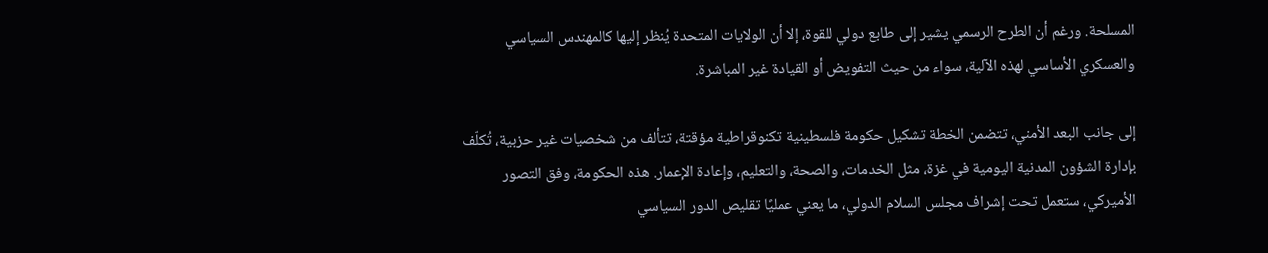المسلحة. ورغم أن الطرح الرسمي يشير إلى طابع دولي للقوة، إلا أن الولايات المتحدة يُنظر إليها كالمهندس السياسي والعسكري الأساسي لهذه الآلية، سواء من حيث التفويض أو القيادة غير المباشرة.

إلى جانب البعد الأمني، تتضمن الخطة تشكيل حكومة فلسطينية تكنوقراطية مؤقتة، تتألف من شخصيات غير حزبية، تُكلّف بإدارة الشؤون المدنية اليومية في غزة، مثل الخدمات، والصحة، والتعليم، وإعادة الإعمار. هذه الحكومة، وفق التصور الأميركي، ستعمل تحت إشراف مجلس السلام الدولي، ما يعني عمليًا تقليص الدور السياسي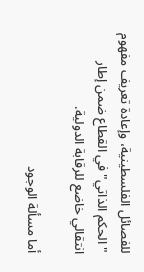للفصائل الفلسطينية، وإعادة تعريف مفهوم "الحكم الذاتي" في القطاع ضمن إطار انتقالي خاضع للرقابة الدولية.

أما مسألة الوجود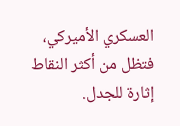العسكري الأميركي، فتظل من أكثر النقاط إثارة للجدل.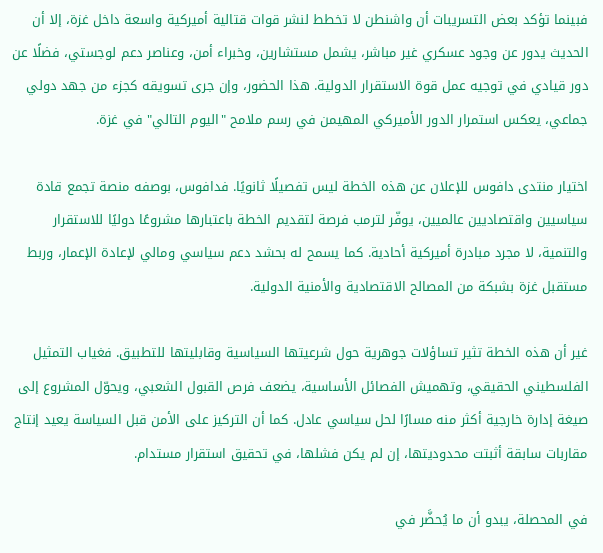فبينما تؤكد بعض التسريبات أن واشنطن لا تخطط لنشر قوات قتالية أميركية واسعة داخل غزة، إلا أن الحديث يدور عن وجود عسكري غير مباشر، يشمل مستشارين، وخبراء أمن، وعناصر دعم لوجستي، فضلًا عن دور قيادي في توجيه عمل قوة الاستقرار الدولية. هذا الحضور، وإن جرى تسويقه كجزء من جهد دولي جماعي، يعكس استمرار الدور الأميركي المهيمن في رسم ملامح "اليوم التالي" في غزة.

اختيار منتدى دافوس للإعلان عن هذه الخطة ليس تفصيلًا ثانويًا. فدافوس، بوصفه منصة تجمع قادة سياسيين واقتصاديين عالميين، يوفّر لترمب فرصة لتقديم الخطة باعتبارها مشروعًا دوليًا للاستقرار والتنمية، لا مجرد مبادرة أميركية أحادية. كما يسمح له بحشد دعم سياسي ومالي لإعادة الإعمار، وربط مستقبل غزة بشبكة من المصالح الاقتصادية والأمنية الدولية.

غير أن هذه الخطة تثير تساؤلات جوهرية حول شرعيتها السياسية وقابليتها للتطبيق. فغياب التمثيل الفلسطيني الحقيقي، وتهميش الفصائل الأساسية، يضعف فرص القبول الشعبي، ويحوّل المشروع إلى صيغة إدارة خارجية أكثر منه مسارًا لحل سياسي عادل. كما أن التركيز على الأمن قبل السياسة يعيد إنتاج مقاربات سابقة أثبتت محدوديتها، إن لم يكن فشلها، في تحقيق استقرار مستدام.

في المحصلة، يبدو أن ما يُحضَّر في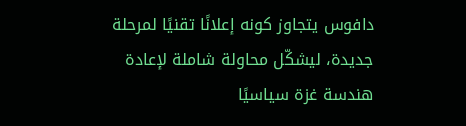دافوس يتجاوز كونه إعلانًا تقنيًا لمرحلة جديدة، ليشكّل محاولة شاملة لإعادة هندسة غزة سياسيًا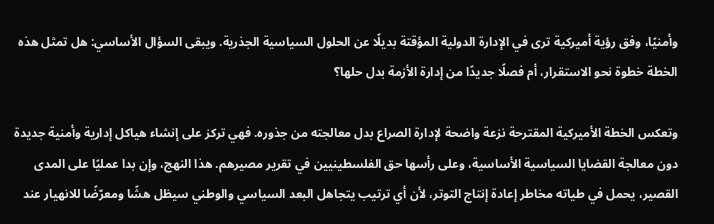وأمنيًا، وفق رؤية أميركية ترى في الإدارة الدولية المؤقتة بديلًا عن الحلول السياسية الجذرية. ويبقى السؤال الأساسي: هل تمثل هذه الخطة خطوة نحو الاستقرار، أم فصلًا جديدًا من إدارة الأزمة بدل حلها؟

وتعكس الخطة الأميركية المقترحة نزعة واضحة لإدارة الصراع بدل معالجته من جذوره. فهي تركز على إنشاء هياكل إدارية وأمنية جديدة دون معالجة القضايا السياسية الأساسية، وعلى رأسها حق الفلسطينيين في تقرير مصيرهم. هذا النهج، وإن بدا عمليًا على المدى القصير، يحمل في طياته مخاطر إعادة إنتاج التوتر، لأن أي ترتيب يتجاهل البعد السياسي والوطني سيظل هشًا ومعرّضًا للانهيار عند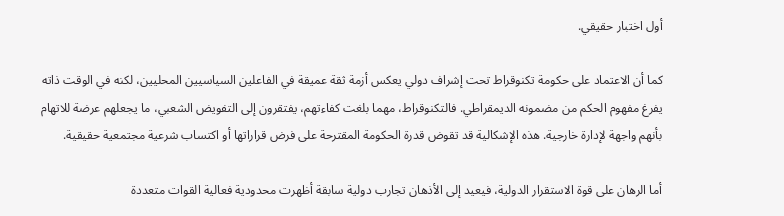أول اختبار حقيقي.

كما أن الاعتماد على حكومة تكنوقراط تحت إشراف دولي يعكس أزمة ثقة عميقة في الفاعلين السياسيين المحليين، لكنه في الوقت ذاته يفرغ مفهوم الحكم من مضمونه الديمقراطي. فالتكنوقراط، مهما بلغت كفاءتهم، يفتقرون إلى التفويض الشعبي، ما يجعلهم عرضة للاتهام بأنهم واجهة لإدارة خارجية. هذه الإشكالية قد تقوض قدرة الحكومة المقترحة على فرض قراراتها أو اكتساب شرعية مجتمعية حقيقية.

أما الرهان على قوة الاستقرار الدولية، فيعيد إلى الأذهان تجارب دولية سابقة أظهرت محدودية فعالية القوات متعددة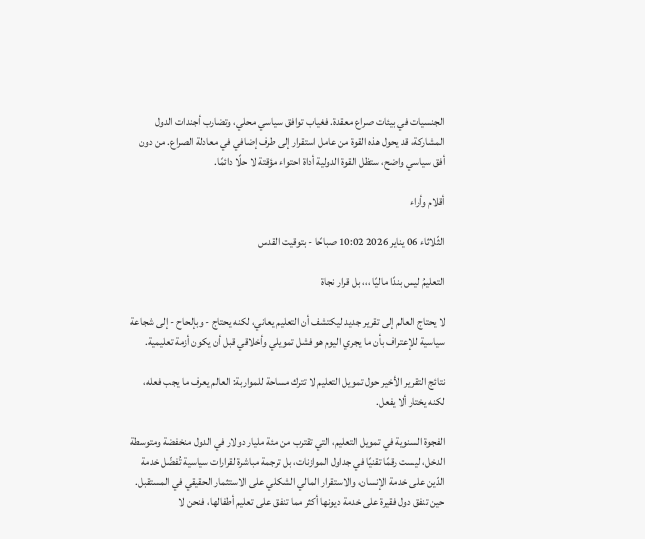الجنسيات في بيئات صراع معقدة. فغياب توافق سياسي محلي، وتضارب أجندات الدول المشاركة، قد يحول هذه القوة من عامل استقرار إلى طرف إضافي في معادلة الصراع. من دون أفق سياسي واضح، ستظل القوة الدولية أداة احتواء مؤقتة لا حلًا دائمًا.

أقلام وأراء

الثّلاثاء 06 يناير 2026 10:02 صباحًا - بتوقيت القدس

التعليمُ ليس بندًا ماليًا ،،، بل قرار نجاة

لا يحتاج العالم إلى تقرير جديد ليكتشف أن التعليم يعاني، لكنه يحتاج - وبإلحاح - إلى شجاعة سياسية للإعتراف بأن ما يجري اليوم هو فشل تمويلي وأخلاقي قبل أن يكون أزمة تعليمية.

نتائج التقرير الأخير حول تمويل التعليم لا تترك مساحة للمواربة: العالم يعرف ما يجب فعله، لكنه يختار ألا يفعل.

الفجوة السنوية في تمويل التعليم، التي تقترب من مئة مليار دولار في الدول منخفضة ومتوسطة الدخل، ليست رقمًا تقنيًا في جداول الموازنات، بل ترجمة مباشرة لقرارات سياسية تُفضّل خدمة الدّين على خدمة الإنسان، والاستقرار المالي الشكلي على الاستثمار الحقيقي في المستقبل. حين تنفق دول فقيرة على خدمة ديونها أكثر مما تنفق على تعليم أطفالها، فنحن لا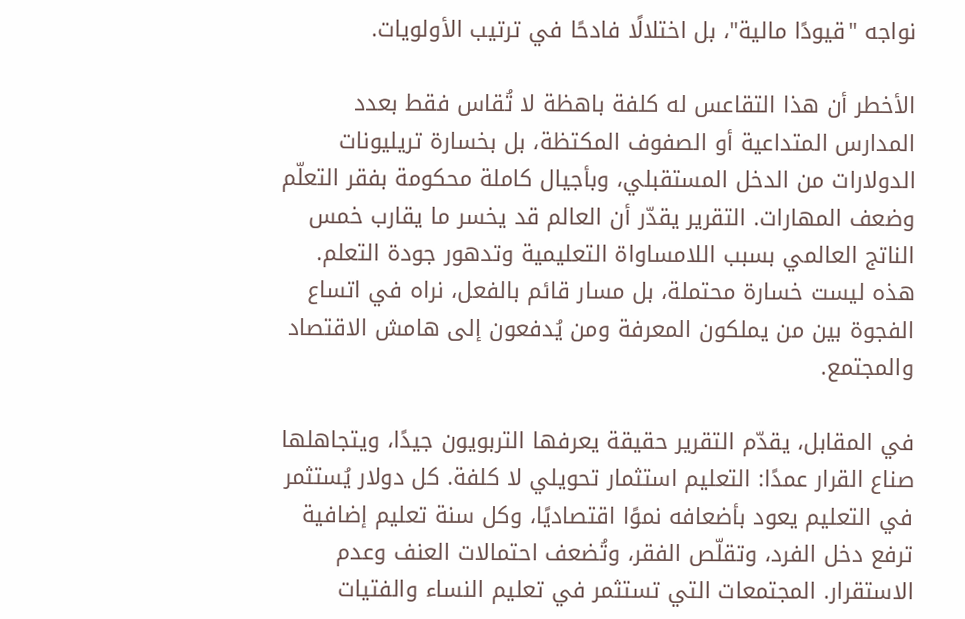نواجه "قيودًا مالية"، بل اختلالًا فادحًا في ترتيب الأولويات.

الأخطر أن هذا التقاعس له كلفة باهظة لا تُقاس فقط بعدد المدارس المتداعية أو الصفوف المكتظة، بل بخسارة تريليونات الدولارات من الدخل المستقبلي، وبأجيال كاملة محكومة بفقر التعلّم وضعف المهارات. التقرير يقدّر أن العالم قد يخسر ما يقارب خمس الناتج العالمي بسبب اللامساواة التعليمية وتدهور جودة التعلم. هذه ليست خسارة محتملة، بل مسار قائم بالفعل، نراه في اتساع الفجوة بين من يملكون المعرفة ومن يُدفعون إلى هامش الاقتصاد والمجتمع.

في المقابل، يقدّم التقرير حقيقة يعرفها التربويون جيدًا، ويتجاهلها صناع القرار عمدًا: التعليم استثمار تحويلي لا كلفة. كل دولار يُستثمر في التعليم يعود بأضعافه نموًا اقتصاديًا، وكل سنة تعليم إضافية ترفع دخل الفرد، وتقلّص الفقر، وتُضعف احتمالات العنف وعدم الاستقرار. المجتمعات التي تستثمر في تعليم النساء والفتيات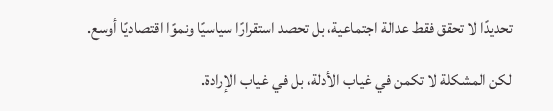تحديدًا لا تحقق فقط عدالة اجتماعية، بل تحصد استقرارًا سياسيًا ونموًا اقتصاديًا أوسع.

لكن المشكلة لا تكمن في غياب الأدلة، بل في غياب الإرادة.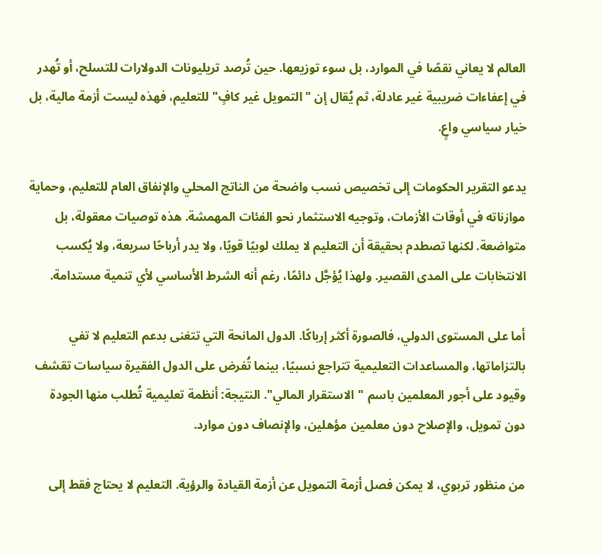العالم لا يعاني نقصًا في الموارد، بل سوء توزيعها. حين تُرصد تريليونات الدولارات للتسلح، أو تُهدر في إعفاءات ضريبية غير عادلة، ثم يُقال إن "التمويل غير كافٍ" للتعليم، فهذه ليست أزمة مالية، بل خيار سياسي واعٍ.

يدعو التقرير الحكومات إلى تخصيص نسب واضحة من الناتج المحلي والإنفاق العام للتعليم، وحماية موازناته في أوقات الأزمات، وتوجيه الاستثمار نحو الفئات المهمشة. هذه توصيات معقولة، بل متواضعة. لكنها تصطدم بحقيقة أن التعليم لا يملك لوبيًا قويًا، ولا يدر أرباحًا سريعة، ولا يُكسب الانتخابات على المدى القصير. ولهذا يُؤجَّل دائمًا، رغم أنه الشرط الأساسي لأي تنمية مستدامة.

أما على المستوى الدولي، فالصورة أكثر إرباكًا. الدول المانحة التي تتغنى بدعم التعليم لا تفي بالتزاماتها، والمساعدات التعليمية تتراجع نسبيًا، بينما تُفرض على الدول الفقيرة سياسات تقشف وقيود على أجور المعلمين باسم "الاستقرار المالي". النتيجة: أنظمة تعليمية تُطلب منها الجودة دون تمويل، والإصلاح دون معلمين مؤهلين، والإنصاف دون موارد.

من منظور تربوي، لا يمكن فصل أزمة التمويل عن أزمة القيادة والرؤية. التعليم لا يحتاج فقط إلى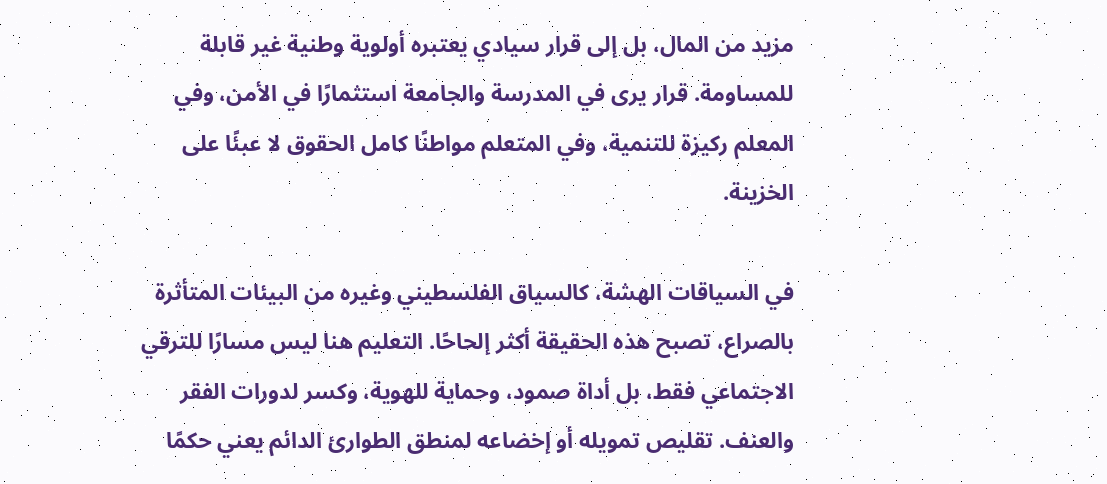مزيد من المال، بل إلى قرار سيادي يعتبره أولوية وطنية غير قابلة للمساومة. قرار يرى في المدرسة والجامعة استثمارًا في الأمن، وفي المعلم ركيزة للتنمية، وفي المتعلم مواطنًا كامل الحقوق لا عبئًا على الخزينة.

في السياقات الهشة، كالسياق الفلسطيني وغيره من البيئات المتأثرة بالصراع، تصبح هذه الحقيقة أكثر إلحاحًا. التعليم هنا ليس مسارًا للترقي الاجتماعي فقط، بل أداة صمود، وحماية للهوية، وكسر لدورات الفقر والعنف. تقليص تمويله أو إخضاعه لمنطق الطوارئ الدائم يعني حكمًا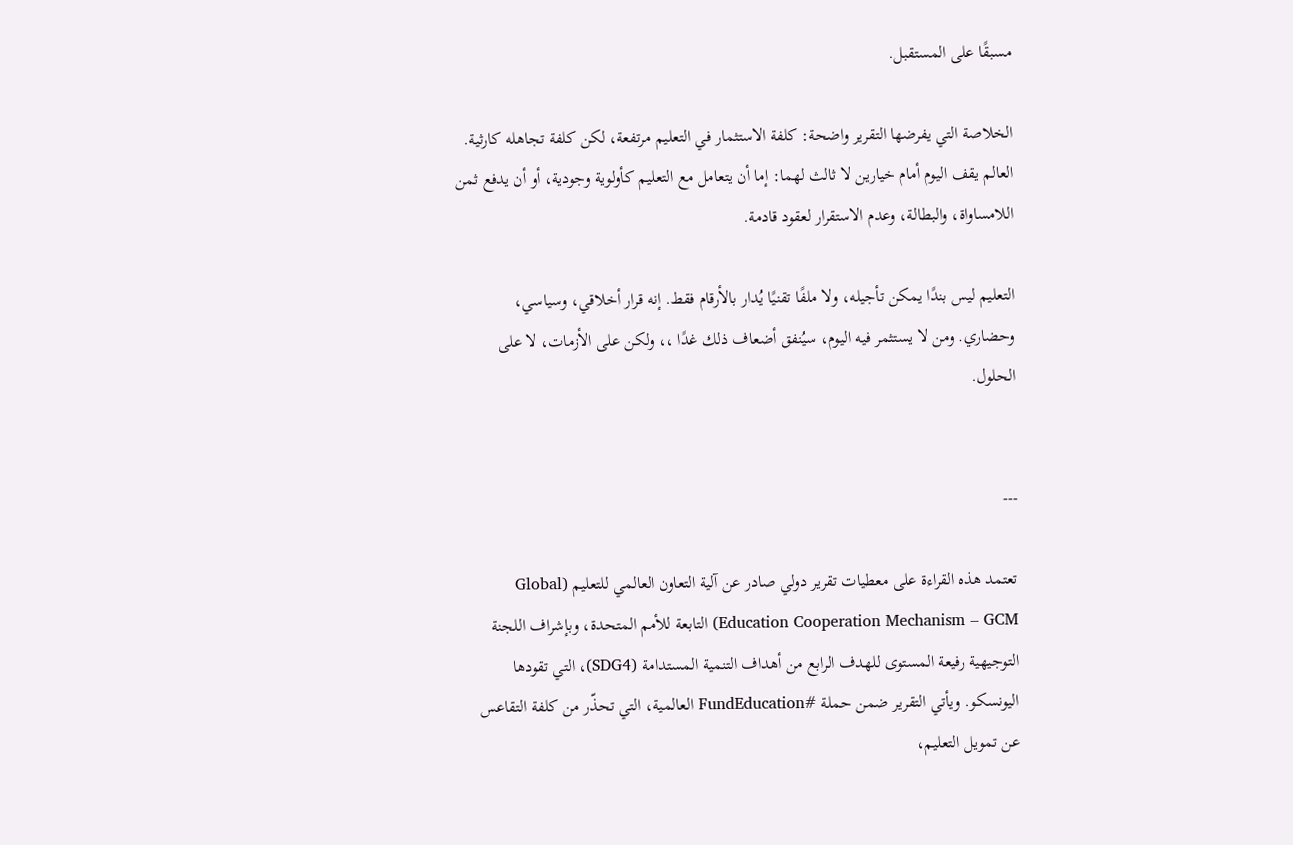مسبقًا على المستقبل.

الخلاصة التي يفرضها التقرير واضحة: كلفة الاستثمار في التعليم مرتفعة، لكن كلفة تجاهله كارثية. العالم يقف اليوم أمام خيارين لا ثالث لهما: إما أن يتعامل مع التعليم كأولوية وجودية، أو أن يدفع ثمن اللامساواة، والبطالة، وعدم الاستقرار لعقود قادمة.

التعليم ليس بندًا يمكن تأجيله، ولا ملفًا تقنيًا يُدار بالأرقام فقط. إنه قرار أخلاقي، وسياسي، وحضاري. ومن لا يستثمر فيه اليوم، سيُنفق أضعاف ذلك غدًا ،، ولكن على الأزمات، لا على الحلول.


---

تعتمد هذه القراءة على معطيات تقرير دولي صادر عن آلية التعاون العالمي للتعليم (Global Education Cooperation Mechanism – GCM) التابعة للأمم المتحدة، وبإشراف اللجنة التوجيهية رفيعة المستوى للهدف الرابع من أهداف التنمية المستدامة (SDG4)، التي تقودها اليونسكو. ويأتي التقرير ضمن حملة #FundEducation العالمية، التي تحذّر من كلفة التقاعس عن تمويل التعليم،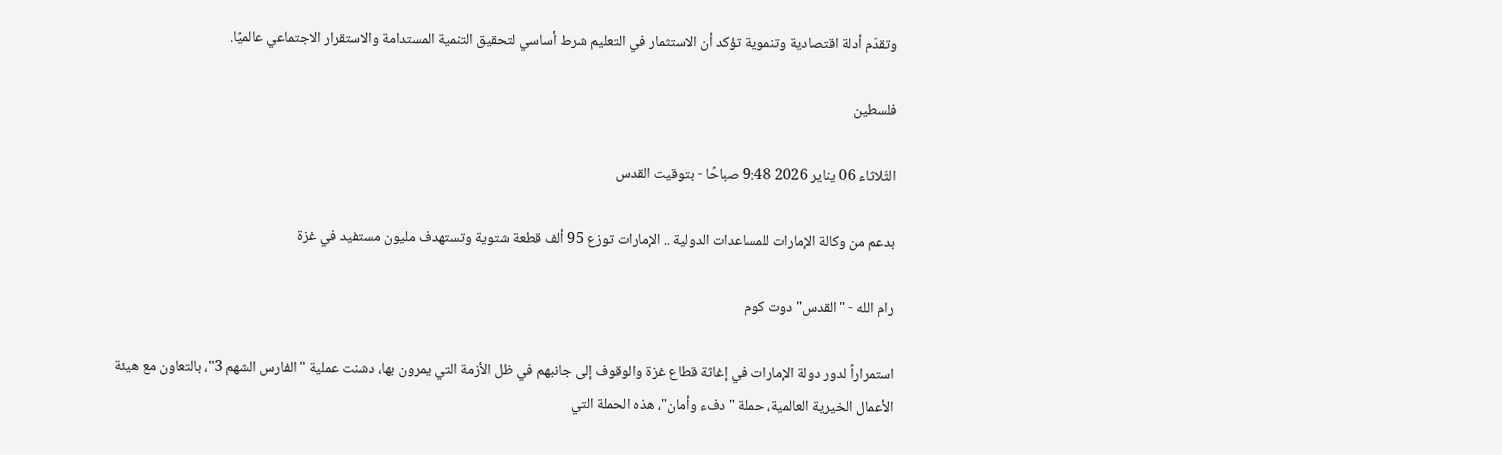وتقدّم أدلة اقتصادية وتنموية تؤكد أن الاستثمار في التعليم شرط أساسي لتحقيق التنمية المستدامة والاستقرار الاجتماعي عالميًا.

فلسطين

الثّلاثاء 06 يناير 2026 9:48 صباحًا - بتوقيت القدس

بدعم من وكالة الإمارات للمساعدات الدولية .. الإمارات توزع 95 ألف قطعة شتوية وتستهدف مليون مستفيد في غزة

رام الله - "القدس" دوت كوم

استمراراً لدور دولة الإمارات في إغاثة قطاع غزة والوقوف إلى جانبهم في ظل الأزمة التي يمرون بها، دشنت عملية "الفارس الشهم 3"، بالتعاون مع هيئة الأعمال الخيرية العالمية، حملة "دفء وأمان"، هذه الحملة التي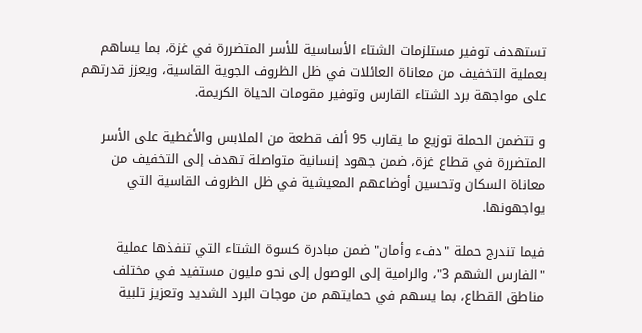تستهدف توفير مستلزمات الشتاء الأساسية للأسر المتضررة في غزة، بما يساهم بعملية التخفيف من معاناة العائلات في ظل الظروف الجوية القاسية، ويعزز قدرتهم على مواجهة برد الشتاء القارس وتوفير مقومات الحياة الكريمة.

و تتضمن الحملة توزيع ما يقارب 95 ألف قطعة من الملابس والأغطية على الأسر المتضررة في قطاع غزة، ضمن جهود إنسانية متواصلة تهدف إلى التخفيف من معاناة السكان وتحسين أوضاعهم المعيشية في ظل الظروف القاسية التي يواجهونها.

فيما تندرج حملة "دفء وأمان" ضمن مبادرة كسوة الشتاء التي تنفذها عملية "الفارس الشهم 3"، والرامية إلى الوصول إلى نحو مليون مستفيد في مختلف مناطق القطاع، بما يسهم في حمايتهم من موجات البرد الشديد وتعزيز تلبية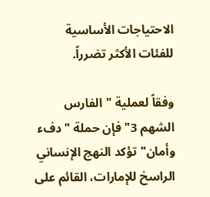الاحتياجات الأساسية للفئات الأكثر تضرراً.

وفقاً لعملية "الفارس الشهم 3" فإن حملة "دفء وأمان" تؤكد النهج الإنساني الراسخ للإمارات، القائم على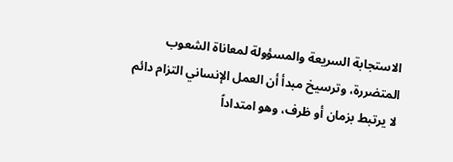الاستجابة السريعة والمسؤولة لمعاناة الشعوب المتضررة، وترسيخ مبدأ أن العمل الإنساني التزام دائم لا يرتبط بزمان أو ظرف، وهو امتداداً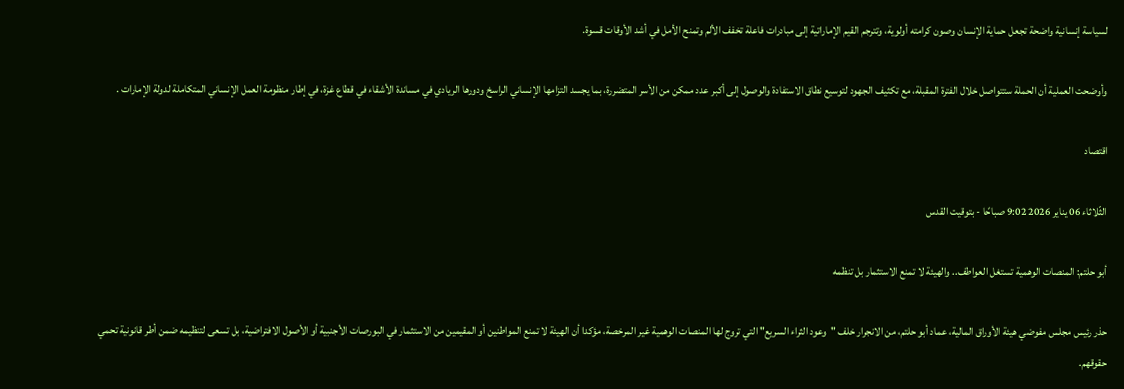لسياسة إنسانية واضحة تجعل حماية الإنسان وصون كرامته أولوية، وتترجم القيم الإماراتية إلى مبادرات فاعلة تخفف الألم وتمنح الأمل في أشد الأوقات قسوة.

وأوضحت العملية أن الحملة ستتواصل خلال الفترة المقبلة، مع تكثيف الجهود لتوسيع نطاق الاستفادة والوصول إلى أكبر عدد ممكن من الأسر المتضررة، بما يجسد التزامها الإنساني الراسخ ودورها الريادي في مساندة الأشقاء في قطاع غزة، في إطار منظومة العمل الإنساني المتكاملة لدولة الإمارات .

اقتصاد

الثّلاثاء 06 يناير 2026 9:02 صباحًا - بتوقيت القدس

أبو حلتم: المنصات الوهمية تستغل العواطف.. والهيئة لا تمنع الاستثمار بل تنظمه

حذر رئيس مجلس مفوضي هيئة الأوراق المالية، عماد أبو حلتم، من الانجرار خلف "وعود الثراء السريع" التي تروج لها المنصات الوهمية غير المرخصة، مؤكدا أن الهيئة لا تمنع المواطنين أو المقيمين من الاستثمار في البورصات الأجنبية أو الأصول الافتراضية، بل تسعى لتنظيمه ضمن أطر قانونية تحمي حقوقهم.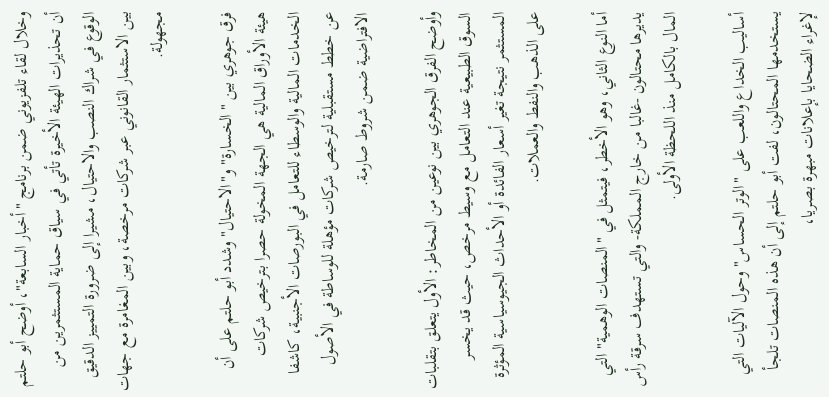وخلال لقاء تلفزيوني ضمن برنامج "أخبار السابعة"، أوضح أبو حلتم أن تحذيرات الهيئة الأخيرة تأتي في سياق حماية المستثمرين من الوقوع في شراك النصب والاحتيال، مشيرا إلى ضرورة التمييز الدقيق بين الاستثمار القانوني عبر شركات مرخصة، وبين المغامرة مع جهات مجهولة.

فرق جوهري بين "الخسارة" و"الاحتيال" وشدد أبو حلتم على أن هيئة الأوراق المالية هي الجهة المخولة حصرا بترخيص شركات الخدمات المالية والوسطاء للتعامل في البورصات الأجنبية، كاشفا عن خطط مستقبلية لترخيص شركات مؤهلة للوساطة في الأصول الافتراضية ضمن شروط صارمة.

وأوضح الفرق الجوهري بين نوعين من المخاطر: الأول يتعلق بتقلبات السوق الطبيعية عند التعامل مع وسيط مرخص، حيث قد يخسر المستثمر نتيجة تغير أسعار الفائدة أو الأحداث الجيوسياسية المؤثرة على الذهب والنفط والعملات.

أما النوع الثاني، وهو الأخطر، فيتمثل في "المنصات الوهمية" التي يديرها محتالون -غالبا من خارج المملكة- والتي تستهدف سرقة رأس المال بالكامل منذ اللحظة الأولى.

أساليب الخداع واللعب على "الوتر الحساس" وحول الآليات التي يستخدمها المحتالون، لفت أبو حلتم إلى أن هذه المنصات تلجأ لإغراء الضحايا بإعلانات مبهرة بصريا،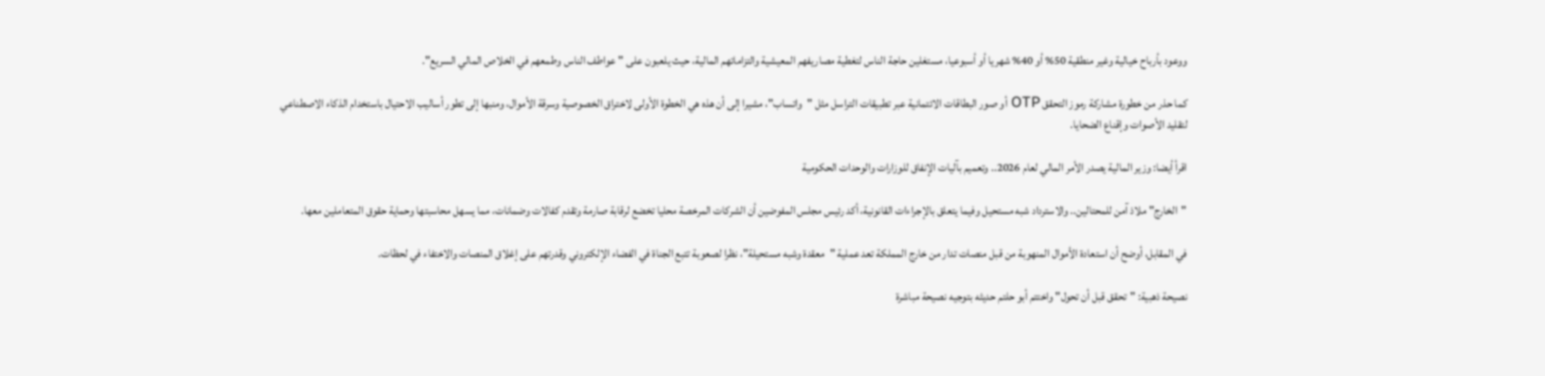ووعود بأرباح خيالية وغير منطقية 50% أو 40% شهريا أو أسبوعيا، مستغلين حاجة الناس لتغطية مصاريفهم المعيشية والتزاماتهم المالية، حيث يلعبون على "عواطف الناس وطمعهم في الخلاص المالي السريع".

كما حذر من خطورة مشاركة رموز التحقق OTP أو صور البطاقات الائتمانية عبر تطبيقات التراسل مثل "واتساب"، مشيرا إلى أن هذه هي الخطوة الأولى لاختراق الخصوصية وسرقة الأموال، ومنبها إلى تطور أساليب الاحتيال باستخدام الذكاء الاصطناعي لتقليد الأصوات وإقناع الضحايا.

اقرأ أيضا: وزير المالية يصدر الأمر المالي لعام 2026.. وتعميم بآليات الإنفاق للوزارات والوحدات الحكومية

"الخارج" ملاذ آمن للمحتالين.. والاسترداد شبه مستحيل وفيما يتعلق بالإجراءات القانونية، أكد رئيس مجلس المفوضين أن الشركات المرخصة محليا تخضع لرقابة صارمة وتقدم كفالات وضمانات، مما يسهل محاسبتها وحماية حقوق المتعاملين معها.

في المقابل، أوضح أن استعادة الأموال المنهوبة من قبل منصات تدار من خارج المملكة تعد عملية "معقدة وشبه مستحيلة"، نظرا لصعوبة تتبع الجناة في الفضاء الإلكتروني وقدرتهم على إغلاق المنصات والاختفاء في لحظات.

نصيحة ذهبية: "تحقق قبل أن تحول" واختتم أبو حلتم حديثه بتوجيه نصيحة مباشرة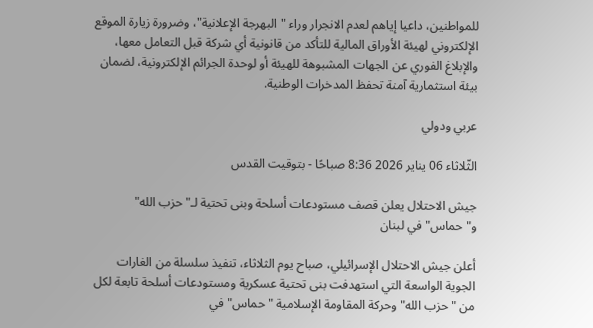للمواطنين، داعيا إياهم لعدم الانجرار وراء "البهرجة الإعلانية"، وضرورة زيارة الموقع الإلكتروني لهيئة الأوراق المالية للتأكد من قانونية أي شركة قبل التعامل معها، والإبلاغ الفوري عن الجهات المشبوهة للهيئة أو لوحدة الجرائم الإلكترونية، لضمان بيئة استثمارية آمنة تحفظ المدخرات الوطنية.

عربي ودولي

الثّلاثاء 06 يناير 2026 8:36 صباحًا - بتوقيت القدس

جيش الاحتلال يعلن قصف مستودعات أسلحة وبنى تحتية لـ"حزب الله" و"حماس" في لبنان

أعلن جيش الاحتلال الإسرائيلي، صباح يوم الثلاثاء، تنفيذ سلسلة من الغارات الجوية الواسعة التي استهدفت بنى تحتية عسكرية ومستودعات أسلحة تابعة لكل من "حزب الله" وحركة المقاومة الإسلامية "حماس" في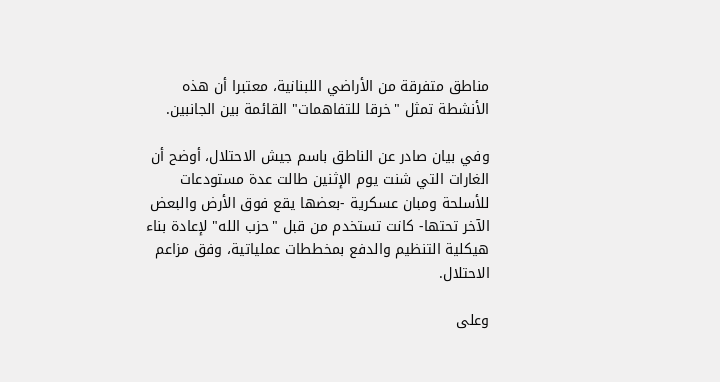مناطق متفرقة من الأراضي اللبنانية، معتبرا أن هذه الأنشطة تمثل "خرقا للتفاهمات" القائمة بين الجانبين.

وفي بيان صادر عن الناطق باسم جيش الاحتلال، أوضح أن الغارات التي شنت يوم الإثنين طالت عدة مستودعات للأسلحة ومبان عسكرية -بعضها يقع فوق الأرض والبعض الآخر تحتها- كانت تستخدم من قبل "حزب الله" لإعادة بناء هيكلية التنظيم والدفع بمخططات عملياتية، وفق مزاعم الاحتلال.

وعلى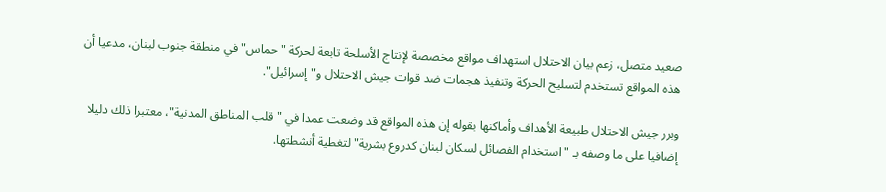صعيد متصل، زعم بيان الاحتلال استهداف مواقع مخصصة لإنتاج الأسلحة تابعة لحركة "حماس" في منطقة جنوب لبنان، مدعيا أن هذه المواقع تستخدم لتسليح الحركة وتنفيذ هجمات ضد قوات جيش الاحتلال و"إسرائيل".

وبرر جيش الاحتلال طبيعة الأهداف وأماكنها بقوله إن هذه المواقع قد وضعت عمدا في "قلب المناطق المدنية"، معتبرا ذلك دليلا إضافيا على ما وصفه بـ "استخدام الفصائل لسكان لبنان كدروع بشرية" لتغطية أنشطتها.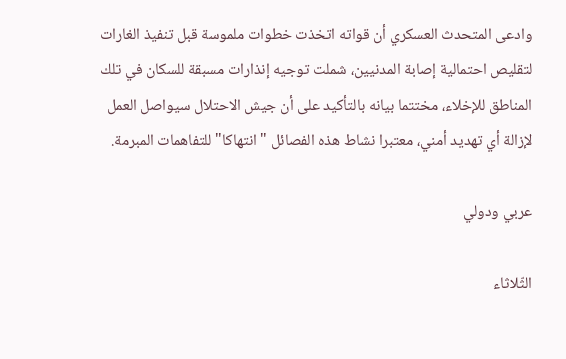وادعى المتحدث العسكري أن قواته اتخذت خطوات ملموسة قبل تنفيذ الغارات لتقليص احتمالية إصابة المدنيين، شملت توجيه إنذارات مسبقة للسكان في تلك المناطق للإخلاء، مختتما بيانه بالتأكيد على أن جيش الاحتلال سيواصل العمل لإزالة أي تهديد أمني، معتبرا نشاط هذه الفصائل "انتهاكا" للتفاهمات المبرمة.

عربي ودولي

الثّلاثاء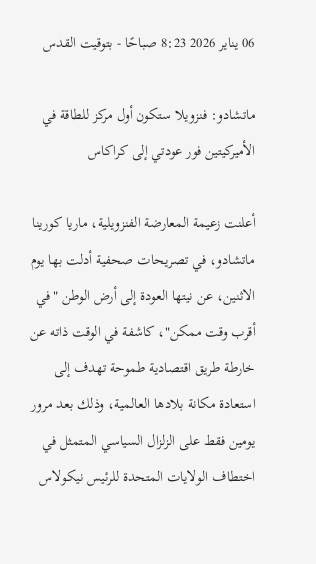06 يناير 2026 8:23 صباحًا - بتوقيت القدس

ماتشادو: فنزويلا ستكون أول مركز للطاقة في الأميركيتين فور عودتي إلى كراكاس

أعلنت زعيمة المعارضة الفنزويلية، ماريا كورينا ماتشادو، في تصريحات صحفية أدلت بها يوم الاثنين، عن نيتها العودة إلى أرض الوطن "في أقرب وقت ممكن"، كاشفة في الوقت ذاته عن خارطة طريق اقتصادية طموحة تهدف إلى استعادة مكانة بلادها العالمية، وذلك بعد مرور يومين فقط على الزلزال السياسي المتمثل في اختطاف الولايات المتحدة للرئيس نيكولاس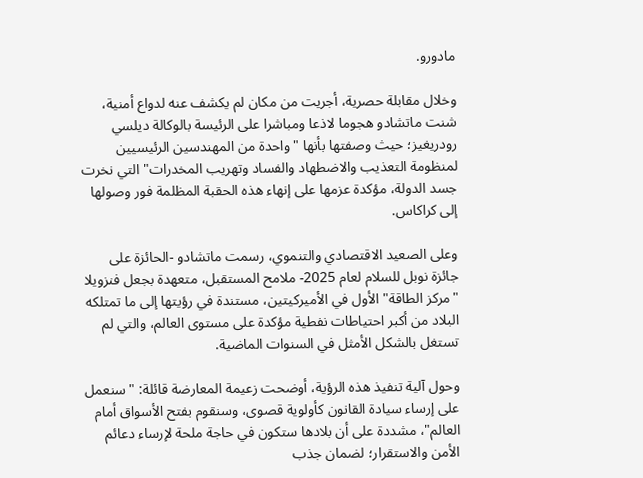مادورو.

وخلال مقابلة حصرية، أجريت من مكان لم يكشف عنه لدواع أمنية، شنت ماتشادو هجوما لاذعا ومباشرا على الرئيسة بالوكالة ديلسي رودريغيز؛ حيث وصفتها بأنها "واحدة من المهندسين الرئيسيين لمنظومة التعذيب والاضطهاد والفساد وتهريب المخدرات" التي نخرت جسد الدولة، مؤكدة عزمها على إنهاء هذه الحقبة المظلمة فور وصولها إلى كراكاس.

وعلى الصعيد الاقتصادي والتنموي، رسمت ماتشادو -الحائزة على جائزة نوبل للسلام لعام 2025- ملامح المستقبل، متعهدة بجعل فنزويلا "مركز الطاقة" الأول في الأميركيتين، مستندة في رؤيتها إلى ما تمتلكه البلاد من أكبر احتياطات نفطية مؤكدة على مستوى العالم، والتي لم تستغل بالشكل الأمثل في السنوات الماضية.

وحول آلية تنفيذ هذه الرؤية، أوضحت زعيمة المعارضة قائلة: "سنعمل على إرساء سيادة القانون كأولوية قصوى، وسنقوم بفتح الأسواق أمام العالم"، مشددة على أن بلادها ستكون في حاجة ملحة لإرساء دعائم الأمن والاستقرار؛ لضمان جذب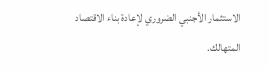الاستثمار الأجنبي الضروري لإعادة بناء الاقتصاد المتهالك.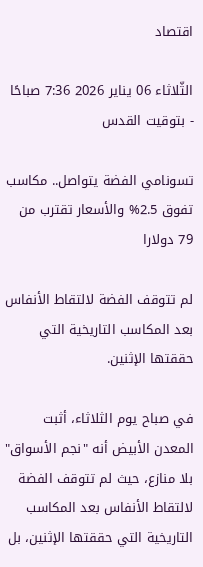اقتصاد

الثّلاثاء 06 يناير 2026 7:36 صباحًا - بتوقيت القدس

تسونامي الفضة يتواصل.. مكاسب تفوق 2.5% والأسعار تقترب من 79 دولارا

لم تتوقف الفضة لالتقاط الأنفاس بعد المكاسب التاريخية التي حققتها الإثنين.

في صباح يوم الثلاثاء، أثبت المعدن الأبيض أنه "نجم الأسواق" بلا منازع، حيث لم تتوقف الفضة لالتقاط الأنفاس بعد المكاسب التاريخية التي حققتها الإثنين، بل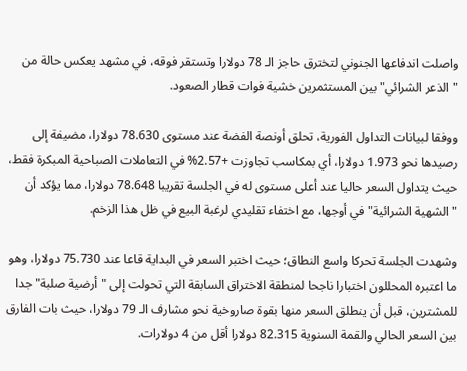واصلت اندفاعها الجنوني لتخترق حاجز الـ 78 دولارا وتستقر فوقه، في مشهد يعكس حالة من "الذعر الشرائي" بين المستثمرين خشية فوات قطار الصعود.

ووفقا لبيانات التداول الفورية، تحلق أونصة الفضة عند مستوى 78.630 دولارا، مضيفة إلى رصيدها نحو 1.973 دولارا، أي بمكاسب تجاوزت +2.57% في التعاملات الصباحية المبكرة فقط، حيث يتداول السعر حاليا عند أعلى مستوى له في الجلسة تقريبا 78.648 دولارا، مما يؤكد أن "الشهية الشرائية" في أوجها، مع اختفاء تقليدي لرغبة البيع في ظل هذا الزخم.

وشهدت الجلسة تحركا واسع النطاق؛ حيث اختبر السعر في البداية قاعا عند 75.730 دولارا، وهو ما اعتبره المحللون اختبارا ناجحا لمنطقة الاختراق السابقة التي تحولت إلى "أرضية صلبة" جدا للمشترين، قبل أن ينطلق السعر منها بقوة صاروخية نحو مشارف الـ 79 دولارا، حيث بات الفارق بين السعر الحالي والقمة السنوية 82.315 دولارا أقل من 4 دولارات.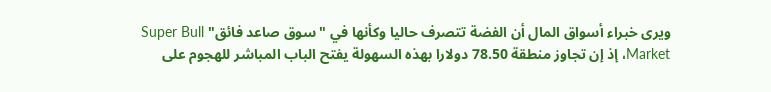ويرى خبراء أسواق المال أن الفضة تتصرف حاليا وكأنها في "سوق صاعد فائق" Super Bull Market، إذ إن تجاوز منطقة 78.50 دولارا بهذه السهولة يفتح الباب المباشر للهجوم على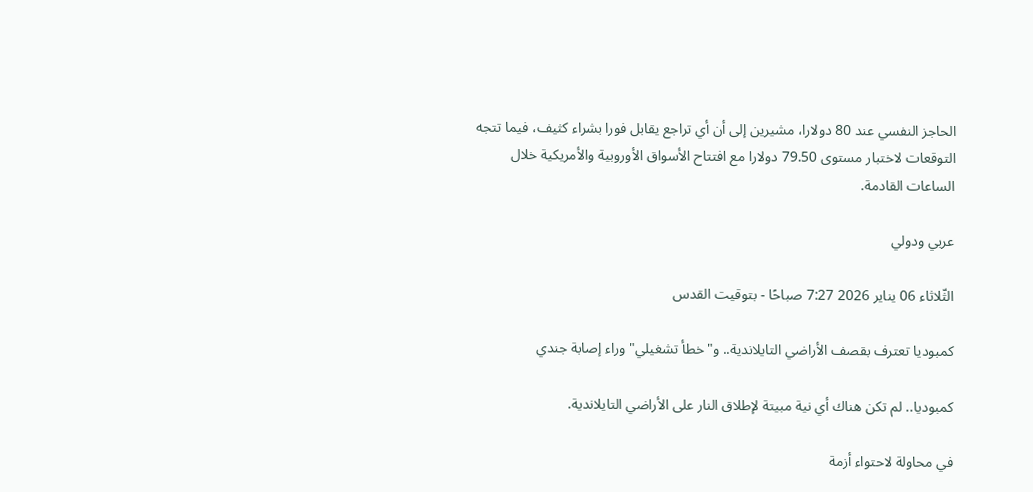الحاجز النفسي عند 80 دولارا، مشيرين إلى أن أي تراجع يقابل فورا بشراء كثيف، فيما تتجه التوقعات لاختبار مستوى 79.50 دولارا مع افتتاح الأسواق الأوروبية والأمريكية خلال الساعات القادمة.

عربي ودولي

الثّلاثاء 06 يناير 2026 7:27 صباحًا - بتوقيت القدس

كمبوديا تعترف بقصف الأراضي التايلاندية.. و"خطأ تشغيلي" وراء إصابة جندي

كمبوديا.. لم تكن هناك أي نية مبيتة لإطلاق النار على الأراضي التايلاندية.

في محاولة لاحتواء أزمة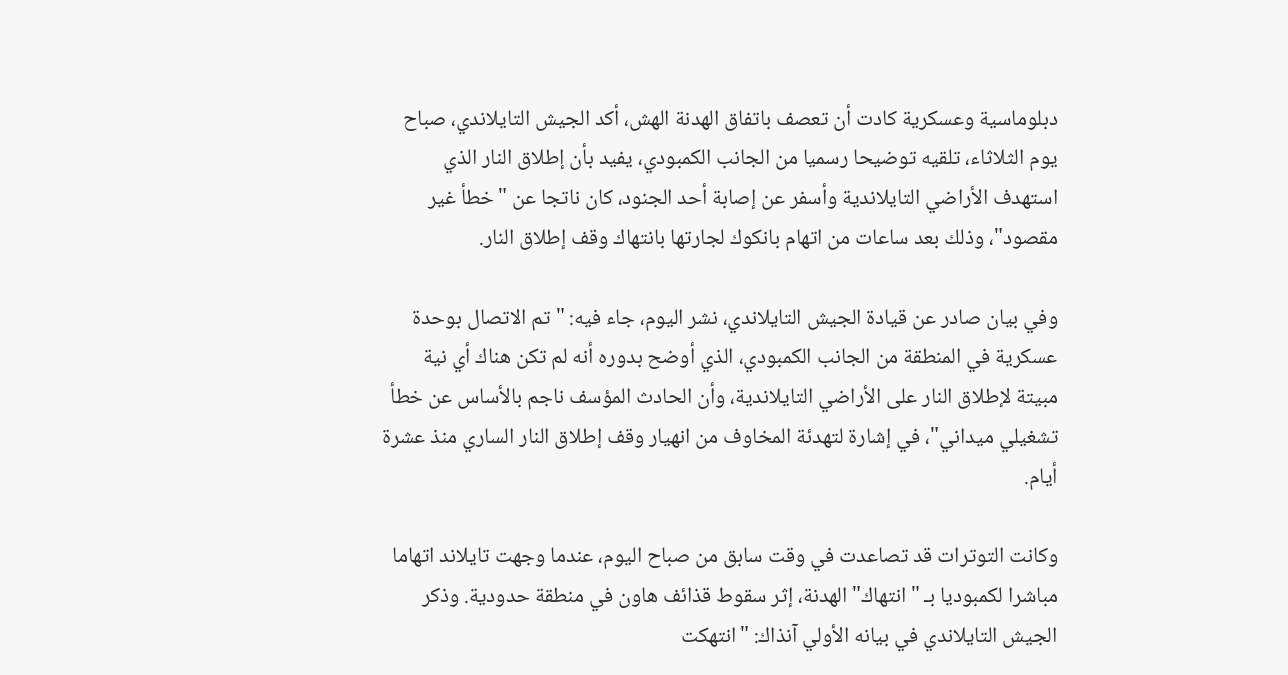دبلوماسية وعسكرية كادت أن تعصف باتفاق الهدنة الهش، أكد الجيش التايلاندي، صباح يوم الثلاثاء، تلقيه توضيحا رسميا من الجانب الكمبودي، يفيد بأن إطلاق النار الذي استهدف الأراضي التايلاندية وأسفر عن إصابة أحد الجنود، كان ناتجا عن "خطأ غير مقصود"، وذلك بعد ساعات من اتهام بانكوك لجارتها بانتهاك وقف إطلاق النار.

وفي بيان صادر عن قيادة الجيش التايلاندي، نشر اليوم، جاء فيه: "تم الاتصال بوحدة عسكرية في المنطقة من الجانب الكمبودي، الذي أوضح بدوره أنه لم تكن هناك أي نية مبيتة لإطلاق النار على الأراضي التايلاندية، وأن الحادث المؤسف ناجم بالأساس عن خطأ تشغيلي ميداني"، في إشارة لتهدئة المخاوف من انهيار وقف إطلاق النار الساري منذ عشرة أيام.

وكانت التوترات قد تصاعدت في وقت سابق من صباح اليوم، عندما وجهت تايلاند اتهاما مباشرا لكمبوديا بـ "انتهاك" الهدنة، إثر سقوط قذائف هاون في منطقة حدودية. وذكر الجيش التايلاندي في بيانه الأولي آنذاك: "انتهكت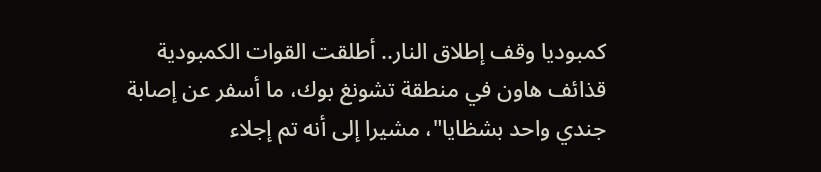كمبوديا وقف إطلاق النار.. أطلقت القوات الكمبودية قذائف هاون في منطقة تشونغ بوك، ما أسفر عن إصابة جندي واحد بشظايا"، مشيرا إلى أنه تم إجلاء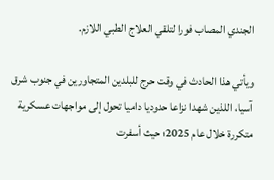الجندي المصاب فورا لتلقي العلاج الطبي اللازم.

ويأتي هذا الحادث في وقت حرج للبلدين المتجاورين في جنوب شرق آسيا، اللذين شهدا نزاعا حدوديا داميا تحول إلى مواجهات عسكرية متكررة خلال عام 2025؛ حيث أسفرت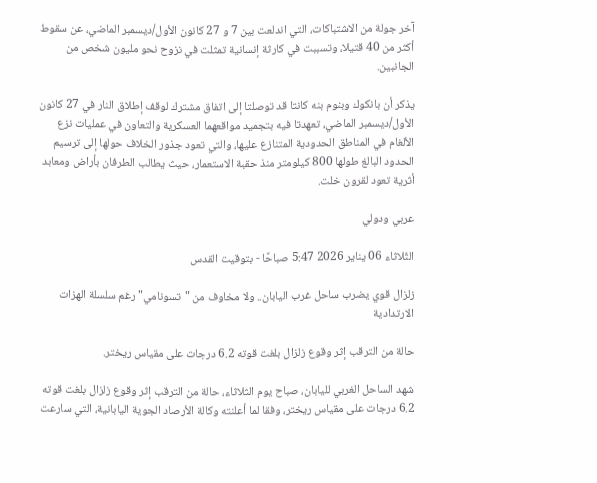آخر جولة من الاشتباكات، التي اندلعت بين 7 و 27 كانون الأول/ديسمبر الماضي، عن سقوط أكثر من 40 قتيلا، وتسببت في كارثة إنسانية تمثلت في نزوح نحو مليون شخص من الجانبين.

يذكر أن بانكوك وبنوم بنه كانتا قد توصلتا إلى اتفاق مشترك لوقف إطلاق النار في 27 كانون الأول/ديسمبر الماضي، تعهدتا فيه بتجميد مواقعهما العسكرية والتعاون في عمليات نزع الألغام في المناطق الحدودية المتنازع عليها، والتي تعود جذور الخلاف حولها إلى ترسيم الحدود البالغ طولها 800 كيلومتر منذ حقبة الاستعمار، حيث يطالب الطرفان بأراض ومعابد أثرية تعود لقرون خلت.

عربي ودولي

الثّلاثاء 06 يناير 2026 5:47 صباحًا - بتوقيت القدس

زلزال قوي يضرب ساحل غرب اليابان.. ولا مخاوف من "تسونامي" رغم سلسلة الهزات الارتدادية

حالة من الترقب إثر وقوع زلزال بلغت قوته 6.2 درجات على مقياس ريختر.

شهد الساحل الغربي لليابان، صباح يوم الثلاثاء، حالة من الترقب إثر وقوع زلزال بلغت قوته 6.2 درجات على مقياس ريختر، وفقا لما أعلنته وكالة الأرصاد الجوية اليابانية، التي سارعت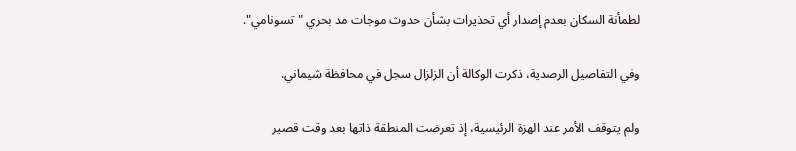لطمأنة السكان بعدم إصدار أي تحذيرات بشأن حدوث موجات مد بحري "تسونامي".

وفي التفاصيل الرصدية، ذكرت الوكالة أن الزلزال سجل في محافظة شيماني.

ولم يتوقف الأمر عند الهزة الرئيسية، إذ تعرضت المنطقة ذاتها بعد وقت قصير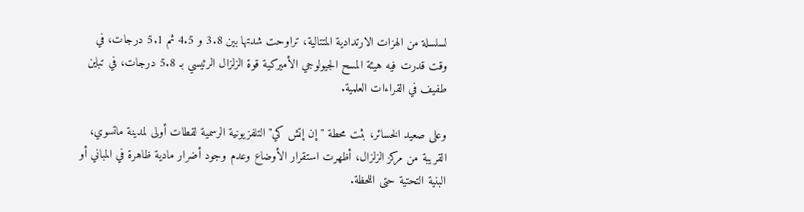لسلسلة من الهزات الارتدادية المتتالية، تراوحت شدتها بين 3.8 و 4.5 ثم 5.1 درجات، في وقت قدرت فيه هيئة المسح الجيولوجي الأميركية قوة الزلزال الرئيسي بـ 5.8 درجات، في تباين طفيف في القراءات العلمية.

وعلى صعيد الخسائر، بثت محطة "إن إتش كي" التلفزيونية الرسمية لقطات أولى لمدينة ماتسوي، القريبة من مركز الزلزال، أظهرت استقرار الأوضاع وعدم وجود أضرار مادية ظاهرة في المباني أو البنية التحتية حتى اللحظة.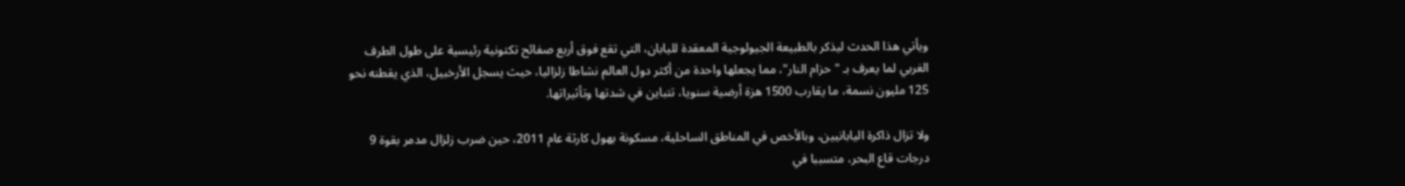ويأتي هذا الحدث ليذكر بالطبيعة الجيولوجية المعقدة لليابان، التي تقع فوق أربع صفائح تكتونية رئيسية على طول الطرف الغربي لما يعرف بـ "حزام النار"، مما يجعلها واحدة من أكثر دول العالم نشاطا زلزاليا، حيث يسجل الأرخبيل، الذي يقطنه نحو 125 مليون نسمة، ما يقارب 1500 هزة أرضية سنويا، تتباين في شدتها وتأثيراتها.

ولا تزال ذاكرة اليابانيين، وبالأخص في المناطق الساحلية، مسكونة بهول كارثة عام 2011، حين ضرب زلزال مدمر بقوة 9 درجات قاع البحر، متسببا في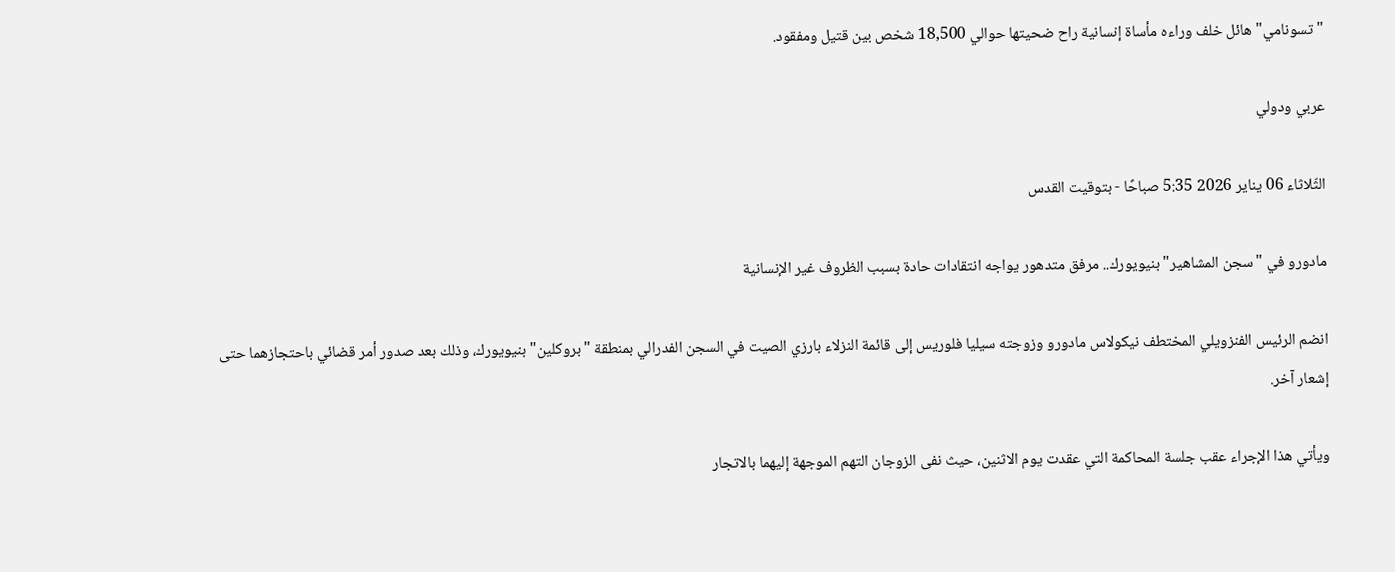"تسونامي" هائل خلف وراءه مأساة إنسانية راح ضحيتها حوالي 18,500 شخص بين قتيل ومفقود.

عربي ودولي

الثّلاثاء 06 يناير 2026 5:35 صباحًا - بتوقيت القدس

مادورو في "سجن المشاهير" بنيويورك.. مرفق متدهور يواجه انتقادات حادة بسبب الظروف غير الإنسانية

انضم الرئيس الفنزويلي المختطف نيكولاس مادورو وزوجته سيليا فلوريس إلى قائمة النزلاء بارزي الصيت في السجن الفدرالي بمنطقة "بروكلين" بنيويورك، وذلك بعد صدور أمر قضائي باحتجازهما حتى إشعار آخر.

ويأتي هذا الإجراء عقب جلسة المحاكمة التي عقدت يوم الاثنين، حيث نفى الزوجان التهم الموجهة إليهما بالاتجار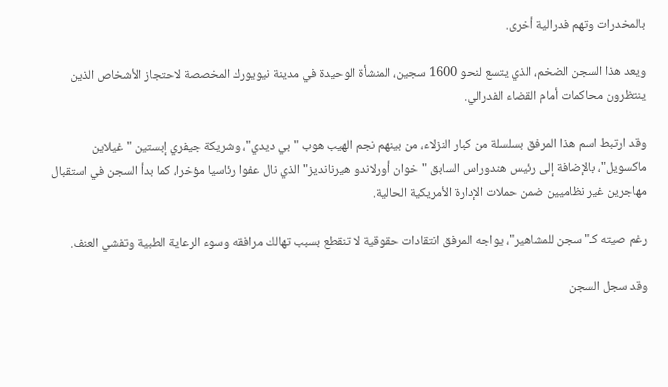بالمخدرات وتهم فدرالية أخرى.

ويعد هذا السجن الضخم، الذي يتسع لنحو 1600 سجين، المنشأة الوحيدة في مدينة نيويورك المخصصة لاحتجاز الأشخاص الذين ينتظرون محاكمات أمام القضاء الفدرالي.

وقد ارتبط اسم هذا المرفق بسلسلة من كبار النزلاء، من بينهم نجم الهيب هوب "بي ديدي"، وشريكة جيفري إبستين "غيلاين ماكسويل"، بالإضافة إلى رئيس هندوراس السابق "خوان أورلاندو هيرنانديز" الذي نال عفوا رئاسيا مؤخرا، كما بدأ السجن في استقبال مهاجرين غير نظاميين ضمن حملات الإدارة الأمريكية الحالية.

رغم صيته كـ"سجن للمشاهير"، يواجه المرفق انتقادات حقوقية لا تنقطع بسبب تهالك مرافقه وسوء الرعاية الطبية وتفشي العنف.

وقد سجل السجن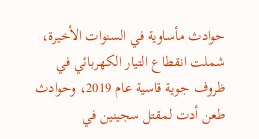حوادث مأساوية في السنوات الأخيرة، شملت انقطاع التيار الكهربائي في ظروف جوية قاسية عام 2019، وحوادث طعن أدت لمقتل سجينين في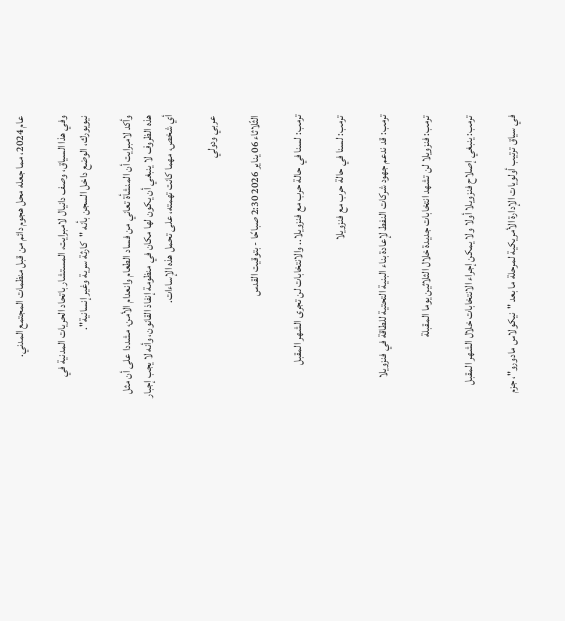عام 2024، مما جعله محل هجوم دائم من قبل منظمات المجتمع المدني.

وفي هذا السياق، وصف دانيال لامبرايت، المستشار باتحاد الحريات المدنية في نيويورك، الوضع داخل السجن بأنه "كارثة سرية وغير إنسانية".

وأكد لامبرايت أن المنشأة تعاني من فساد الطعام وانعدام الأمن، مشددا على أن مثل هذه الظروف لا ينبغي أن يكون لها مكان في منظومة إنفاذ القانون، وأنه لا يجب إجبار أي شخص، مهما كانت تهمته، على تحمل هذه الإساءات.

عربي ودولي

الثّلاثاء 06 يناير 2026 2:30 صباحًا - بتوقيت القدس

ترمب: لسنا في حالة حرب مع فنزويلا.. والانتخابات لن تجرى الشهر المقبل

ترمب: لسنا في حالة حرب مع فنزويلا

ترمب: قد ندعم جهود شركات النفط لإعادة بناء البنية التحتية للطاقة في فنزويلا

ترمب: فنزويلا لن تشهد انتخابات جديدة خلال الثلاثين يوما المقبلة

ترمب: ينبغي إصلاح فنزويلا أولا ولا يمكن إجراء الانتخابات خلال الشهر المقبل

في سياق ترتيب أولويات الإدارة الأمريكية لمرحلة ما بعد "نيكولاس مادورو"، جزم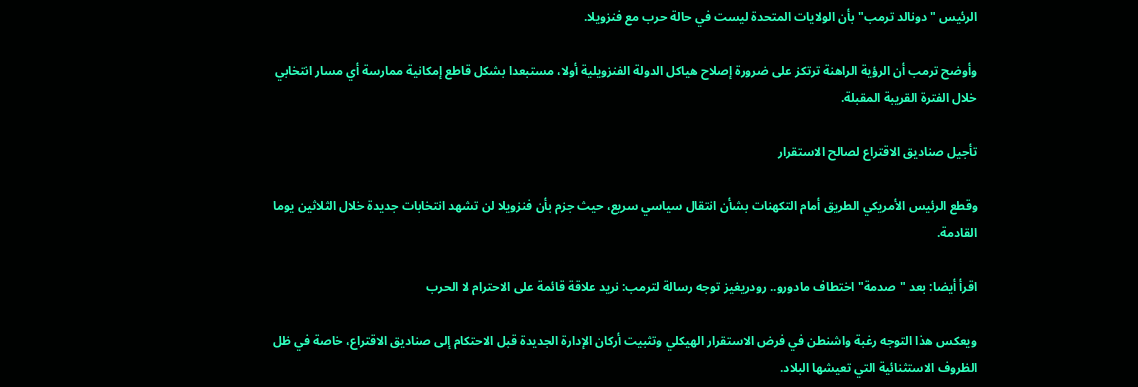الرئيس "دونالد ترمب" بأن الولايات المتحدة ليست في حالة حرب مع فنزويلا.

وأوضح ترمب أن الرؤية الراهنة ترتكز على ضرورة إصلاح هياكل الدولة الفنزويلية أولا، مستبعدا بشكل قاطع إمكانية ممارسة أي مسار انتخابي خلال الفترة القريبة المقبلة.

تأجيل صناديق الاقتراع لصالح الاستقرار

وقطع الرئيس الأمريكي الطريق أمام التكهنات بشأن انتقال سياسي سريع، حيث جزم بأن فنزويلا لن تشهد انتخابات جديدة خلال الثلاثين يوما القادمة.

اقرأ أيضا: بعد "صدمة" اختطاف مادورو.. رودريغيز توجه رسالة لترمب: نريد علاقة قائمة على الاحترام لا الحرب

ويعكس هذا التوجه رغبة واشنطن في فرض الاستقرار الهيكلي وتثبيت أركان الإدارة الجديدة قبل الاحتكام إلى صناديق الاقتراع، خاصة في ظل الظروف الاستثنائية التي تعيشها البلاد.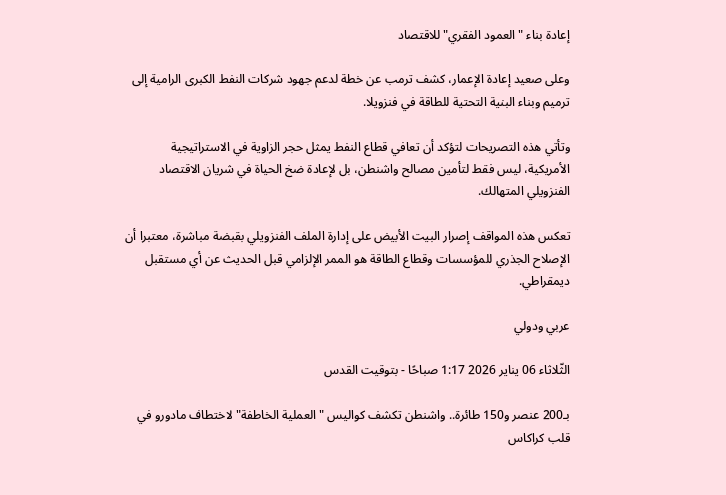إعادة بناء "العمود الفقري" للاقتصاد

وعلى صعيد إعادة الإعمار، كشف ترمب عن خطة لدعم جهود شركات النفط الكبرى الرامية إلى ترميم وبناء البنية التحتية للطاقة في فنزويلا.

وتأتي هذه التصريحات لتؤكد أن تعافي قطاع النفط يمثل حجر الزاوية في الاستراتيجية الأمريكية، ليس فقط لتأمين مصالح واشنطن، بل لإعادة ضخ الحياة في شريان الاقتصاد الفنزويلي المتهالك.

تعكس هذه المواقف إصرار البيت الأبيض على إدارة الملف الفنزويلي بقبضة مباشرة، معتبرا أن الإصلاح الجذري للمؤسسات وقطاع الطاقة هو الممر الإلزامي قبل الحديث عن أي مستقبل ديمقراطي.

عربي ودولي

الثّلاثاء 06 يناير 2026 1:17 صباحًا - بتوقيت القدس

بـ200 عنصر و150 طائرة.. واشنطن تكشف كواليس "العملية الخاطفة" لاختطاف مادورو في قلب كراكاس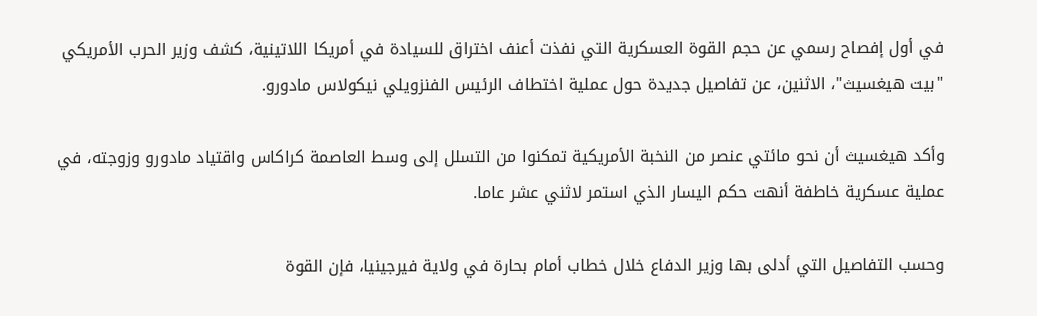في أول إفصاح رسمي عن حجم القوة العسكرية التي نفذت أعنف اختراق للسيادة في أمريكا اللاتينية، كشف وزير الحرب الأمريكي "بيت هيغسيث"، الاثنين، عن تفاصيل جديدة حول عملية اختطاف الرئيس الفنزويلي نيكولاس مادورو.

وأكد هيغسيث أن نحو مائتي عنصر من النخبة الأمريكية تمكنوا من التسلل إلى وسط العاصمة كراكاس واقتياد مادورو وزوجته، في عملية عسكرية خاطفة أنهت حكم اليسار الذي استمر لاثني عشر عاما.

وحسب التفاصيل التي أدلى بها وزير الدفاع خلال خطاب أمام بحارة في ولاية فيرجينيا، فإن القوة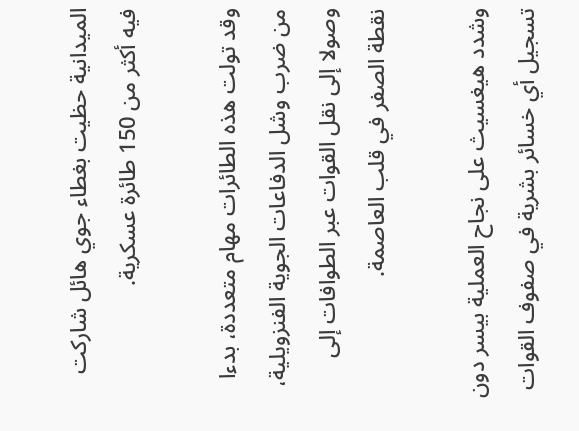الميدانية حظيت بغطاء جوي هائل شاركت فيه أكثر من 150 طائرة عسكرية.

وقد تولت هذه الطائرات مهام متعددة، بدءا من ضرب وشل الدفاعات الجوية الفنزويلية، وصولا إلى نقل القوات عبر الطوافات إلى نقطة الصفر في قلب العاصمة.

وشدد هيغسيث على نجاح العملية بيسر دون تسجيل أي خسائر بشرية في صفوف القوات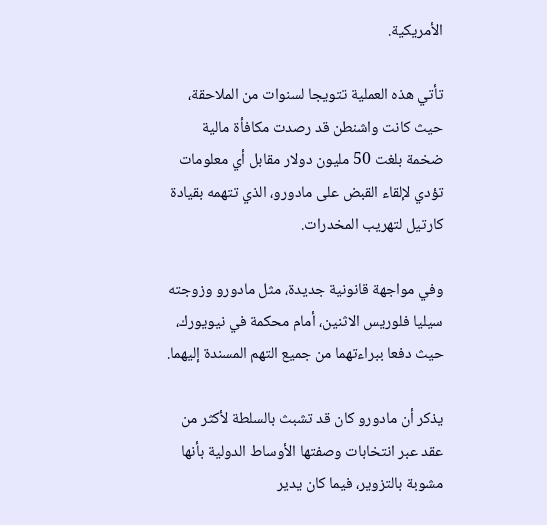الأمريكية.

تأتي هذه العملية تتويجا لسنوات من الملاحقة، حيث كانت واشنطن قد رصدت مكافأة مالية ضخمة بلغت 50 مليون دولار مقابل أي معلومات تؤدي لإلقاء القبض على مادورو، الذي تتهمه بقيادة كارتيل لتهريب المخدرات.

وفي مواجهة قانونية جديدة، مثل مادورو وزوجته سيليا فلوريس الاثنين، أمام محكمة في نيويورك، حيث دفعا ببراءتهما من جميع التهم المسندة إليهما.

يذكر أن مادورو كان قد تشبث بالسلطة لأكثر من عقد عبر انتخابات وصفتها الأوساط الدولية بأنها مشوبة بالتزوير، فيما كان يدير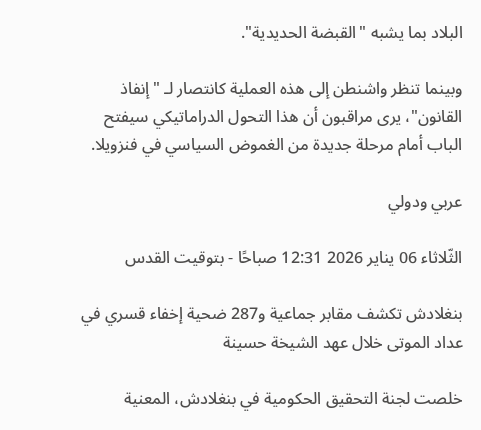البلاد بما يشبه "القبضة الحديدية".

وبينما تنظر واشنطن إلى هذه العملية كانتصار لـ "إنفاذ القانون"، يرى مراقبون أن هذا التحول الدراماتيكي سيفتح الباب أمام مرحلة جديدة من الغموض السياسي في فنزويلا.

عربي ودولي

الثّلاثاء 06 يناير 2026 12:31 صباحًا - بتوقيت القدس

بنغلادش تكشف مقابر جماعية و287 ضحية إخفاء قسري في عداد الموتى خلال عهد الشيخة حسينة

خلصت لجنة التحقيق الحكومية في بنغلادش، المعنية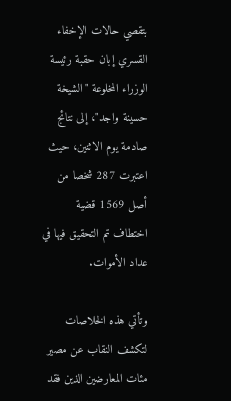بتقصي حالات الإخفاء القسري إبان حقبة رئيسة الوزراء المخلوعة "الشيخة حسينة واجد"، إلى نتائج صادمة يوم الاثنين، حيث اعتبرت 287 شخصا من أصل 1569 قضية اختطاف تم التحقيق فيها في عداد الأموات.

وتأتي هذه الخلاصات لتكشف النقاب عن مصير مئات المعارضين الذين فقد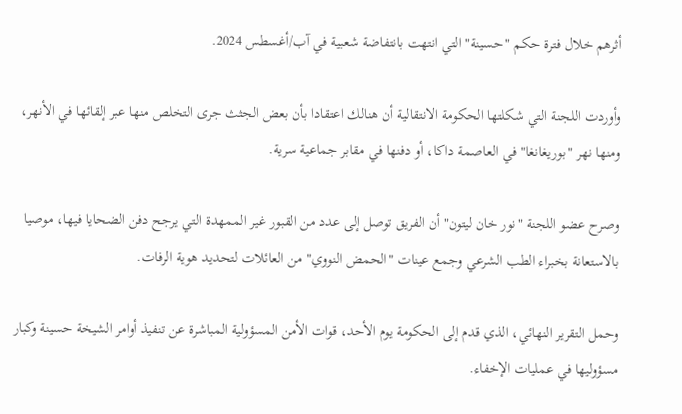أثرهم خلال فترة حكم "حسينة" التي انتهت بانتفاضة شعبية في آب/أغسطس 2024.

وأوردت اللجنة التي شكلتها الحكومة الانتقالية أن هنالك اعتقادا بأن بعض الجثث جرى التخلص منها عبر إلقائها في الأنهر، ومنها نهر "بوريغانغا" في العاصمة داكا، أو دفنها في مقابر جماعية سرية.

وصرح عضو اللجنة "نور خان ليتون" أن الفريق توصل إلى عدد من القبور غير الممهدة التي يرجح دفن الضحايا فيها، موصيا بالاستعانة بخبراء الطب الشرعي وجمع عينات "الحمض النووي" من العائلات لتحديد هوية الرفات.

وحمل التقرير النهائي، الذي قدم إلى الحكومة يوم الأحد، قوات الأمن المسؤولية المباشرة عن تنفيذ أوامر الشيخة حسينة وكبار مسؤوليها في عمليات الإخفاء.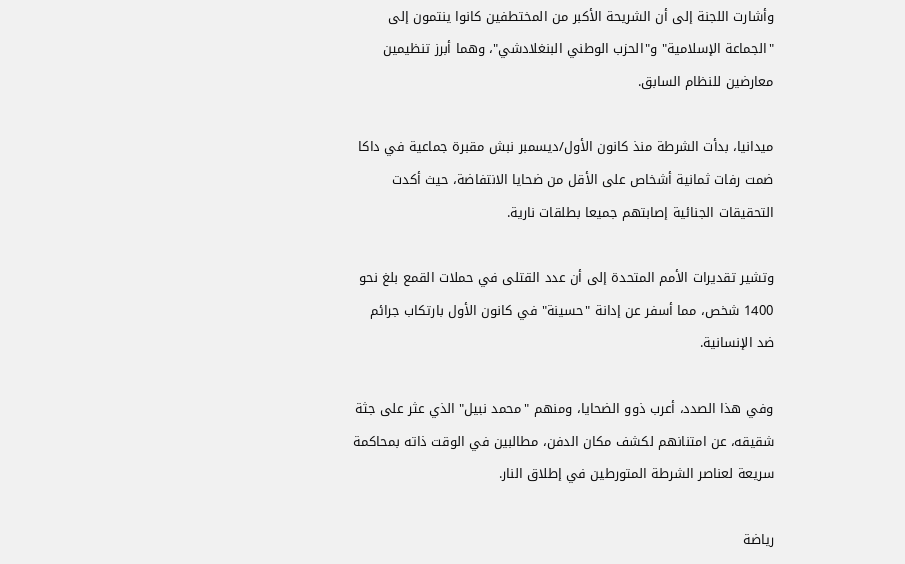وأشارت اللجنة إلى أن الشريحة الأكبر من المختطفين كانوا ينتمون إلى "الجماعة الإسلامية" و"الحزب الوطني البنغلادشي"، وهما أبرز تنظيمين معارضين للنظام السابق.

ميدانيا، بدأت الشرطة منذ كانون الأول/ديسمبر نبش مقبرة جماعية في داكا ضمت رفات ثمانية أشخاص على الأقل من ضحايا الانتفاضة، حيث أكدت التحقيقات الجنائية إصابتهم جميعا بطلقات نارية.

وتشير تقديرات الأمم المتحدة إلى أن عدد القتلى في حملات القمع بلغ نحو 1400 شخص، مما أسفر عن إدانة "حسينة" في كانون الأول بارتكاب جرائم ضد الإنسانية.

وفي هذا الصدد، أعرب ذوو الضحايا، ومنهم "محمد نبيل" الذي عثر على جثة شقيقه، عن امتنانهم لكشف مكان الدفن، مطالبين في الوقت ذاته بمحاكمة سريعة لعناصر الشرطة المتورطين في إطلاق النار.

رياضة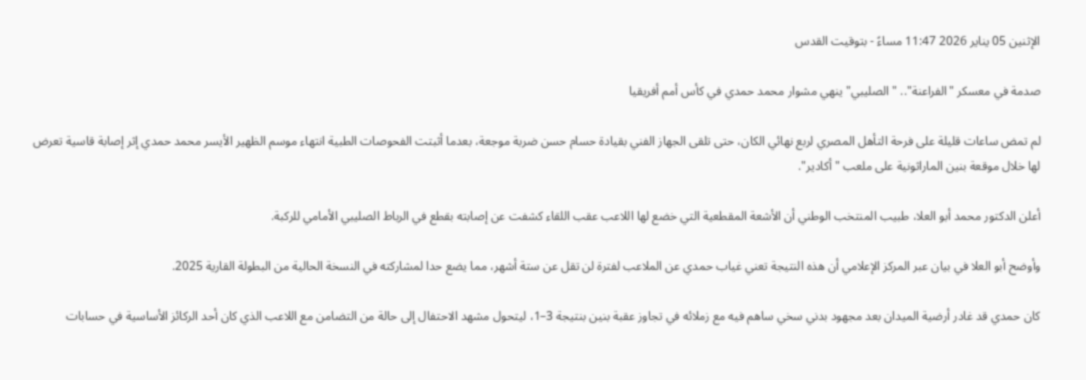الإثنين 05 يناير 2026 11:47 مساءً - بتوقيت القدس

صدمة في معسكر "الفراعنة".. "الصليبي" ينهي مشوار محمد حمدي في كأس أمم أفريقيا

لم تمض ساعات قليلة على فرحة التأهل المصري لربع نهائي الكان، حتى تلقى الجهاز الفني بقيادة حسام حسن ضربة موجعة، بعدما أثبتت الفحوصات الطبية انتهاء موسم الظهير الأيسر محمد حمدي إثر إصابة قاسية تعرض لها خلال موقعة بنين الماراثونية على ملعب "أكادير".

أعلن الدكتور محمد أبو العلا، طبيب المنتخب الوطني أن الأشعة المقطعية التي خضع لها اللاعب عقب اللقاء كشفت عن إصابته بقطع في الرباط الصليبي الأمامي للركبة.

وأوضح أبو العلا في بيان عبر المركز الإعلامي أن هذه النتيجة تعني غياب حمدي عن الملاعب لفترة لن تقل عن ستة أشهر، مما يضع حدا لمشاركته في النسخة الحالية من البطولة القارية 2025.

كان حمدي قد غادر أرضية الميدان بعد مجهود بدني سخي ساهم فيه مع زملائه في تجاوز عقبة بنين بنتيجة 3–1، ليتحول مشهد الاحتفال إلى حالة من التضامن مع اللاعب الذي كان أحد الركائز الأساسية في حسابات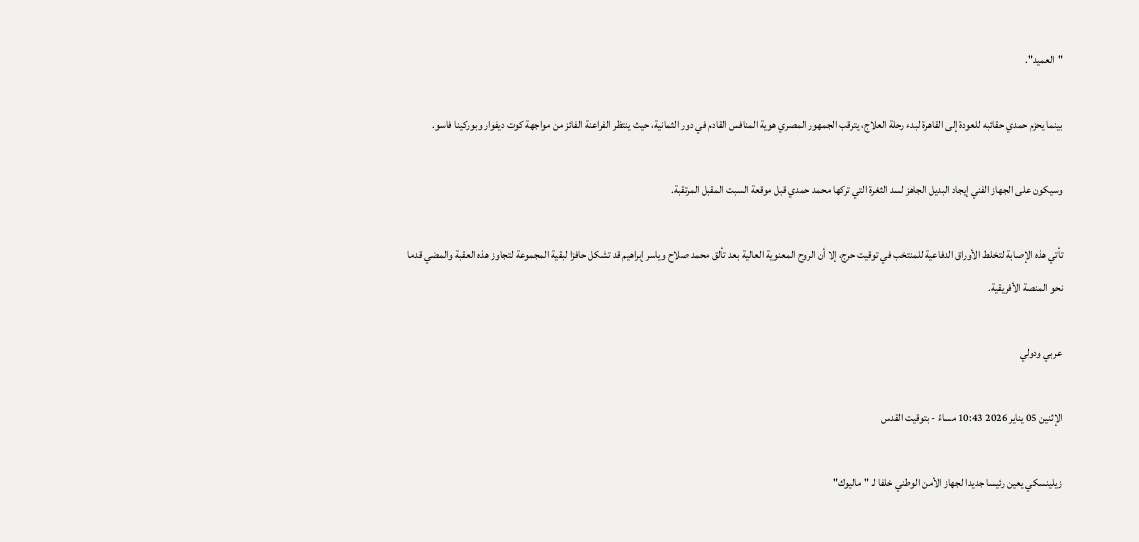"العميد".

بينما يحزم حمدي حقائبه للعودة إلى القاهرة لبدء رحلة العلاج، يترقب الجمهور المصري هوية المنافس القادم في دور الثمانية، حيث ينتظر الفراعنة الفائز من مواجهة كوت ديفوار وبوركينا فاسو.

وسيكون على الجهاز الفني إيجاد البديل الجاهز لسد الثغرة التي تركها محمد حمدي قبل موقعة السبت المقبل المرتقبة.

تأتي هذه الإصابة لتخلط الأوراق الدفاعية للمنتخب في توقيت حرج، إلا أن الروح المعنوية العالية بعد تألق محمد صلاح وياسر إبراهيم قد تشكل حافزا لبقية المجموعة لتجاوز هذه العقبة والمضي قدما نحو المنصة الأفريقية.

عربي ودولي

الإثنين 05 يناير 2026 10:43 مساءً - بتوقيت القدس

زيلينسكي يعين رئيسا جديدا لجهاز الأمن الوطني خلفا لـ "ماليوك"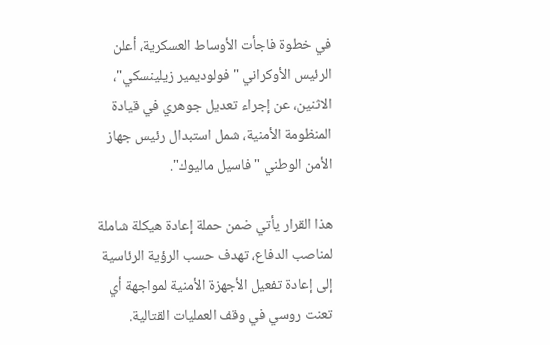في خطوة فاجأت الأوساط العسكرية، أعلن الرئيس الأوكراني "فولوديمير زيلينسكي"، الاثنين، عن إجراء تعديل جوهري في قيادة المنظومة الأمنية، شمل استبدال رئيس جهاز الأمن الوطني "فاسيل ماليوك".

هذا القرار يأتي ضمن حملة إعادة هيكلة شاملة لمناصب الدفاع، تهدف حسب الرؤية الرئاسية إلى إعادة تفعيل الأجهزة الأمنية لمواجهة أي تعنت روسي في وقف العمليات القتالية.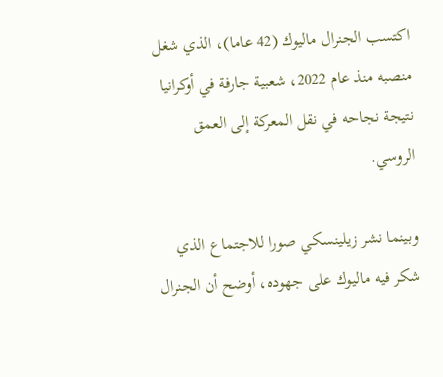اكتسب الجنرال ماليوك (42 عاما)، الذي شغل منصبه منذ عام 2022، شعبية جارفة في أوكرانيا نتيجة نجاحه في نقل المعركة إلى العمق الروسي.

وبينما نشر زيلينسكي صورا للاجتماع الذي شكر فيه ماليوك على جهوده، أوضح أن الجنرال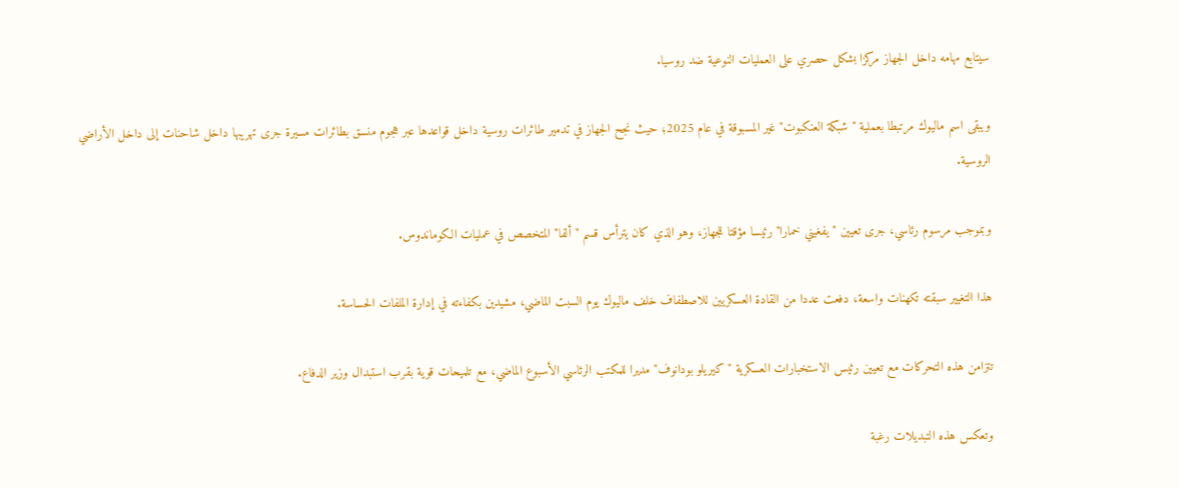سيتابع مهامه داخل الجهاز مركزا بشكل حصري على العمليات النوعية ضد روسيا.

ويبقى اسم ماليوك مرتبطا بعملية "شبكة العنكبوت" غير المسبوقة في عام 2025؛ حيث نجح الجهاز في تدمير طائرات روسية داخل قواعدها عبر هجوم منسق بطائرات مسيرة جرى تهريبها داخل شاحنات إلى داخل الأراضي الروسية.

وبموجب مرسوم رئاسي، جرى تعيين "يفغيني خمارا" رئيسا مؤقتا للجهاز، وهو الذي كان يترأس قسم "ألفا" المتخصص في عمليات الكوماندوس.

هذا التغيير سبقته تكهنات واسعة، دفعت عددا من القادة العسكريين للاصطفاف خلف ماليوك يوم السبت الماضي، مشيدين بكفاءته في إدارة الملفات الحساسة.

تتزامن هذه التحركات مع تعيين رئيس الاستخبارات العسكرية "كيريلو بودانوف" مديرا للمكتب الرئاسي الأسبوع الماضي، مع تلميحات قوية بقرب استبدال وزير الدفاع.

وتعكس هذه التبديلات رغبة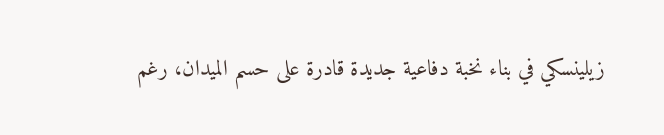زيلينسكي في بناء نخبة دفاعية جديدة قادرة على حسم الميدان، رغم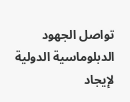تواصل الجهود الدبلوماسية الدولية لإيجاد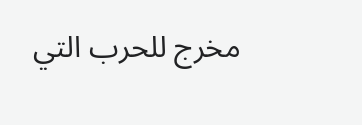مخرج للحرب التي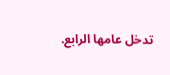تدخل عامها الرابع.